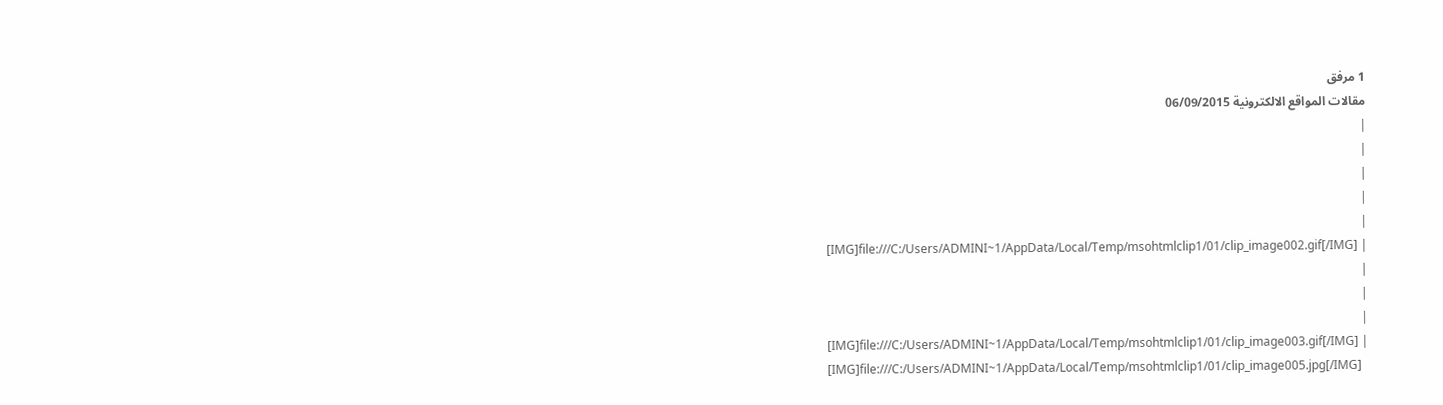1 مرفق
مقالات المواقع الالكترونية 06/09/2015
|
|
|
|
|
[IMG]file:///C:/Users/ADMINI~1/AppData/Local/Temp/msohtmlclip1/01/clip_image002.gif[/IMG] |
|
|
|
[IMG]file:///C:/Users/ADMINI~1/AppData/Local/Temp/msohtmlclip1/01/clip_image003.gif[/IMG] |
[IMG]file:///C:/Users/ADMINI~1/AppData/Local/Temp/msohtmlclip1/01/clip_image005.jpg[/IMG]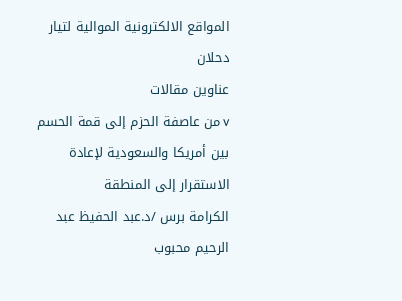المواقع الالكترونية الموالية لتيار دحلان
عناوين مقالات
v من عاصفة الحزم إلى قمة الحسم بين أمريكا والسعودية لإعادة الاستقرار إلى المنطقة
الكرامة برس /د.عبد الحفيظ عبد الرحيم محبوب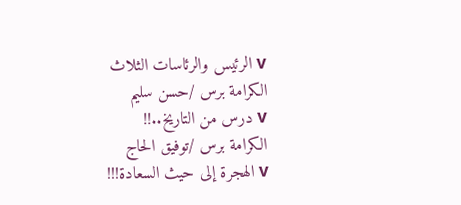v الرئيس والرئاسات الثلاث
الكرامة برس /حسن سليم
v درس من التاريخ..!!
الكرامة برس /توفيق الحاج
v الهجرة إلى حيث السعادة!!!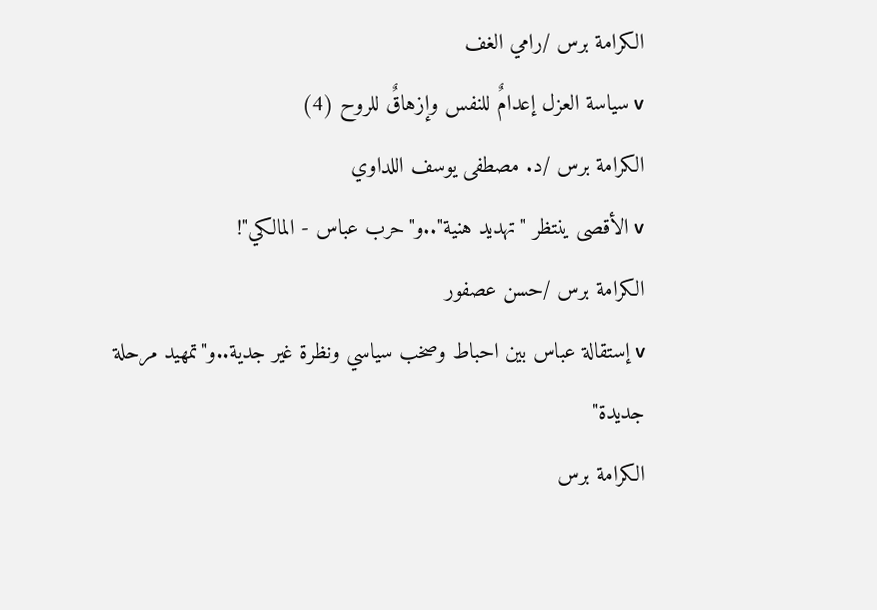الكرامة برس /رامي الغف
v سياسة العزل إعدامٌ للنفس وإزهاقٌ للروح (4)
الكرامة برس /د. مصطفى يوسف اللداوي
v الأقصى ينتظر "تهديد هنية"..و"حرب عباس - المالكي"!
الكرامة برس /حسن عصفور
v إستقالة عباس بين احباط وصخب سياسي ونظرة غير جدية..و"تمهيد مرحلة جديدة"
الكرامة برس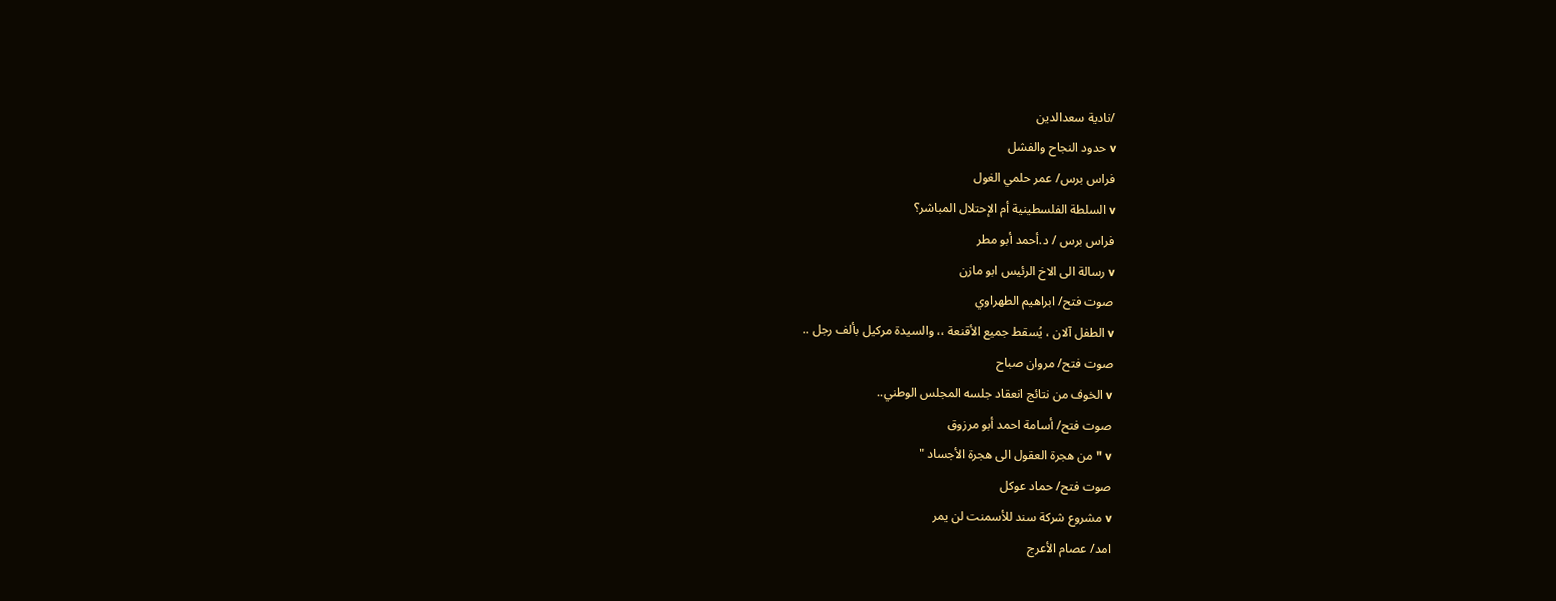/نادية سعدالدين
v حدود النجاح والفشل
فراس برس/ عمر حلمي الغول
v السلطة الفلسطينية أم الإحتلال المباشر؟
فراس برس / د.أحمد أبو مطر
v رسالة الى الاخ الرئيس ابو مازن
صوت فتح/ ابراهيم الطهراوي
v الطفل آلان ، يُسقط جميع الأقنعة ،، والسيدة مركيل بألف رجل ..
صوت فتح/ مروان صباح
v الخوف من نتائج انعقاد جلسه المجلس الوطني..
صوت فتح/ أسامة احمد أبو مرزوق
v " من هجرة العقول الى هجرة الأجساد "
صوت فتح/ حماد عوكل
v مشروع شركة سند للأسمنت لن يمر
امد/ عصام الأعرج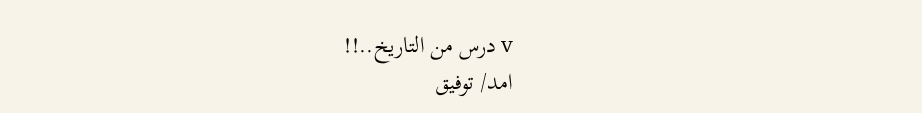v درس من التاريخ..!!
امد/ توفيق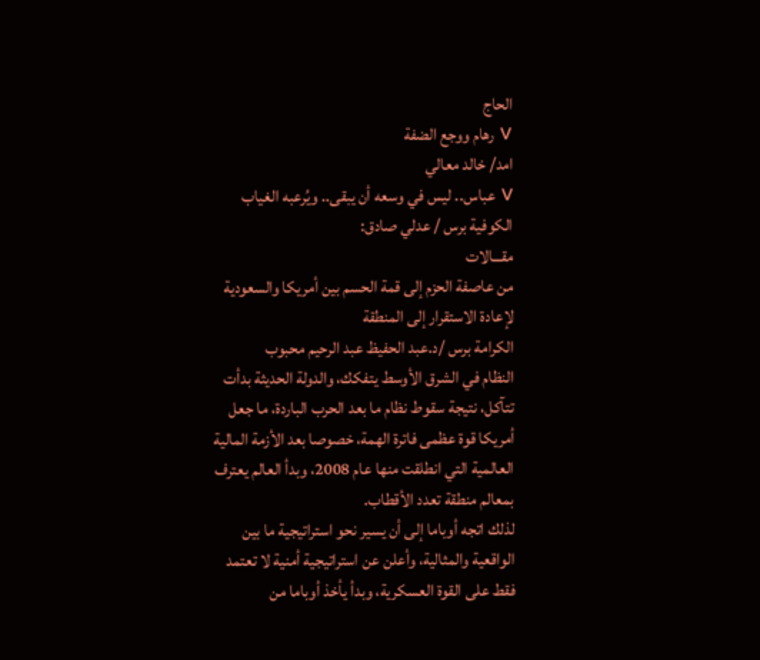الحاج
v رهام ووجع الضفة
امد/ خالد معالي
v عباس.. ليس في وسعه أن يبقى.. ويُرعبه الغياب
الكوفية برس / عدلي صادق:
مقـــالات
من عاصفة الحزم إلى قمة الحسم بين أمريكا والسعودية لإعادة الاستقرار إلى المنطقة
الكرامة برس /د.عبد الحفيظ عبد الرحيم محبوب
النظام في الشرق الأوسط يتفكك، والدولة الحديثة بدأت تتآكل، نتيجة سقوط نظام ما بعد الحرب الباردة، ما جعل أمريكا قوة عظمى فاترة الهمة، خصوصا بعد الأزمة المالية العالمية التي انطلقت منها عام 2008، وبدأ العالم يعترف بمعالم منطقة تعدد الأقطاب.
لذلك اتجه أوباما إلى أن يسير نحو استراتيجية ما بين الواقعية والمثالية، وأعلن عن استراتيجية أمنية لا تعتمد فقط على القوة العسكرية، وبدأ يأخذ أوباما من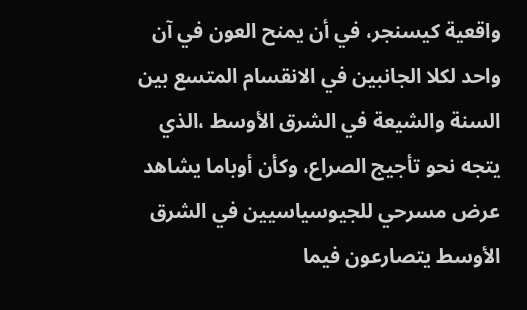واقعية كيسنجر، في أن يمنح العون في آن واحد لكلا الجانبين في الانقسام المتسع بين السنة والشيعة في الشرق الأوسط ،الذي يتجه نحو تأجيج الصراع، وكأن أوباما يشاهد عرض مسرحي للجيوسياسيين في الشرق الأوسط يتصارعون فيما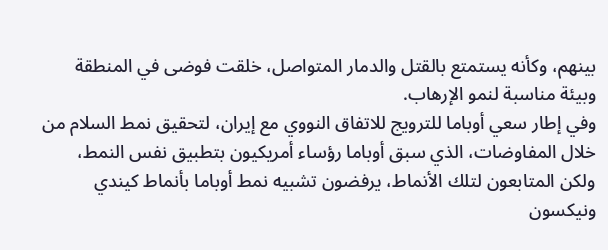بينهم، وكأنه يستمتع بالقتل والدمار المتواصل، خلقت فوضى في المنطقة وبيئة مناسبة لنمو الإرهاب.
وفي إطار سعي أوباما للترويج للاتفاق النووي مع إيران، لتحقيق نمط السلام من خلال المفاوضات، الذي سبق أوباما رؤساء أمريكيون بتطبيق نفس النمط، ولكن المتابعون لتلك الأنماط، يرفضون تشبيه نمط أوباما بأنماط كيندي ونيكسون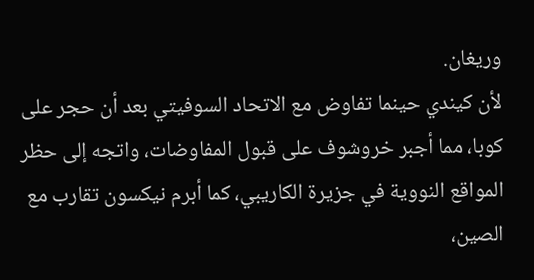وريغان.
لأن كيندي حينما تفاوض مع الاتحاد السوفيتي بعد أن حجر على كوبا، مما أجبر خروشوف على قبول المفاوضات، واتجه إلى حظر المواقع النووية في جزيرة الكاريبي، كما أبرم نيكسون تقارب مع الصين،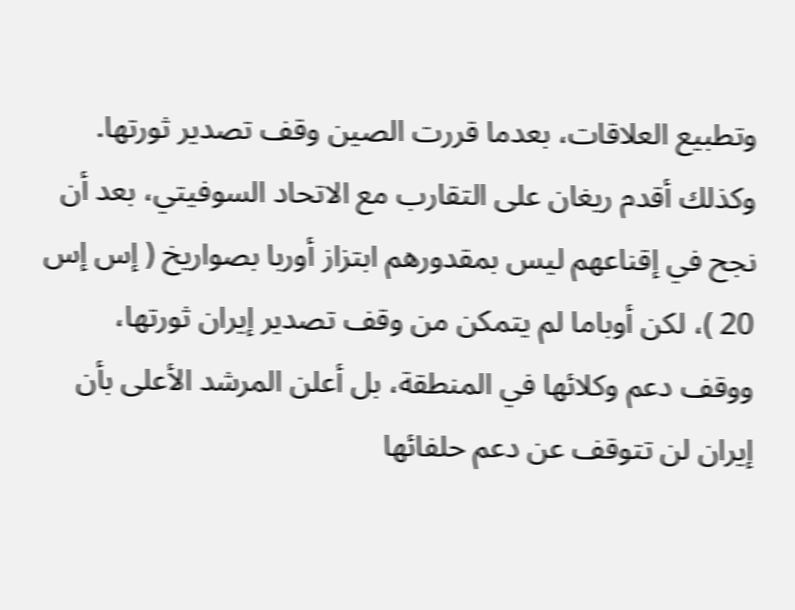وتطبيع العلاقات، بعدما قررت الصين وقف تصدير ثورتها.
وكذلك أقدم ريغان على التقارب مع الاتحاد السوفيتي، بعد أن نجح في إقناعهم ليس بمقدورهم ابتزاز أوربا بصواريخ ( إس إس 20 )، لكن أوباما لم يتمكن من وقف تصدير إيران ثورتها، ووقف دعم وكلائها في المنطقة، بل أعلن المرشد الأعلى بأن إيران لن تتوقف عن دعم حلفائها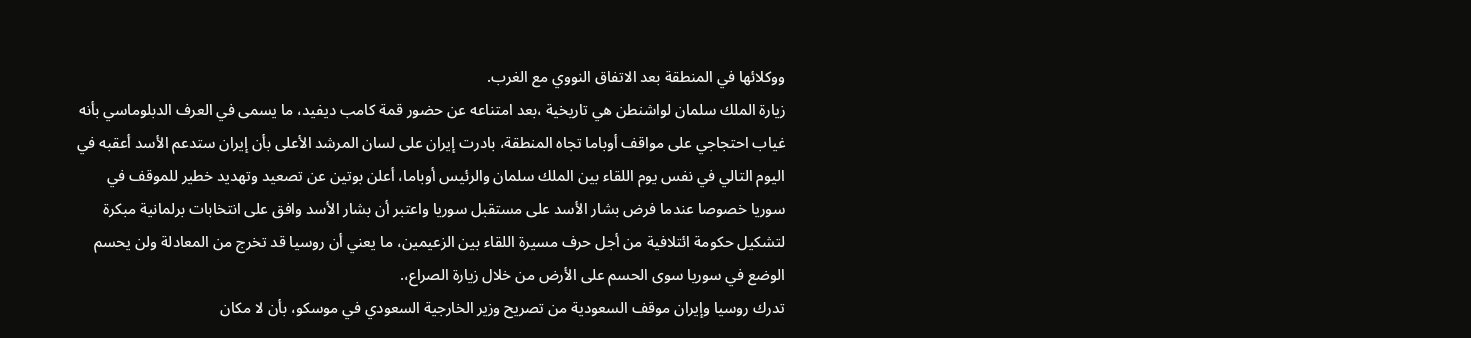ووكلائها في المنطقة بعد الاتفاق النووي مع الغرب.
زيارة الملك سلمان لواشنطن هي تاريخية ،بعد امتناعه عن حضور قمة كامب ديفيد، ما يسمى في العرف الدبلوماسي بأنه غياب احتجاجي على مواقف أوباما تجاه المنطقة، بادرت إيران على لسان المرشد الأعلى بأن إيران ستدعم الأسد أعقبه في اليوم التالي في نفس يوم اللقاء بين الملك سلمان والرئيس أوباما، أعلن بوتين عن تصعيد وتهديد خطير للموقف في سوريا خصوصا عندما فرض بشار الأسد على مستقبل سوريا واعتبر أن بشار الأسد وافق على انتخابات برلمانية مبكرة لتشكيل حكومة ائتلافية من أجل حرف مسيرة اللقاء بين الزعيمين، ما يعني أن روسيا قد تخرج من المعادلة ولن يحسم الوضع في سوريا سوى الحسم على الأرض من خلال زيارة الصراع،.
تدرك روسيا وإيران موقف السعودية من تصريح وزير الخارجية السعودي في موسكو، بأن لا مكان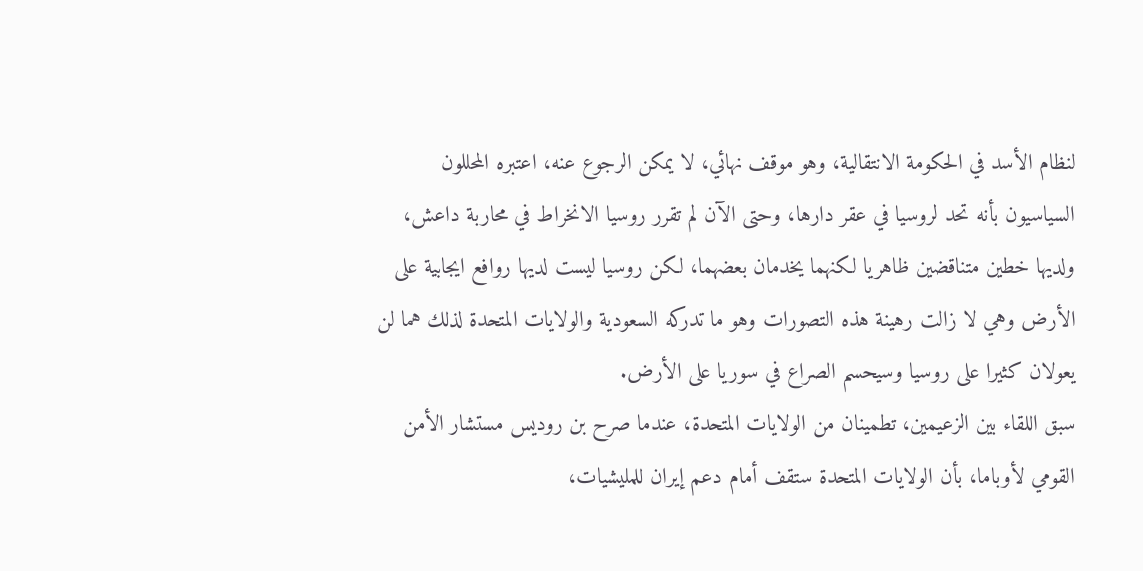لنظام الأسد في الحكومة الانتقالية، وهو موقف نهائي، لا يمكن الرجوع عنه، اعتبره المحللون السياسيون بأنه تحد لروسيا في عقر دارها، وحتى الآن لم تقرر روسيا الانخراط في محاربة داعش، ولديها خطين متناقضين ظاهريا لكنهما يخدمان بعضهما، لكن روسيا ليست لديها روافع ايجابية على الأرض وهي لا زالت رهينة هذه التصورات وهو ما تدركه السعودية والولايات المتحدة لذلك هما لن يعولان كثيرا على روسيا وسيحسم الصراع في سوريا على الأرض.
سبق اللقاء بين الزعيمين، تطمينان من الولايات المتحدة، عندما صرح بن روديس مستشار الأمن القومي لأوباما، بأن الولايات المتحدة ستقف أمام دعم إيران للمليشيات،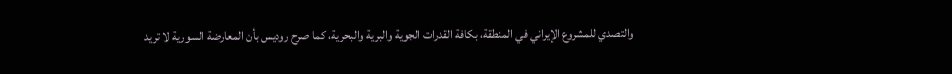والتصدي للمشروع الإيراني في المنطقة، بكافة القدرات الجوية والبرية والبحرية، كما صرح روديس بأن المعارضة السورية لا تريد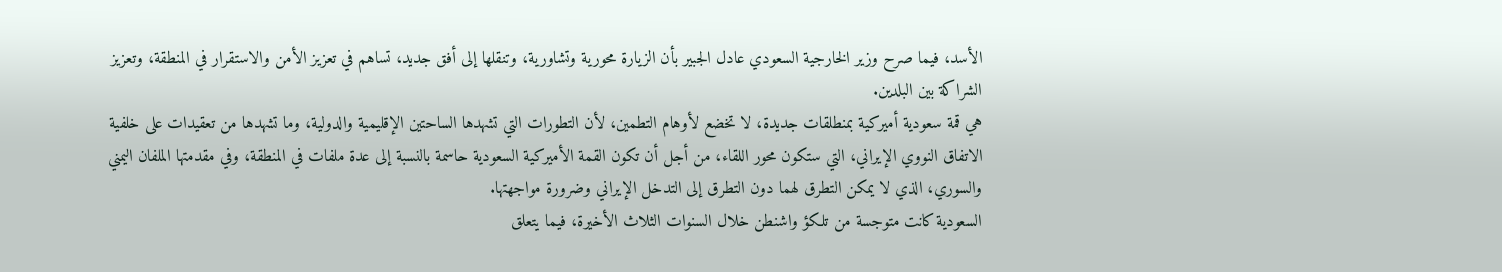الأسد، فيما صرح وزير الخارجية السعودي عادل الجبير بأن الزيارة محورية وتشاورية، وتنقلها إلى أفق جديد، تساهم في تعزيز الأمن والاستقرار في المنطقة، وتعزيز الشراكة بين البلدين.
هي قمة سعودية أميركية بمنطلقات جديدة، لا تخضع لأوهام التطمين، لأن التطورات التي تشهدها الساحتين الإقليمية والدولية، وما تشهدها من تعقيدات على خلفية الاتفاق النووي الإيراني، التي ستكون محور اللقاء، من أجل أن تكون القمة الأميركية السعودية حاسمة بالنسبة إلى عدة ملفات في المنطقة، وفي مقدمتها الملفان اليمني والسوري، الذي لا يمكن التطرق لهما دون التطرق إلى التدخل الإيراني وضرورة مواجهتها.
السعودية كانت متوجسة من تلكؤ واشنطن خلال السنوات الثلاث الأخيرة، فيما يتعلق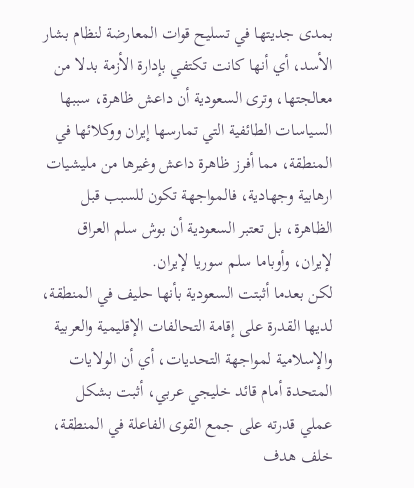بمدى جديتها في تسليح قوات المعارضة لنظام بشار الأسد، أي أنها كانت تكتفي بإدارة الأزمة بدلا من معالجتها، وترى السعودية أن داعش ظاهرة، سببها السياسات الطائفية التي تمارسها إيران ووكلائها في المنطقة، مما أفرز ظاهرة داعش وغيرها من مليشيات ارهابية وجهادية، فالمواجهة تكون للسبب قبل الظاهرة، بل تعتبر السعودية أن بوش سلم العراق لإيران، وأوباما سلم سوريا لإيران.
لكن بعدما أثبتت السعودية بأنها حليف في المنطقة، لديها القدرة على إقامة التحالفات الإقليمية والعربية والإسلامية لمواجهة التحديات، أي أن الولايات المتحدة أمام قائد خليجي عربي، أثبت بشكل عملي قدرته على جمع القوى الفاعلة في المنطقة، خلف هدف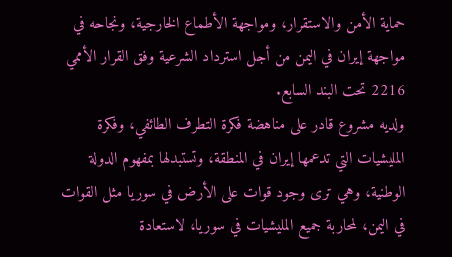حماية الأمن والاستقرار، ومواجهة الأطماع الخارجية، ونجاحه في مواجهة إيران في اليمن من أجل استرداد الشرعية وفق القرار الأممي 2216 تحت البند السابع.
ولديه مشروع قادر على مناهضة فكرة التطرف الطائفي، وفكرة المليشيات التي تدعمها إيران في المنطقة، وتستبدلها بمفهوم الدولة الوطنية، وهي ترى وجود قوات على الأرض في سوريا مثل القوات في اليمن، لمحاربة جميع المليشيات في سوريا، لاستعادة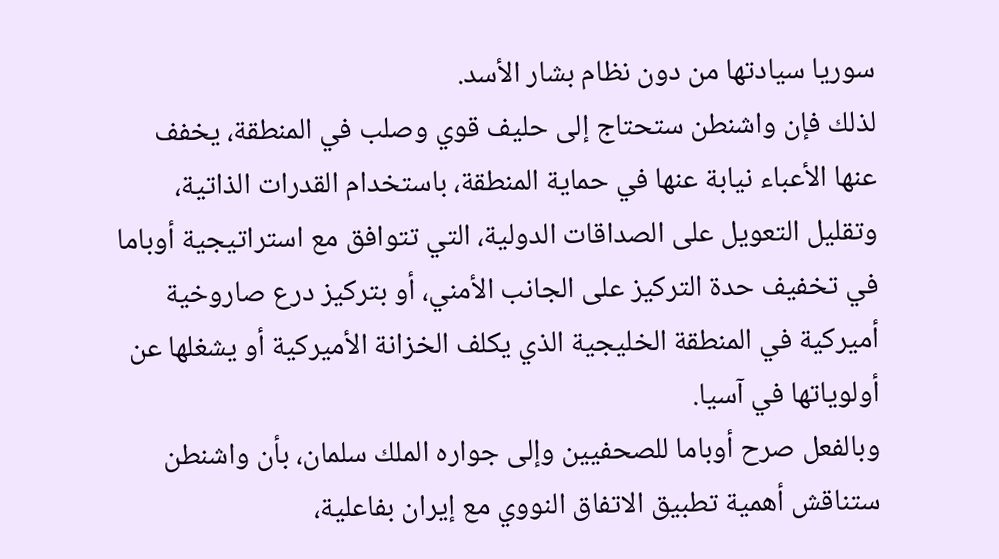سوريا سيادتها من دون نظام بشار الأسد.
لذلك فإن واشنطن ستحتاج إلى حليف قوي وصلب في المنطقة، يخفف عنها الأعباء نيابة عنها في حماية المنطقة، باستخدام القدرات الذاتية، وتقليل التعويل على الصداقات الدولية، التي تتوافق مع استراتيجية أوباما في تخفيف حدة التركيز على الجانب الأمني، أو بتركيز درع صاروخية أميركية في المنطقة الخليجية الذي يكلف الخزانة الأميركية أو يشغلها عن أولوياتها في آسيا.
وبالفعل صرح أوباما للصحفيين وإلى جواره الملك سلمان، بأن واشنطن ستناقش أهمية تطبيق الاتفاق النووي مع إيران بفاعلية،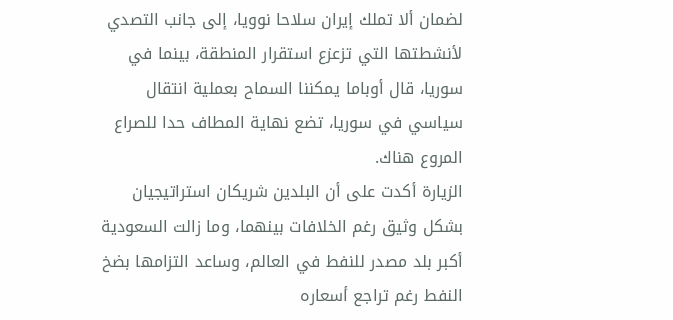لضمان ألا تملك إيران سلاحا نوويا، إلى جانب التصدي لأنشطتها التي تزعزع استقرار المنطقة، بينما في سوريا، قال أوباما يمكننا السماح بعملية انتقال سياسي في سوريا، تضع نهاية المطاف حدا للصراع المروع هناك.
الزيارة أكدت على أن البلدين شريكان استراتيجيان بشكل وثيق رغم الخلافات بينهما، وما زالت السعودية أكبر بلد مصدر للنفط في العالم، وساعد التزامها بضخ النفط رغم تراجع أسعاره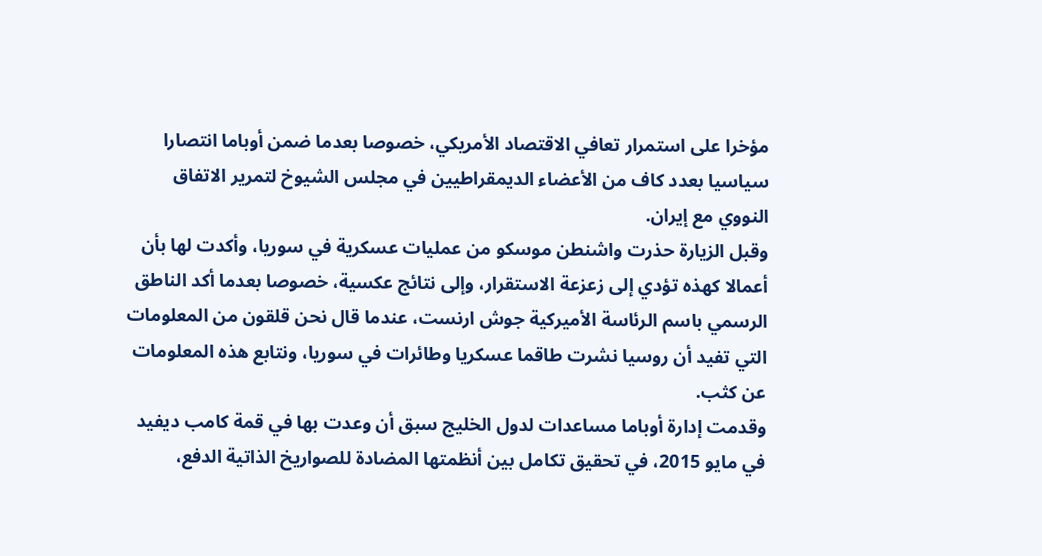مؤخرا على استمرار تعافي الاقتصاد الأمريكي، خصوصا بعدما ضمن أوباما انتصارا سياسيا بعدد كاف من الأعضاء الديمقراطيين في مجلس الشيوخ لتمرير الاتفاق النووي مع إيران.
وقبل الزيارة حذرت واشنطن موسكو من عمليات عسكرية في سوريا، وأكدت لها بأن أعمالا كهذه تؤدي إلى زعزعة الاستقرار، وإلى نتائج عكسية، خصوصا بعدما أكد الناطق الرسمي باسم الرئاسة الأميركية جوش ارنست، عندما قال نحن قلقون من المعلومات التي تفيد أن روسيا نشرت طاقما عسكريا وطائرات في سوريا، ونتابع هذه المعلومات عن كثب.
وقدمت إدارة أوباما مساعدات لدول الخليج سبق أن وعدت بها في قمة كامب ديفيد في مايو 2015، في تحقيق تكامل بين أنظمتها المضادة للصواريخ الذاتية الدفع،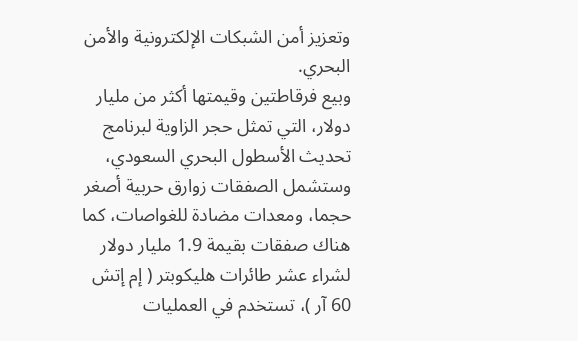وتعزيز أمن الشبكات الإلكترونية والأمن البحري.
وبيع فرقاطتين وقيمتها أكثر من مليار دولار، التي تمثل حجر الزاوية لبرنامج تحديث الأسطول البحري السعودي، وستشمل الصفقات زوارق حربية أصغر حجما، ومعدات مضادة للغواصات، كما هناك صفقات بقيمة 1.9 مليار دولار لشراء عشر طائرات هليكوبتر ( إم إتش 60 آر )، تستخدم في العمليات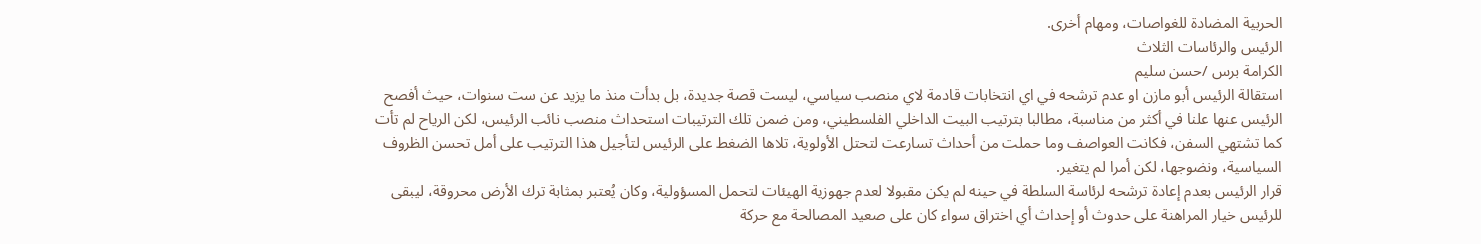الحربية المضادة للغواصات، ومهام أخرى.
الرئيس والرئاسات الثلاث
الكرامة برس /حسن سليم
استقالة الرئيس أبو مازن او عدم ترشحه في اي انتخابات قادمة لاي منصب سياسي، ليست قصة جديدة، بل بدأت منذ ما يزيد عن ست سنوات، حيث أفصح الرئيس عنها علنا في أكثر من مناسبة، مطالبا بترتيب البيت الداخلي الفلسطيني، ومن ضمن تلك الترتيبات استحداث منصب نائب الرئيس، لكن الرياح لم تأت كما تشتهي السفن، فكانت العواصف وما حملت من أحداث تسارعت لتحتل الأولوية، تلاها الضغط على الرئيس لتأجيل هذا الترتيب على أمل تحسن الظروف السياسية، ونضوجها، لكن أمرا لم يتغير.
قرار الرئيس بعدم إعادة ترشحه لرئاسة السلطة في حينه لم يكن مقبولا لعدم جهوزية الهيئات لتحمل المسؤولية، وكان يُعتبر بمثابة ترك الأرض محروقة، ليبقى للرئيس خيار المراهنة على حدوث أو إحداث أي اختراق سواء كان على صعيد المصالحة مع حركة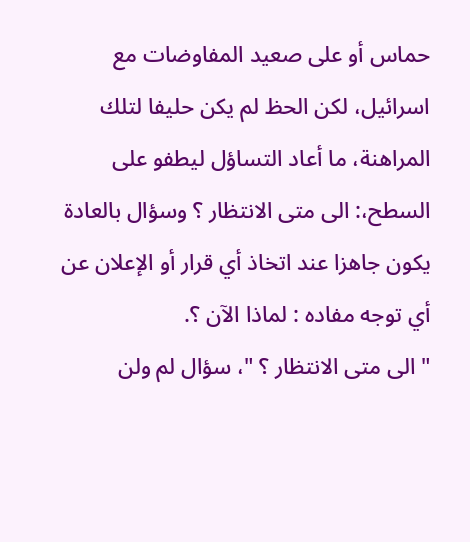حماس أو على صعيد المفاوضات مع اسرائيل، لكن الحظ لم يكن حليفا لتلك المراهنة، ما أعاد التساؤل ليطفو على السطح،: الى متى الانتظار ؟ وسؤال بالعادة يكون جاهزا عند اتخاذ أي قرار أو الإعلان عن أي توجه مفاده : لماذا الآن ؟.
" الى متى الانتظار ؟ "، سؤال لم ولن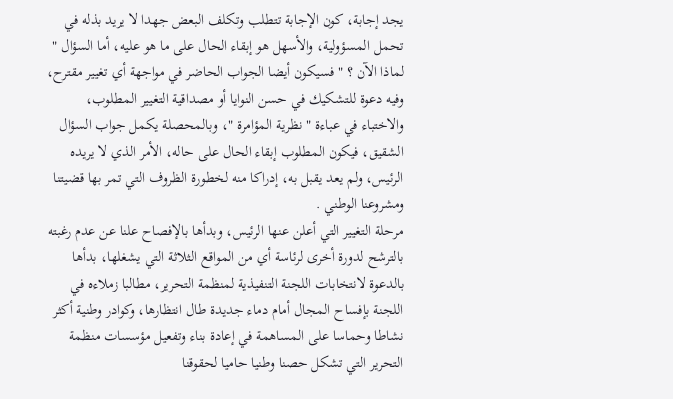يجد إجابة، كون الإجابة تتطلب وتكلف البعض جهدا لا يريد بذله في تحمل المسؤولية، والأسهل هو إبقاء الحال على ما هو عليه، أما السؤال " لماذا الآن ؟ " فسيكون أيضا الجواب الحاضر في مواجهة أي تغيير مقترح، وفيه دعوة للتشكيك في حسن النوايا أو مصداقية التغيير المطلوب، والاختباء في عباءة " نظرية المؤامرة "، وبالمحصلة يكمل جواب السؤال الشقيق، فيكون المطلوب إبقاء الحال على حاله، الأمر الذي لا يريده الرئيس، ولم يعد يقبل به، إدراكا منه لخطورة الظروف التي تمر بها قضيتنا ومشروعنا الوطني .
مرحلة التغيير التي أعلن عنها الرئيس، وبدأها بالإفصاح علنا عن عدم رغبته بالترشح لدورة أخرى لرئاسة أي من المواقع الثلاثة التي يشغلها، بدأها بالدعوة لانتخابات اللجنة التنفيذية لمنظمة التحرير، مطالبا زملاءه في اللجنة بإفساح المجال أمام دماء جديدة طال انتظارها، وكوادر وطنية أكثر نشاطا وحماسا على المساهمة في إعادة بناء وتفعيل مؤسسات منظمة التحرير التي تشكل حصنا وطنيا حاميا لحقوقنا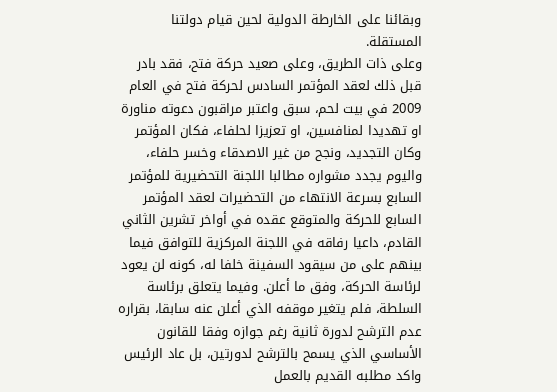وبقائنا على الخارطة الدولية لحين قيام دولتنا المستقلة.
وعلى ذات الطريق، وعلى صعيد حركة فتح، فقد بادر قبل ذلك لعقد المؤتمر السادس لحركة فتح في العام 2009 في بيت لحم، سبق واعتبر مراقبون دعوته مناورة او تهديدا لمنافسين، او تعزيزا لحلفاء، فكان المؤتمر وكان التجديد، ونجح من غير الاصدقاء وخسر حلفاء، واليوم يجدد مشواره مطالبا اللجنة التحضيرية للمؤتمر السابع بسرعة الانتهاء من التحضيرات لعقد المؤتمر السابع للحركة والمتوقع عقده في أواخر تشرين الثاني القادم، داعيا رفاقه في اللجنة المركزية للتوافق فيما بينهم على من سيقود السفينة خلفا له، كونه لن يعود لرئاسة الحركة، وفق ما أعلن. وفيما يتعلق برئاسة السلطة، فلم يتغير موقفه الذي أعلن عنه سابقا، بقراره عدم الترشح لدورة ثانية رغم جوازه وفقا للقانون الأساسي الذي يسمح بالترشح لدورتين، بل عاد الرئيس واكد مطلبه القديم بالعمل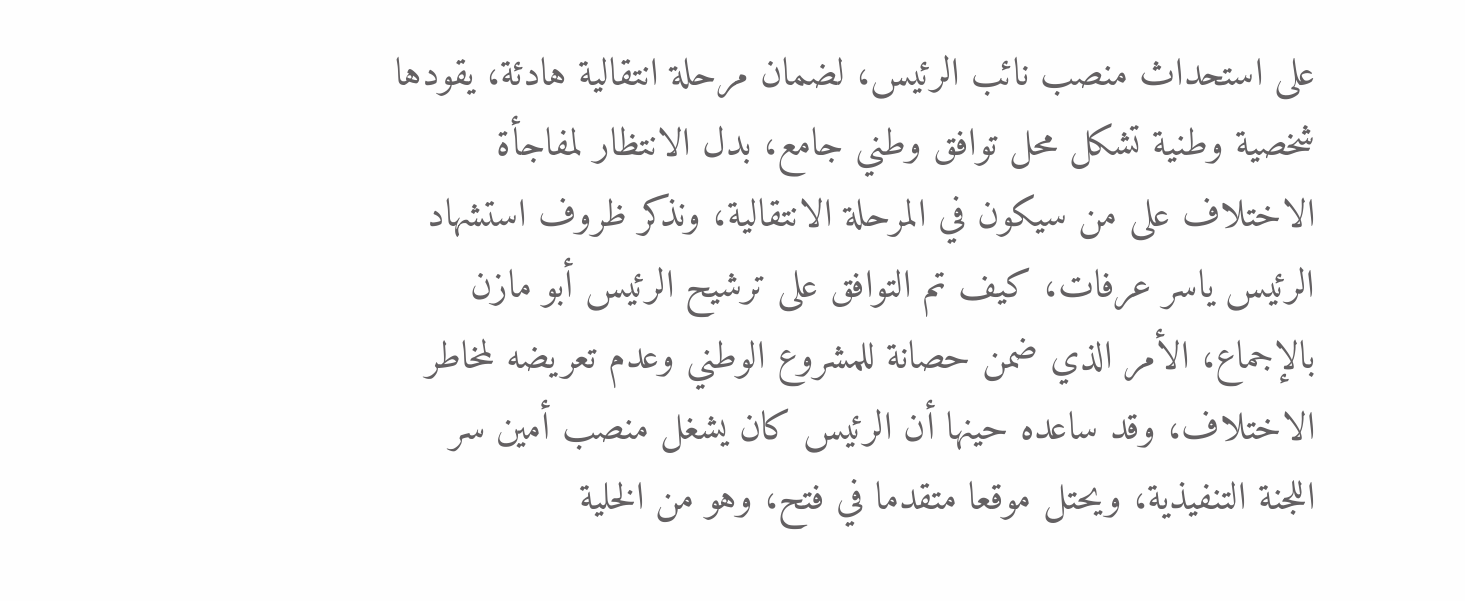على استحداث منصب نائب الرئيس، لضمان مرحلة انتقالية هادئة، يقودها شخصية وطنية تشكل محل توافق وطني جامع، بدل الانتظار لمفاجأة الاختلاف على من سيكون في المرحلة الانتقالية، ونذكر ظروف استشهاد الرئيس ياسر عرفات، كيف تم التوافق على ترشيح الرئيس أبو مازن بالإجماع، الأمر الذي ضمن حصانة للمشروع الوطني وعدم تعريضه لمخاطر الاختلاف، وقد ساعده حينها أن الرئيس كان يشغل منصب أمين سر اللجنة التنفيذية، ويحتل موقعا متقدما في فتح، وهو من الخلية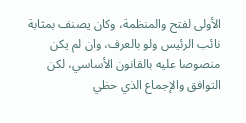الأولى لفتح والمنظمة، وكان يصنف بمثابة نائب الرئيس ولو بالعرف، وان لم يكن منصوصا عليه بالقانون الأساسي، لكن التوافق والإجماع الذي حظي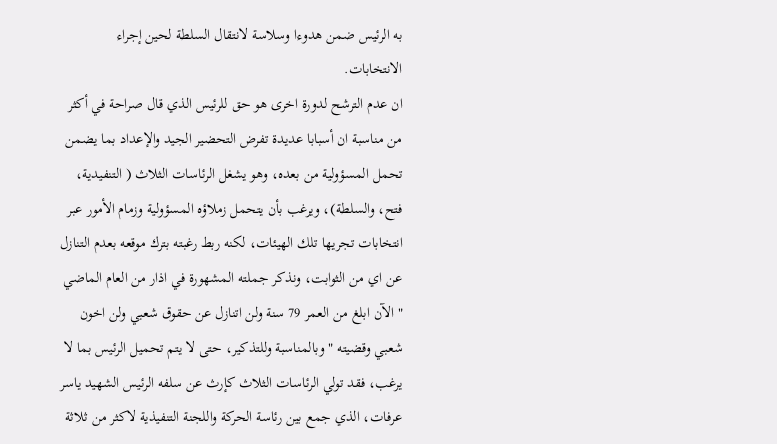به الرئيس ضمن هدوءا وسلاسة لانتقال السلطة لحين إجراء الانتخابات.
ان عدم الترشح لدورة اخرى هو حق للرئيس الذي قال صراحة في أكثر من مناسبة ان أسبابا عديدة تفرض التحضير الجيد والإعداد بما يضمن تحمل المسؤولية من بعده، وهو يشغل الرئاسات الثلاث ( التنفيدية، فتح، والسلطة)، ويرغب بأن يتحمل زملاؤه المسؤولية وزمام الأمور عبر انتخابات تجريها تلك الهيئات، لكنه ربط رغبته بترك موقعه بعدم التنازل عن اي من الثوابت، ونذكر جملته المشهورة في اذار من العام الماضي " الآن ابلغ من العمر 79 سنة ولن اتنازل عن حقوق شعبي ولن اخون شعبي وقضيته " وبالمناسبة وللتذكير، حتى لا يتم تحميل الرئيس بما لا يرغب، فقد تولي الرئاسات الثلاث كإرث عن سلفه الرئيس الشهيد ياسر عرفات، الذي جمع بين رئاسة الحركة واللجنة التنفيذية لاكثر من ثلاثة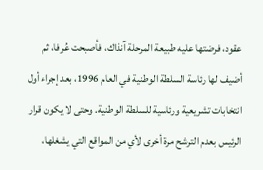عقود، فرضتها عليه طبيعة المرحلة آنذاك، فأصبحت عُرفا، ثم أضيف لها رئاسة السلطة الوطنية في العام 1996، بعد إجراء أول انتخابات تشريعية ورئاسية للسلطة الوطنية. وحتى لا يكون قرار الرئيس بعدم الترشح مرة أخرى لأي من المواقع التي يشغلها،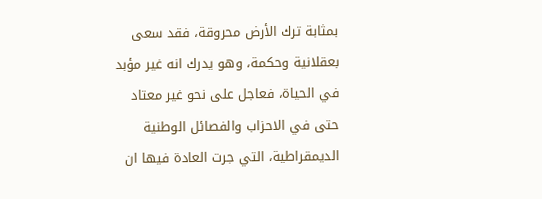بمثابة ترك الأرض محروقة، فقد سعى بعقلانية وحكمة، وهو يدرك انه غير مؤبد في الحياة، فعاجل على نحو غير معتاد حتى في الاحزاب والفصائل الوطنية الديمقراطية، التي جرت العادة فيها ان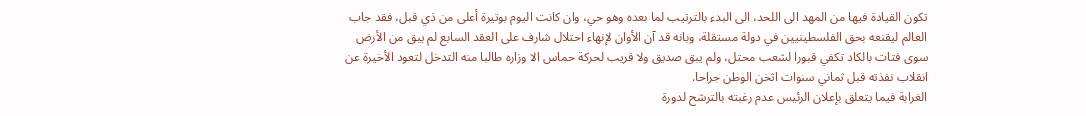تكون القيادة فيها من المهد الى اللحد، الى البدء بالترتيب لما بعده وهو حي، وان كانت اليوم بوتيرة أعلى من ذي قبل، فقد جاب العالم ليقنعه بحق الفلسطينيين في دولة مستقلة، وبانه قد آن الأوان لإنهاء احتلال شارف على العقد السابع لم يبق من الأرض سوى فتات بالكاد تكفي قبورا لشعب محتل، ولم يبق صديق ولا قريب لحركة حماس الا وزاره طالبا منه التدخل لتعود الأخيرة عن انقلاب نفذته قبل ثماني سنوات اثخن الوطن جراحا.
الغرابة فيما يتعلق بإعلان الرئيس عدم رغبته بالترشح لدورة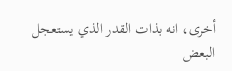أخرى، انه بذات القدر الذي يستعجل البعض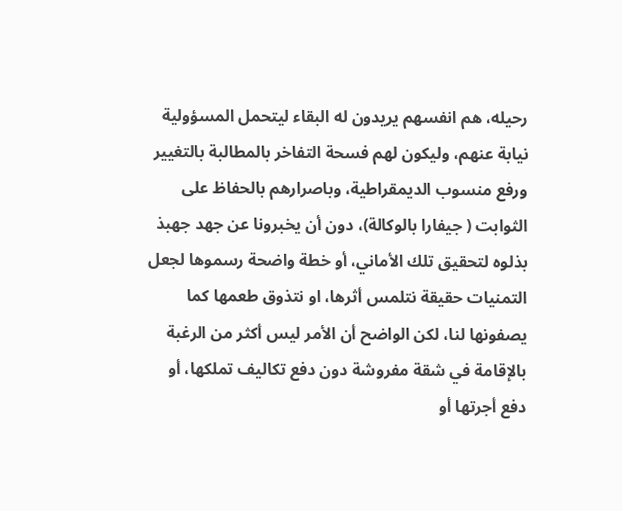رحيله، هم انفسهم يريدون له البقاء ليتحمل المسؤولية نيابة عنهم، وليكون لهم فسحة التفاخر بالمطالبة بالتغيير ورفع منسوب الديمقراطية، وباصرارهم بالحفاظ على الثوابت ( جيفارا بالوكالة)، دون أن يخبرونا عن جهد جهبذ بذلوه لتحقيق تلك الأماني، أو خطة واضحة رسموها لجعل التمنيات حقيقة نتلمس أثرها، او نتذوق طعمها كما يصفونها لنا، لكن الواضح أن الأمر ليس أكثر من الرغبة بالإقامة في شقة مفروشة دون دفع تكاليف تملكها، أو دفع أجرتها أو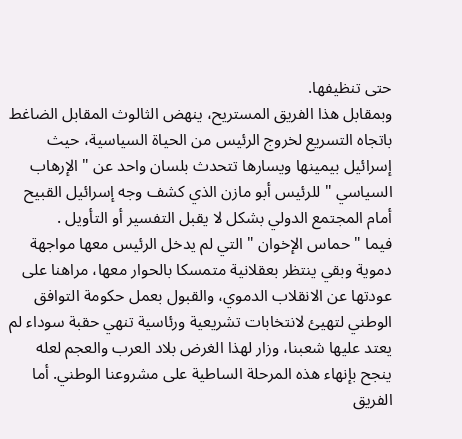حتى تنظيفها.
وبمقابل هذا الفريق المستريح، ينهض الثالوث المقابل الضاغط باتجاه التسريع لخروج الرئيس من الحياة السياسية، حيث إسرائيل بيمينها ويسارها تتحدث بلسان واحد عن " الإرهاب السياسي " للرئيس أبو مازن الذي كشف وجه إسرائيل القبيح أمام المجتمع الدولي بشكل لا يقبل التفسير أو التأويل .
فيما " حماس الإخوان " التي لم يدخل الرئيس معها مواجهة دموية وبقي ينتظر بعقلانية متمسكا بالحوار معها، مراهنا على عودتها عن الانقلاب الدموي، والقبول بعمل حكومة التوافق الوطني لتهيئ لانتخابات تشريعية ورئاسية تنهي حقبة سوداء لم يعتد عليها شعبنا، وزار لهذا الغرض بلاد العرب والعجم لعله ينجح بإنهاء هذه المرحلة الساطية على مشروعنا الوطني. أما الفريق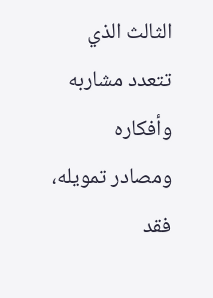الثالث الذي تتعدد مشاربه وأفكاره ومصادر تمويله، فقد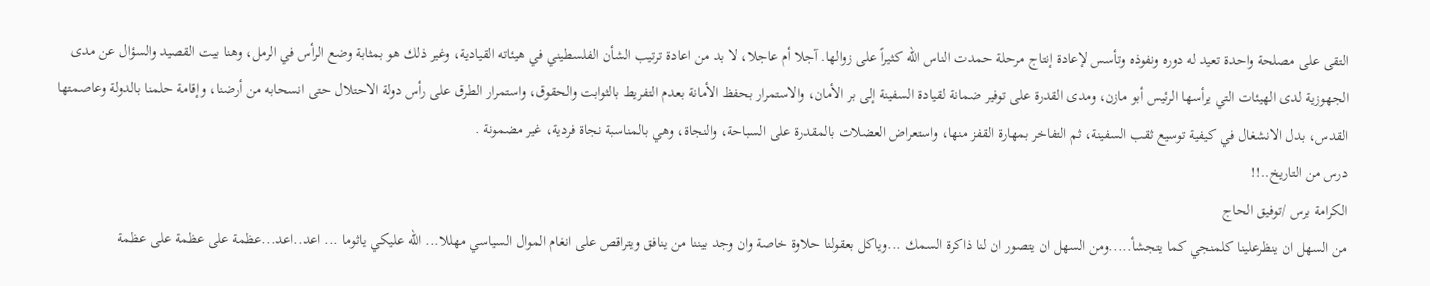التقى على مصلحة واحدة تعيد له دوره ونفوذه وتأسس لإعادة إنتاج مرحلة حمدت الناس الله كثيراً على زوالها. آجلا أم عاجلا، لا بد من اعادة ترتيب الشأن الفلسطيني في هيئاته القيادية، وغير ذلك هو بمثابة وضع الرأس في الرمل، وهنا بيت القصيد والسؤال عن مدى الجهوزية لدى الهيئات التي يرأسها الرئيس أبو مازن، ومدى القدرة على توفير ضمانة لقيادة السفينة إلى بر الأمان، والاستمرار بحفظ الأمانة بعدم التفريط بالثوابت والحقوق، واستمرار الطرق على رأس دولة الاحتلال حتى انسحابه من أرضنا، وإقامة حلمنا بالدولة وعاصمتها القدس، بدل الانشغال في كيفية توسيع ثقب السفينة، ثم التفاخر بمهارة القفز منها، واستعراض العضلات بالمقدرة على السباحة، والنجاة، وهي بالمناسبة نجاة فردية، غير مضمونة .
درس من التاريخ..!!
الكرامة برس /توفيق الحاج
من السهل ان ينظرعلينا كلمنجي كما يتجشأ.....ومن السهل ان يتصور ان لنا ذاكرة السمك ...وياكل بعقولنا حلاوة خاصة وان وجد بيننا من ينافق ويتراقص على انغام الموال السياسي مهللا... الله عليكي ياثوما ... اعد..اعد...عظمة على عظمة على عظمة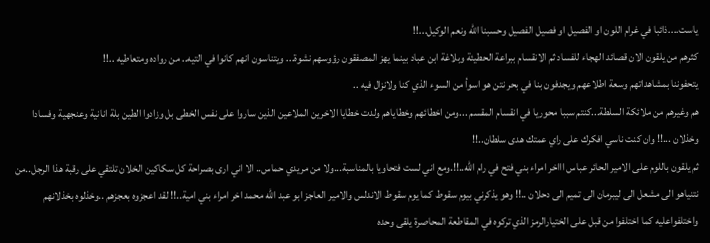ياست....ذائبا في غرام اللون او الفصيل او فصيل الفصيل وحسبنا الله ونعم الوكيل...!!
كثرهم من يلقون الان قصائد الهجاء للفساد ثم الانقسام ببراعة الحطيئة وبلاغة ابن عباد بينما يهز المصفقون رؤوسهم نشوة... ويتناسون انهم كانوا في التيه.. من رواده ومتعاطيه ..!!
يتحفوننا بمشاهداتهم وسعة اطلاعهم ويجدفون بنا في بحر نتن هو اسوأ من السوء الذي كنا ولانزال فيه ..
هم وغيرهم من ملائكة السلطة...كنتم سببا محوريا في انقسام المقسم ...ومن اخطائهم وخطاياهم ولدت خطايا الاخرين الملاعين الذين ساروا على نفس الخطى بل وزادوا الطين بلة انانية وعنجهية وفسادا وخذلان ...!! وان كنت ناسي افكرك على راي عمتك هدى سلطان..!!
ثم يلقون باللوم على الامير الحائر عباس اااخر امراء بني فتح في رام الله..!!.ومع اني لست فتحاويا بالمناسبة...ولا من مريدي حماس.. الا اني ارى بصراحة كل سكاكين الخلان تلتقي على رقبة هذا الرجل..من نتنياهو الى مشعل الى ليبرمان الى تميم الى دحلان ..!! وهو يذكرني بيوم سقوط كما يوم سقوط الاندلس والامير العاجز ابو عبد الله محمد اخر امراء بني امية..!! لقد اعجزوه بعجزهم ..وخذلوه بخذلانهم واختلفواعليه كما اختلفوا من قبل على الختيارالرمز الذي تركوه في المقاطعة المحاصرة يلقى وحده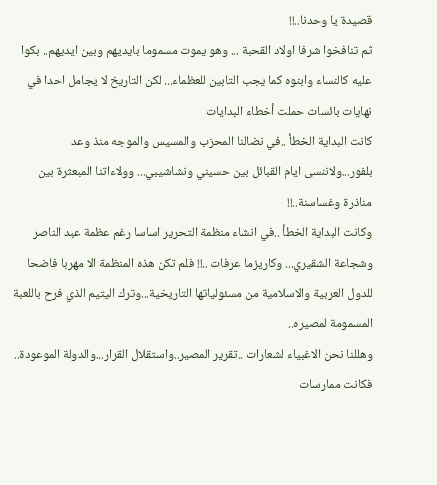قصيدة يا وحدنا..!!
ثم تنافخوا شرفا اولاد القحبة ... وهو يموت مسموما بايديهم وبين ايديهم.. بكوا عليه كالنساء وابنوه كما يجب التابين للعظماء... لكن التاريخ لا يجامل احدا في نهايات بائسات حملت أخطاء البدايات
كانت البداية الخطأ ..في نضالنا المحزب والمسيس والموجه منذ وعد بلفور...ولاننسى ايام القبائل بين حسيني ونشاشيبي... وولاءاتنا المبعثرة بين مناذرة وغساسنة..!!
وكانت البداية الخطأ ..في انشاء منظمة التحرير اساسا رغم عظمة عبد الناصر وشجاعة الشقيري... وكاريزما عرفات ..!! فلم تكن هذه المنظمة الا مهربا فاضحا للدول العربية والاسلامية من مسئولياتها التاريخية...وترك اليتيم الذي فرح باللعبة المسمومة لمصيره..
وهللنا نحن الاغبياء لشعارات ..تقرير المصير..واستقلال القرار...والدولة الموعودة.. فكانت ممارسات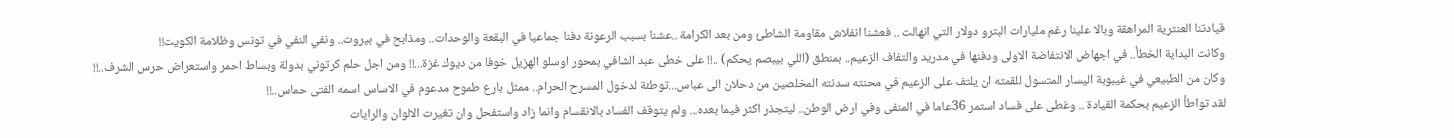قيادتنا العنترية المراهقة وبالا علينا رغم مليارات البترو دولار التي انهالت .. فعشنا انفلاش مقاومة الشاطئ ومن بعد الكرامة ..عشنا بسبب الرعونة دفنا جماعيا في البقعة والوحدات.. ومذابح في بيروت.. ونفي النفي في تونس وظلامة الكويت!!
وكانت البداية الخطأ.. في اجهاض الانتفاضة الاولى ودفنها في مدريد والتفاف الزعيم.. بمنطق (اللي بيبصم يحكم) ..!! على خطى عبد الشافي بمحور اوسلو الهزيل خوفا من ديوك غزة...!! ومن اجل حلم كرتوني بدولة وبساط احمر واستعراض حرس الشرف..!!
وكان من الطبيعي في غيبوبة اليسار المتسول للقمته ان يلتف على الزعيم في محنته سدنته المخلصين من دحلان الى عباس...توطئة لدخول المسرح الحرام.. ممثل بارع طموح مدعوم في الاساس اسمه الفتى حماس..!!
لقد تواطأ الزعيم بحكمة القيادة .. وغطى على فساد استمر 36عاما في المنفى وفي ارض الوطن.. ليتجذر اكثر فيما بعده... ولم يتوقف الفساد بالانقسام وانما زاد واستفحل وان تغيرت الالوان والرايات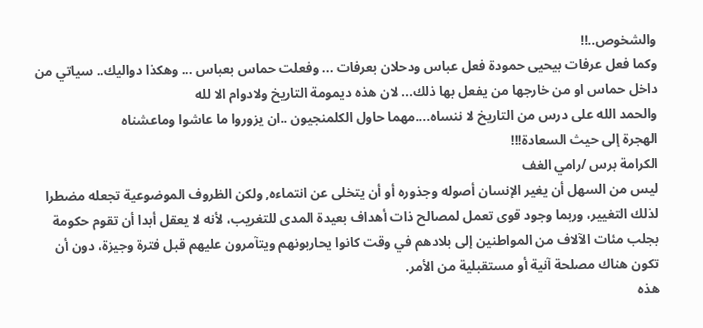والشخوص..!!
وكما فعل عرفات بيحيى حمودة فعل عباس ودحلان بعرفات ... وفعلت حماس بعباس ... وهكذا دواليك.. سياتي من داخل حماس او من خارجها من يفعل بها ذلك... لان هذه ديمومة التاريخ ولادوام الا لله
والحمد الله على درس من التاريخ لا ننساه....مهما حاول الكلمنجيون ..ان يزوروا ما عاشوا وماعشناه
الهجرة إلى حيث السعادة!!!
الكرامة برس /رامي الغف
ليس من السهل أن يغير الإنسان أصوله وجذوره أو أن يتخلى عن انتماءه, ولكن الظروف الموضوعية تجعله مضطرا لذلك التغيير، وربما وجود قوى تعمل لمصالح ذات أهداف بعيدة المدى للتغريب، لأنه لا يعقل أبدا أن تقوم حكومة بجلب مئات الآلاف من المواطنين إلى بلادهم في وقت كانوا يحاربونهم ويتآمرون عليهم قبل فترة وجيزة، دون أن تكون هناك مصلحة آنية أو مستقبلية من الأمر.
هذه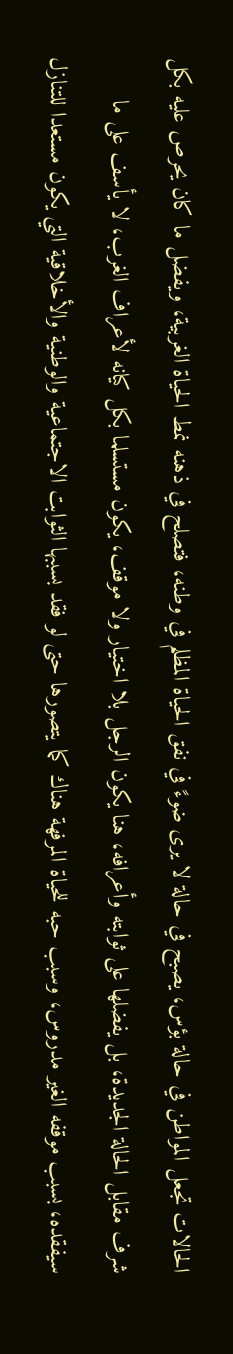الحالات تجعل المواطن في حالة بؤس، يصبح في حالة لا يرى ضوءً في نفق الحياة المظلم في وطنه، فتصلح في ذهنه نمط الحياة الغربية، ويفضل ما كان يحرص عليه بكل شرف مقابل الحالة الجديدة، بل يفضلها على ثوابته وأعرافه، هنا يكون الرجل بلا اختيار ولا موقف، يكون مستسلما بكل كيانه لأعراف الغرب، لا يأسف على ما سيفقده، بسبب موقفه الغير مدروس، وسبب حبه للحياة المرفهة هناك كما يتصورها حتى لو فقد بسببها الثوابت الاجتماعية والوطنية والأخلاقية التي يكون مستعدا للتنازل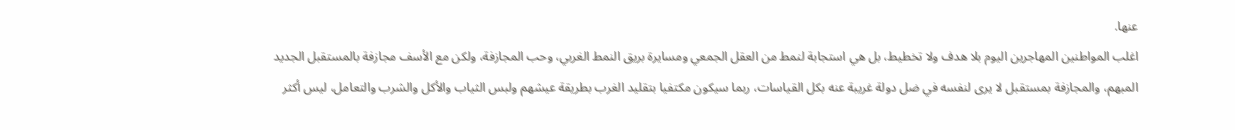عنها.
اغلب المواطنين المهاجرين اليوم بلا هدف ولا تخطيط، بل هي استجابة لنمط من العقل الجمعي ومسايرة بريق النمط الغربي، وحب المجازفة، ولكن مع الأسف مجازفة بالمستقبل الجديد المبهم، والمجازفة بمستقبل لا يرى لنفسه في ضل دولة غريبة عنه بكل القياسات، ربما سيكون مكتفيا بتقليد الغرب بطريقة عيشهم ولبس الثياب والأكل والشرب والتعامل، ليس أكثر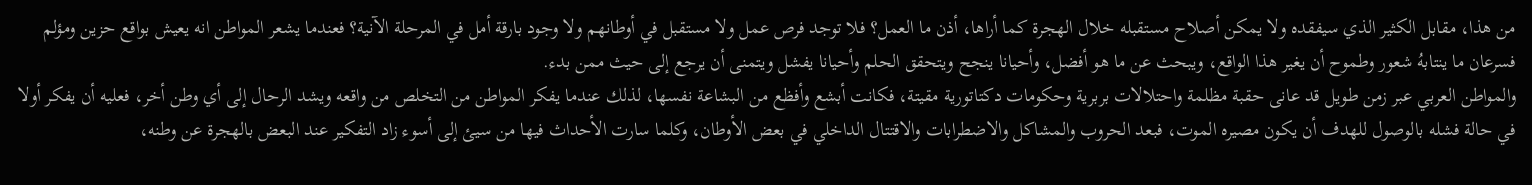من هذا، مقابل الكثير الذي سيفقده ولا يمكن أصلاح مستقبله خلال الهجرة كما أراها، أذن ما العمل؟ فلا توجد فرص عمل ولا مستقبل في أوطانهم ولا وجود بارقة أمل في المرحلة الآنية؟ فعندما يشعر المواطن انه يعيش بواقع حزين ومؤلم فسرعان ما ينتابهُ شعور وطموح أن يغير هذا الواقع، ويبحث عن ما هو أفضل، وأحيانا ينجح ويتحقق الحلم وأحيانا يفشل ويتمنى أن يرجع إلى حيث ممن بدء.
والمواطن العربي عبر زمن طويل قد عانى حقبة مظلمة واحتلالات بربرية وحكومات دكتاتورية مقيتة، فكانت أبشع وأفظع من البشاعة نفسها، لذلك عندما يفكر المواطن من التخلص من واقعه ويشد الرحال إلى أي وطن أخر، فعليه أن يفكر أولا في حالة فشله بالوصول للهدف أن يكون مصيره الموت، فبعد الحروب والمشاكل والاضطرابات والاقتتال الداخلي في بعض الأوطان، وكلما سارت الأحداث فيها من سيئ إلى أسوء زاد التفكير عند البعض بالهجرة عن وطنه،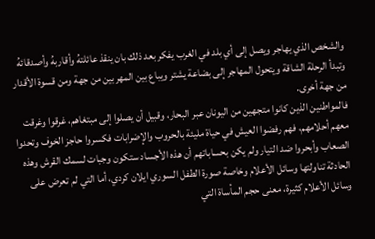والشخص الذي يهاجر ويصل إلى أي بلد في الغرب يفكر بعد ذلك بان ينقذ عائلتهُ وأقاربهُ وأصدقائهُ وتبدأ الرحلة الشاقة ويتحول المهاجر إلى بضاعة يشتر ويباع بين المهربين من جهة ومن قسوة الأقدار من جهة أخرى.
فالمواطنين الذين كانوا متجهين من اليونان عبر البحار، وقبيل أن يصلوا إلى مبتغاهم، غرقوا وغرقت معهم أحلامهم، فهم رفضوا العيش في حياة مليئة بالحروب والإضرابات فكسروا حاجز الخوف وتحدوا الصعاب وأبحروا ضد التيار ولم يكن بحساباتهم أن هذه الأجساد ستكون وجبات لسمك القرش وهذه الحادثة تناولتها وسائل الأعلام وخاصة صورة الطفل السوري ايلان كردي، أما التي لم تعرض على وسائل الأعلام كثيرة، معنى حجم المأساة التي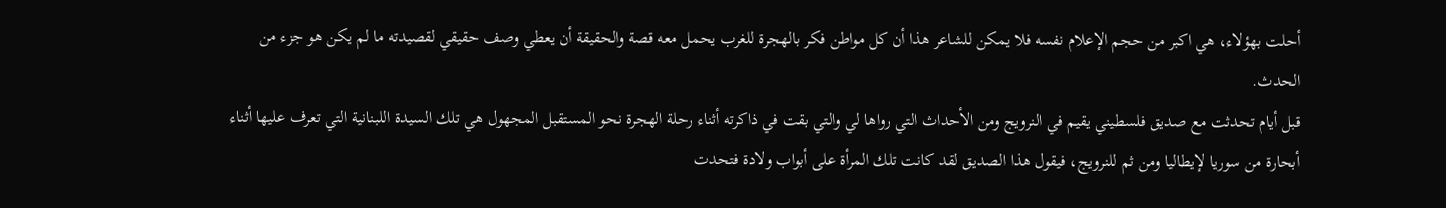أحلت بهؤلاء، هي اكبر من حجم الإعلام نفسه فلا يمكن للشاعر هذا أن كل مواطن فكر بالهجرة للغرب يحمل معه قصة والحقيقة أن يعطي وصف حقيقي لقصيدته ما لم يكن هو جزء من الحدث.
قبل أيام تحدثت مع صديق فلسطيني يقيم في النرويج ومن الأحداث التي رواها لي والتي بقت في ذاكرته أثناء رحلة الهجرة نحو المستقبل المجهول هي تلك السيدة اللبنانية التي تعرف عليها أثناء أبحارة من سوريا لإيطاليا ومن ثم للنرويج، فيقول هذا الصديق لقد كانت تلك المرأة على أبواب ولادة فتحدت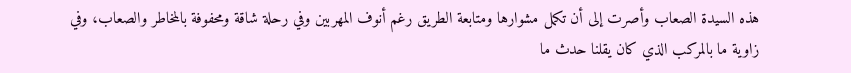هذه السيدة الصعاب وأصرت إلى أن تكمل مشوارها ومتابعة الطريق رغم أنوف المهربين وفي رحلة شاقة ومحفوفة بالمخاطر والصعاب، وفي زاوية ما بالمركب الذي كان يقلنا حدث ما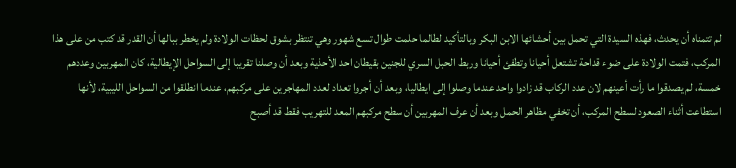لم تتمناه أن يحدث، فهذه السيدة التي تحمل بين أحشائها الابن البكر وبالتأكيد لطالما حلمت طوال تسع شهور وهي تنتظر بشوق لحظات الولادة ولم يخطر ببالها أن القدر قد كتب من على هذا المركب، فتمت الولادة على ضوء قداحة تشتعل أحيانا وتطفئ أحيانا وربط الحبل السري للجنين بقيطان احد الأحذية وبعد أن وصلنا تقريبا إلى السواحل الإيطالية، كان المهربين وعددهم خمسة، لم يصدقوا ما رأت أعينهم لان عدد الركاب قد زادوا واحد عندما وصلوا إلى ايطاليا، وبعد أن أجروا تعداد لعدد المهاجرين على مركبهم، عندما انطلقوا من السواحل الليبية، لأنها استطاعت أثناء الصعود لسطح المركب، أن تخفي مظاهر الحمل وبعد أن عرف المهربين أن سطح مركبهم المعد للتهريب فقط قد أصبح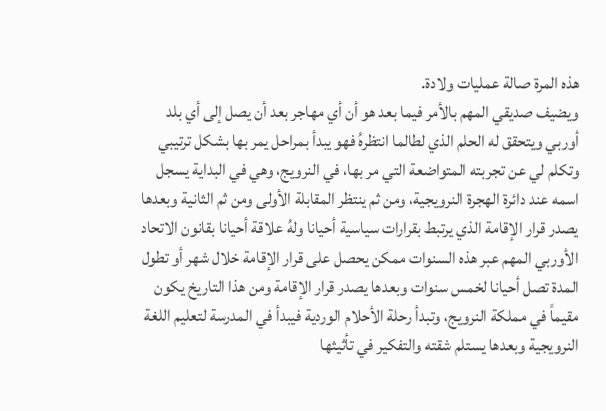هذه المرة صالة عمليات ولادة.
ويضيف صديقي المهم بالأمر فيما بعد هو أن أي مهاجر بعد أن يصل إلى أي بلد أوربي ويتحقق له الحلم الذي لطالما انتظرهُ فهو يبدأ بمراحل يمر بها بشكل ترتيبي وتكلم لي عن تجربته المتواضعة التي مر بها، في النرويج، وهي في البداية يسجل اسمه عند دائرة الهجرة النرويجية، ومن ثم ينتظر المقابلة الأولى ومن ثم الثانية وبعدها يصدر قرار الإقامة الذي يرتبط بقرارات سياسية أحيانا ولهُ علاقة أحيانا بقانون الاتحاد الأوربي المهم عبر هذه السنوات ممكن يحصل على قرار الإقامة خلال شهر أو تطول المدة تصل أحيانا لخمس سنوات وبعدها يصدر قرار الإقامة ومن هذا التاريخ يكون مقيماً في مملكة النرويج، وتبدأ رحلة الأحلام الوردية فيبدأ في المدرسة لتعليم اللغة النرويجية وبعدها يستلم شقته والتفكير في تأثيثها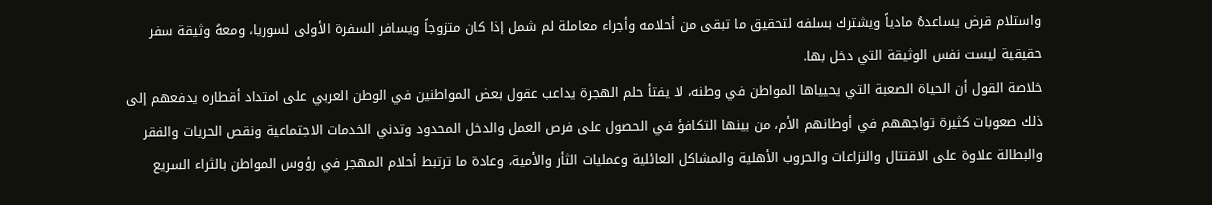واستلام قرض يساعدهُ مادياً ويشترك بسلفه لتحقيق ما تبقى من أحلامه وأجراء معاملة لم شمل إذا كان متزوجاً ويسافر السفرة الأولى لسوريا، ومعهُ وثيقة سفر حقيقية ليست نفس الوثيقة التي دخل بها.
خلاصة القول أن الحياة الصعبة التي يحيياها المواطن في وطنه، لا يفتأ حلم الهجرة يداعب عقول بعض المواطنين في الوطن العربي على امتداد أقطاره يدفعهم إلى ذلك صعوبات كثيرة تواجههم في أوطانهم الأم، من بينها التكافؤ في الحصول على فرص العمل والدخل المحدود وتدني الخدمات الاجتماعية ونقص الحريات والفقر والبطالة علاوة على الاقتتال والنزاعات والحروب الأهلية والمشاكل العائلية وعمليات الثأر والأمية، وعادة ما ترتبط أحلام المهجر في رؤوس المواطن بالثراء السريع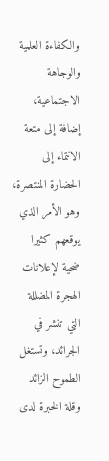والكفاءة العلمية والوجاهة الاجتماعية، إضافة إلى متعة الانتماء إلى الحضارة المنتصرة، وهو الأمر الذي يوقعهم كثيرا ضحية لإعلانات الهجرة المضللة التي تنشر في الجرائد، وتستغل الطموح الزائد وقلة الخبرة لدى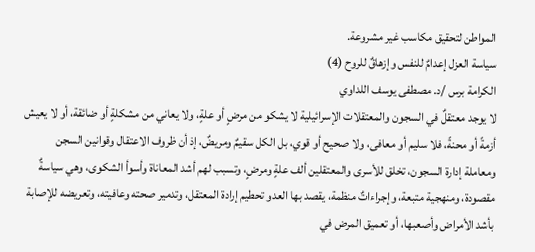المواطن لتحقيق مكاسب غير مشروعة.
سياسة العزل إعدامٌ للنفس وإزهاقٌ للروح (4)
الكرامة برس /د. مصطفى يوسف اللداوي
لا يوجد معتقلٌ في السجون والمعتقلات الإسرائيلية لا يشكو من مرضٍ أو علةٍ، ولا يعاني من مشكلةٍ أو ضائقة، أو لا يعيش أزمةً أو محنةً، فلا سليم أو معافى، ولا صحيح أو قوي، بل الكل سقيمٌ ومريضٌ، إذ أن ظروف الاعتقال وقوانين السجن ومعاملة إدارة السجون، تخلق للأسرى والمعتقلين ألف علةٍ ومرضٍ، وتسبب لهم أشد المعاناة وأسوأ الشكوى، وهي سياسةٌ مقصودة، ومنهجية متبعة، وإجراءاتٌ منظمة، يقصد بها العدو تحطيم إرادة المعتقل، وتدمير صحته وعافيته، وتعريضه للإصابة بأشد الأمراض وأصعبها، أو تعميق المرض في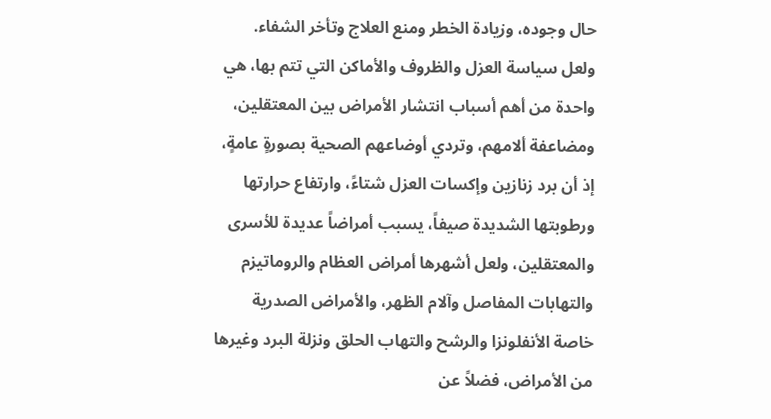حال وجوده، وزيادة الخطر ومنع العلاج وتأخر الشفاء.
ولعل سياسة العزل والظروف والأماكن التي تتم بها، هي واحدة من أهم أسباب انتشار الأمراض بين المعتقلين، ومضاعفة ألامهم، وتردي أوضاعهم الصحية بصورةٍ عامةٍ، إذ أن برد زنازين وإكسات العزل شتاءً، وارتفاع حرارتها ورطوبتها الشديدة صيفاً، يسبب أمراضاً عديدة للأسرى والمعتقلين، ولعل أشهرها أمراض العظام والروماتيزم والتهابات المفاصل وآلام الظهر، والأمراض الصدرية خاصة الأنفلونزا والرشح والتهاب الحلق ونزلة البرد وغيرها من الأمراض، فضلاً عن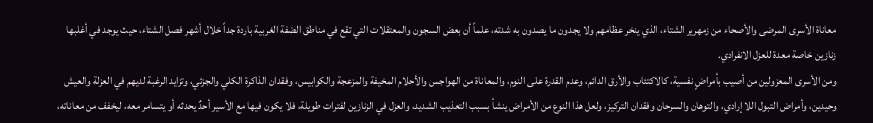معاناة الأسرى المرضى والأصحاء من زمهرير الشتاء، الذي ينخر عظامهم ولا يجدون ما يصدون به شدته، علماً أن بعض السجون والمعتقلات التي تقع في مناطق الضفة الغربية باردة جداً خلال أشهر فصل الشتاء، حيث يوجد في أغلبها زنازين خاصة معدة للعزل الانفرادي.
ومن الأسرى المعزولين من أصيب بأمراضٍ نفسية، كالاكتئاب والأرق الدائم، وعدم القدرة على النوم، والمعاناة من الهواجس والأحلام المخيفة والمزعجة والكوابيس، وفقدان الذاكرة الكلي والجزئي، وتزايد الرغبة لديهم في العزلة والعيش وحيدين، وأمراض التبول اللا إرادي، والتوهان والسرحان وفقدان التركيز، ولعل هذا النوع من الأمراض ينشأ بسبب التعذيب الشديد، والعزل في الزنازين لفترات طويلة، فلا يكون فيها مع الأسير أحدٌ يحدثه أو يتسامر معه، ليخفف من معاناته،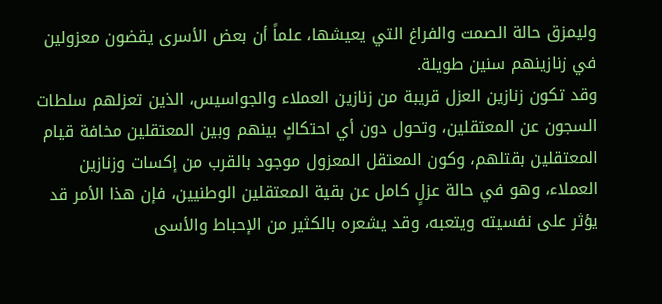وليمزق حالة الصمت والفراغ التي يعيشها، علماً أن بعض الأسرى يقضون معزولين في زنازينهم سنين طويلة.
وقد تكون زنازين العزل قريبة من زنازين العملاء والجواسيس، الذين تعزلهم سلطات السجون عن المعتقلين، وتحول دون أي احتكاكٍ بينهم وبين المعتقلين مخافة قيام المعتقلين بقتلهم، وكون المعتقل المعزول موجود بالقرب من إكسات وزنازين العملاء، وهو في حالة عزلٍ كامل عن بقية المعتقلين الوطنيين، فإن هذا الأمر قد يؤثر على نفسيته ويتعبه، وقد يشعره بالكثير من الإحباط والأسى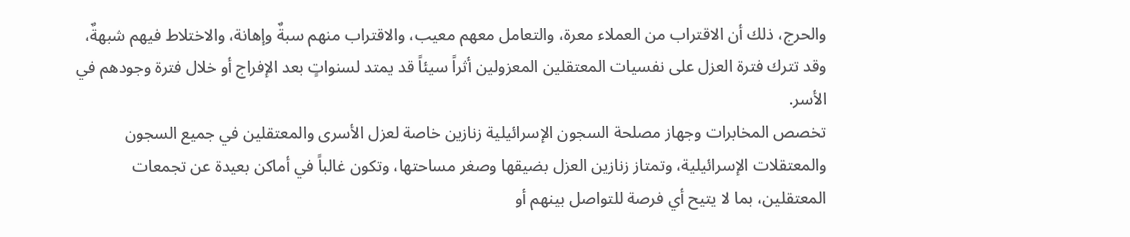والحرج، ذلك أن الاقتراب من العملاء معرة، والتعامل معهم معيب، والاقتراب منهم سبةٌ وإهانة، والاختلاط فيهم شبهةٌ، وقد تترك فترة العزل على نفسيات المعتقلين المعزولين أثراً سيئاً قد يمتد لسنواتٍ بعد الإفراج أو خلال فترة وجودهم في الأسر.
تخصص المخابرات وجهاز مصلحة السجون الإسرائيلية زنازين خاصة لعزل الأسرى والمعتقلين في جميع السجون والمعتقلات الإسرائيلية، وتمتاز زنازين العزل بضيقها وصغر مساحتها، وتكون غالباً في أماكن بعيدة عن تجمعات المعتقلين، بما لا يتيح أي فرصة للتواصل بينهم أو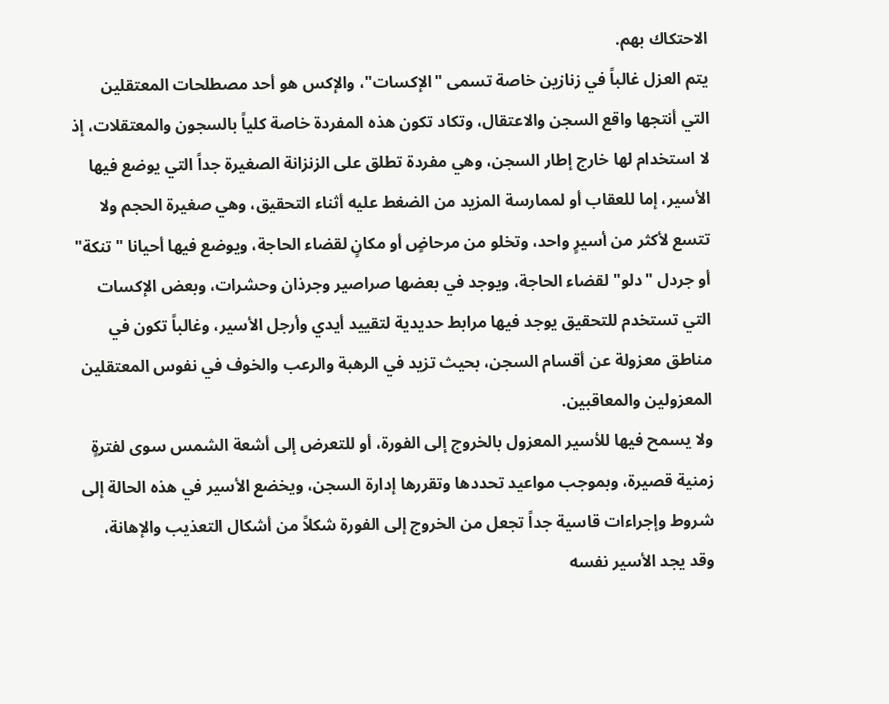الاحتكاك بهم.
يتم العزل غالباً في زنازين خاصة تسمى "الإكسات"، والإكس هو أحد مصطلحات المعتقلين التي أنتجها واقع السجن والاعتقال، وتكاد تكون هذه المفردة خاصة كلياً بالسجون والمعتقلات، إذ لا استخدام لها خارج إطار السجن، وهي مفردة تطلق على الزنزانة الصغيرة جداً التي يوضع فيها الأسير، إما للعقاب أو لممارسة المزيد من الضغط عليه أثناء التحقيق، وهي صغيرة الحجم ولا تتسع لأكثر من أسيرٍ واحد، وتخلو من مرحاضٍ أو مكانٍ لقضاء الحاجة، ويوضع فيها أحيانا "تنكة" أو جردل "دلو" لقضاء الحاجة، ويوجد في بعضها صراصير وجرذان وحشرات، وبعض الإكسات التي تستخدم للتحقيق يوجد فيها مرابط حديدية لتقييد أيدي وأرجل الأسير، وغالباً تكون في مناطق معزولة عن أقسام السجن، بحيث تزيد في الرهبة والرعب والخوف في نفوس المعتقلين المعزولين والمعاقبين.
ولا يسمح فيها للأسير المعزول بالخروج إلى الفورة، أو للتعرض إلى أشعة الشمس سوى لفترةٍ زمنية قصيرة، وبموجب مواعيد تحددها وتقررها إدارة السجن، ويخضع الأسير في هذه الحالة إلى شروط وإجراءات قاسية جداً تجعل من الخروج إلى الفورة شكلاً من أشكال التعذيب والإهانة، وقد يجد الأسير نفسه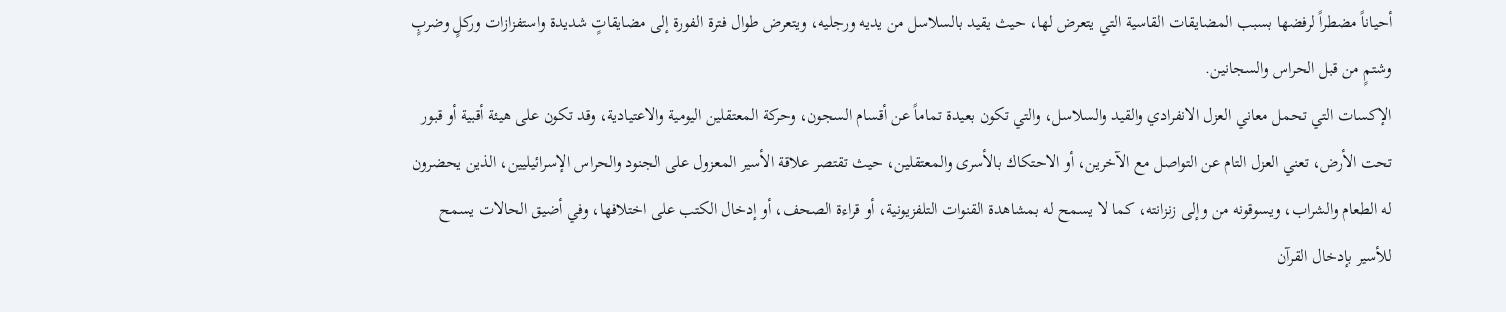أحياناً مضطراً لرفضها بسبب المضايقات القاسية التي يتعرض لها، حيث يقيد بالسلاسل من يديه ورجليه، ويتعرض طوال فترة الفورة إلى مضايقاتٍ شديدة واستفزازات وركلٍ وضربٍ وشتمٍ من قبل الحراس والسجانين.
الإكسات التي تحمل معاني العزل الانفرادي والقيد والسلاسل، والتي تكون بعيدة تماماً عن أقسام السجون، وحركة المعتقلين اليومية والاعتيادية، وقد تكون على هيئة أقبية أو قبور تحت الأرض، تعني العزل التام عن التواصل مع الآخرين، أو الاحتكاك بالأسرى والمعتقلين، حيث تقتصر علاقة الأسير المعزول على الجنود والحراس الإسرائيليين، الذين يحضرون له الطعام والشراب، ويسوقونه من وإلى زنزانته، كما لا يسمح له بمشاهدة القنوات التلفزيونية، أو قراءة الصحف، أو إدخال الكتب على اختلافها، وفي أضيق الحالات يسمح للأسير بإدخال القرآن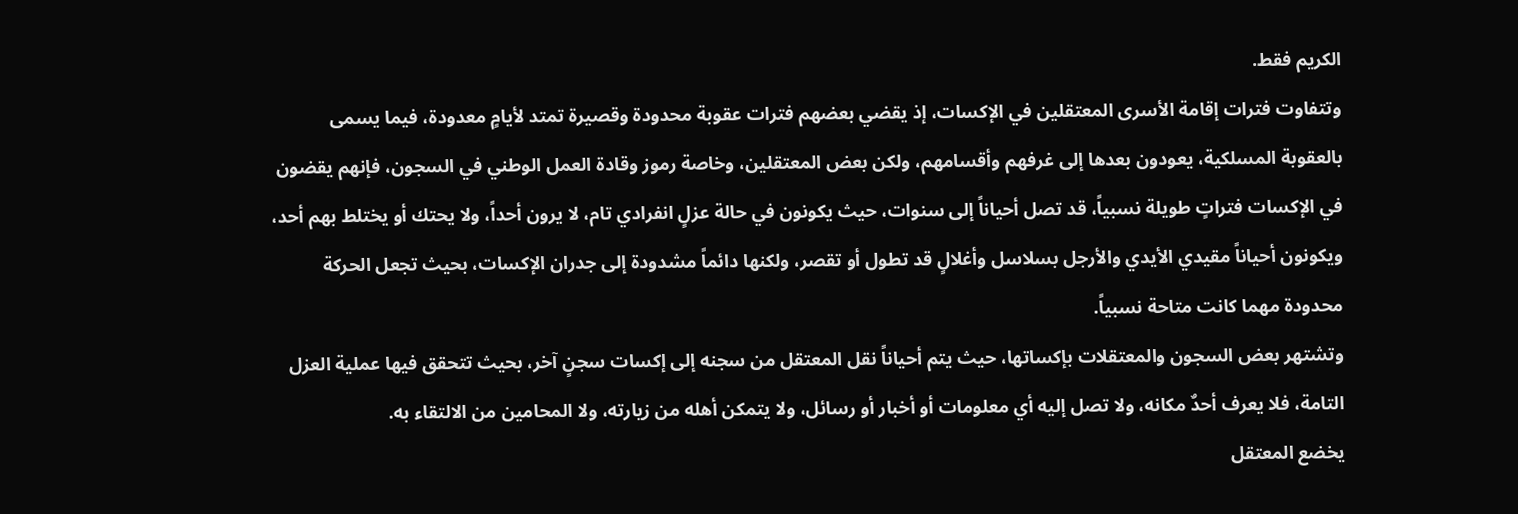الكريم فقط.
وتتفاوت فترات إقامة الأسرى المعتقلين في الإكسات، إذ يقضي بعضهم فترات عقوبة محدودة وقصيرة تمتد لأيامٍ معدودة، فيما يسمى بالعقوبة المسلكية، يعودون بعدها إلى غرفهم وأقسامهم، ولكن بعض المعتقلين، وخاصة رموز وقادة العمل الوطني في السجون، فإنهم يقضون في الإكسات فتراتٍ طويلة نسبياً، قد تصل أحياناً إلى سنوات، حيث يكونون في حالة عزلٍ انفرادي تام، لا يرون أحداً، ولا يحتك أو يختلط بهم أحد، ويكونون أحياناً مقيدي الأيدي والأرجل بسلاسل وأغلالٍ قد تطول أو تقصر، ولكنها دائماً مشدودة إلى جدران الإكسات، بحيث تجعل الحركة محدودة مهما كانت متاحة نسبياً.
وتشتهر بعض السجون والمعتقلات بإكساتها، حيث يتم أحياناً نقل المعتقل من سجنه إلى إكسات سجنٍ آخر، بحيث تتحقق فيها عملية العزل التامة، فلا يعرف أحدٌ مكانه، ولا تصل إليه أي معلومات أو أخبار أو رسائل، ولا يتمكن أهله من زيارته، ولا المحامين من الالتقاء به.
يخضع المعتقل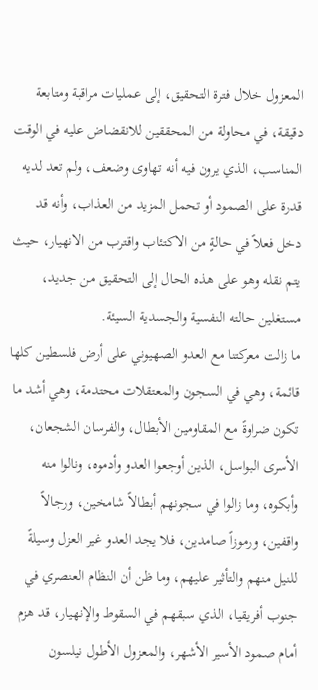المعزول خلال فترة التحقيق، إلى عمليات مراقبة ومتابعة دقيقة، في محاولة من المحققين للانقضاض عليه في الوقت المناسب، الذي يرون فيه أنه تهاوى وضعف، ولم تعد لديه قدرة على الصمود أو تحمل المزيد من العذاب، وأنه قد دخل فعلاً في حالةٍ من الاكتئاب واقترب من الانهيار، حيث يتم نقله وهو على هذه الحال إلى التحقيق من جديد، مستغلين حالته النفسية والجسدية السيئة.
ما زالت معركتنا مع العدو الصهيوني على أرض فلسطين كلها قائمة، وهي في السجون والمعتقلات محتدمة، وهي أشد ما تكون ضراوةً مع المقاومين الأبطال، والفرسان الشجعان، الأسرى البواسل، الذين أوجعوا العدو وأدموه، ونالوا منه وأبكوه، وما زالوا في سجونهم أبطالاً شامخين، ورجالاً واقفين، ورموزاً صامدين، فلا يجد العدو غير العزل وسيلةً للنيل منهم والتأثير عليهم، وما ظن أن النظام العنصري في جنوب أفريقيا، الذي سبقهم في السقوط والإنهيار، قد هزم أمام صمود الأسير الأشهر، والمعزول الأطول نيلسون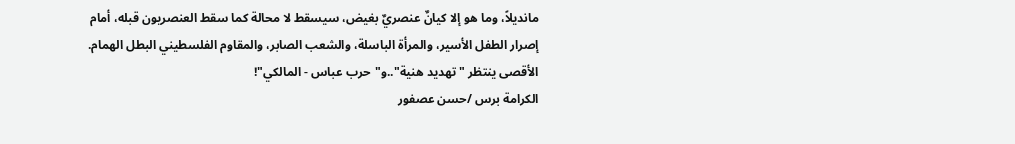مانديلاً، وما هو إلا كيانٌ عنصريٌ بغيض، سيسقط لا محالة كما سقط العنصريون قبله، أمام إصرار الطفل الأسير، والمرأة الباسلة، والشعب الصابر، والمقاوم الفلسطيني البطل الهمام.
الأقصى ينتظر "تهديد هنية"..و"حرب عباس - المالكي"!
الكرامة برس /حسن عصفور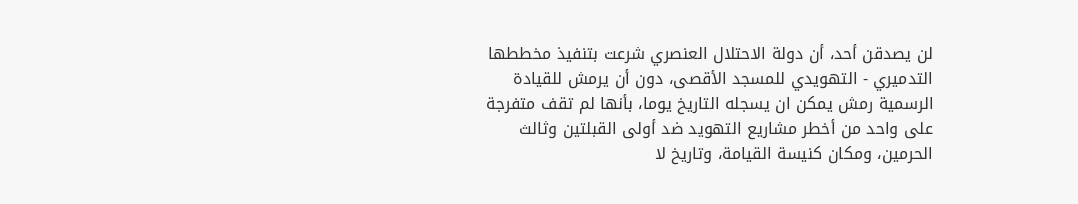لن يصدقن أحد، أن دولة الاحتلال العنصري شرعت بتنفيذ مخططها التدميري - التهويدي للمسجد الأقصى، دون أن يرمش للقيادة الرسمية رمش يمكن ان يسجله التاريخ يوما، بأنها لم تقف متفرجة على واحد من أخطر مشاريع التهويد ضد أولى القبلتين وثالث الحرمين، ومكان كنيسة القيامة، وتاريخ لا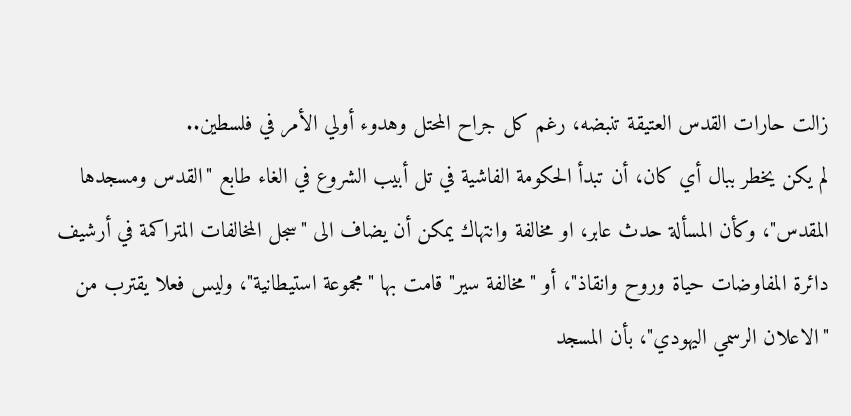زالت حارات القدس العتيقة تنبضه، رغم كل جراح المحتل وهدوء أولي الأمر في فلسطين..
لم يكن يخطر ببال أي كان، أن تبدأ الحكومة الفاشية في تل أبيب الشروع في الغاء طابع "القدس ومسجدها المقدس"، وكأن المسألة حدث عابر، او مخالفة وانتهاك يمكن أن يضاف الى "سجل المخالفات المتراكمة في أرشيف دائرة المفاوضات حياة وروح وانقاذ"، أو "مخالفة سير" قامت بها "مجموعة استيطانية"، وليس فعلا يقترب من "الاعلان الرسمي اليهودي"، بأن المسجد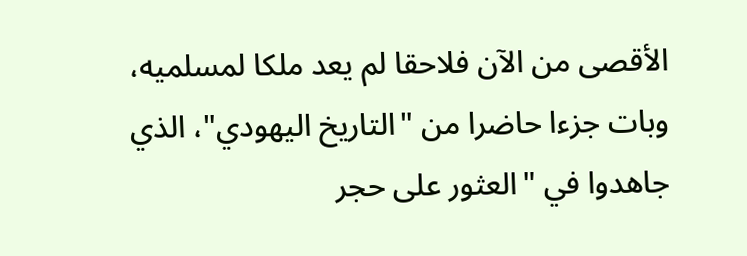الأقصى من الآن فلاحقا لم يعد ملكا لمسلميه، وبات جزءا حاضرا من "التاريخ اليهودي"، الذي جاهدوا في "العثور على حجر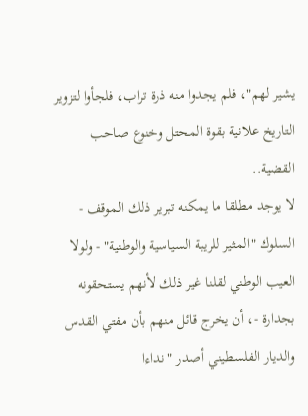يشير لهم"، فلم يجدوا منه ذرة تراب، فلجأوا لتزوير التاريخ علانية بقوة المحتل وخنوع صاحب القضية..
لا يوجد مطلقا ما يمكنه تبرير ذلك الموقف - السلوك "المثير للريبة السياسية والوطنية" - ولولا العيب الوطني لقلنا غير ذلك لأنهم يستحقونه بجدارة -، أن يخرج قائل منهم بأن مفتي القدس والديار الفلسطيني أصدر "نداءا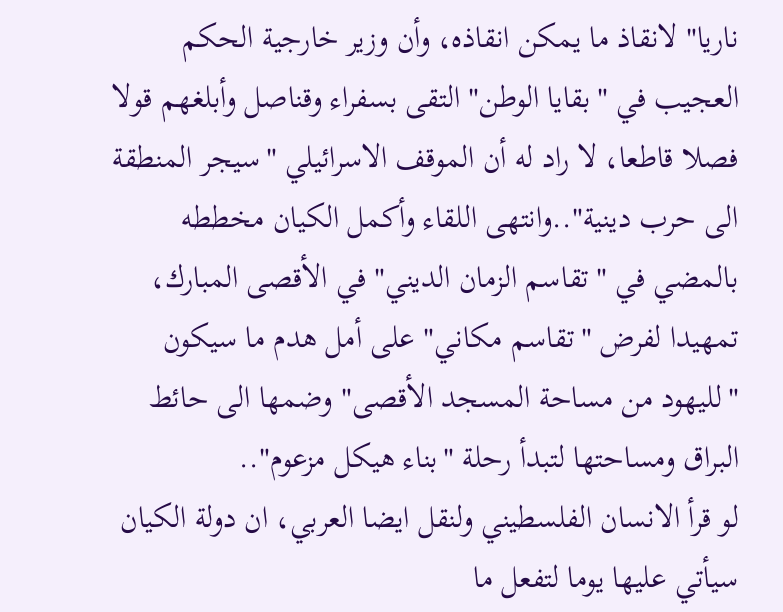ناريا" لانقاذ ما يمكن انقاذه، وأن وزير خارجية الحكم العجيب في "بقايا الوطن" التقى بسفراء وقناصل وأبلغهم قولا فصلا قاطعا، لا راد له أن الموقف الاسرائيلي "سيجر المنطقة الى حرب دينية"..وانتهى اللقاء وأكمل الكيان مخططه بالمضي في "تقاسم الزمان الديني" في الأقصى المبارك، تمهيدا لفرض "تقاسم مكاني" على أمل هدم ما سيكون "لليهود من مساحة المسجد الأقصى" وضمها الى حائط البراق ومساحتها لتبدأ رحلة "بناء هيكل مزعوم"..
لو قرأ الانسان الفلسطيني ولنقل ايضا العربي، ان دولة الكيان سيأتي عليها يوما لتفعل ما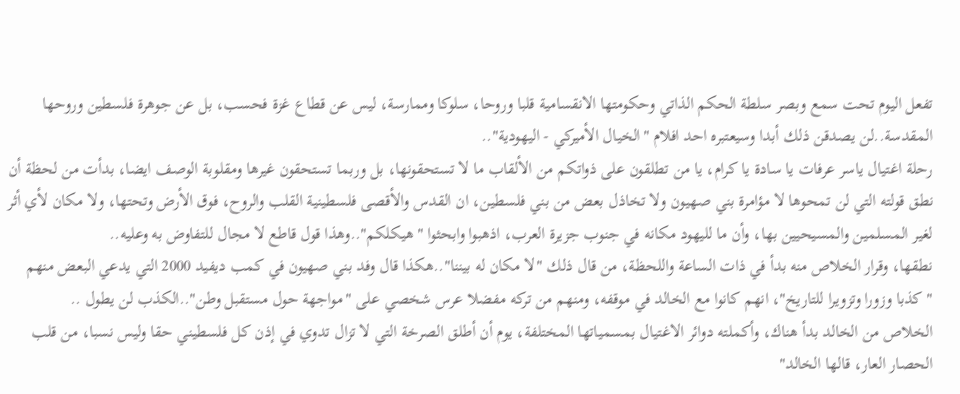تفعل اليوم تحت سمع وبصر سلطة الحكم الذاتي وحكومتها الانقسامية قلبا وروحا، سلوكا وممارسة، ليس عن قطاع غزة فحسب، بل عن جوهرة فلسطين وروحها المقدسة..لن يصدقن ذلك أبدا وسيعتبره احد افلام "الخيال الأميركي - اليهودية"..
رحلة اغتيال ياسر عرفات يا سادة يا كرام، يا من تطلقون على ذواتكم من الألقاب ما لا تستحقونها، بل وربما تستحقون غيرها ومقلوبة الوصف ايضا، بدأت من لحظة أن نطق قولته التي لن تمحوها لا مؤامرة بني صهيون ولا تخاذل بعض من بني فلسطين، ان القدس والأقصى فلسطينية القلب والروح، فوق الأرض وتحتها، ولا مكان لأي أثر لغير المسلمين والمسيحيين بها، وأن ما لليهود مكانه في جنوب جزيرة العرب، اذهبوا وابحثوا "هيكلكم"..وهذا قول قاطع لا مجال للتفاوض به وعليه..
نطقها، وقرار الخلاص منه بدأ في ذات الساعة واللحظة، من قال ذلك "لا مكان له بيننا"..هكذا قال وفد بني صهيون في كمب ديفيد 2000 التي يدعي البعض منهم "كذبا وزورا وتزويرا للتاريخ"، انهم كانوا مع الخالد في موقفه، ومنهم من تركه مفضلا عرس شخصي على "مواجهة حول مستقبل وطن"..الكذب لن يطول ..
الخلاص من الخالد بدأ هناك، وأكملته دوائر الاغتيال بمسمياتها المختلفة، يوم أن أطلق الصرخة التي لا تزال تدوي في إذن كل فلسطيني حقا وليس نسبا، من قلب الحصار العار، قالها الخالد"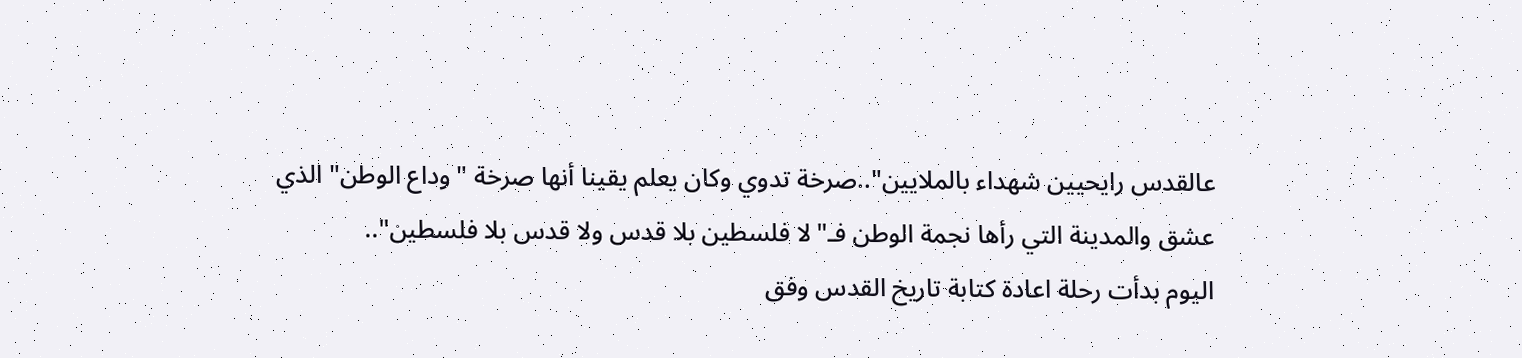عالقدس رايحيين شهداء بالملايين"..صرخة تدوي وكان يعلم يقينا أنها صرخة "وداع الوطن" الذي عشق والمدينة التي رأها نجمة الوطن فـ"لا فلسطين بلا قدس ولا قدس بلا فلسطين"..
اليوم بدأت رحلة اعادة كتابة تاريخ القدس وفق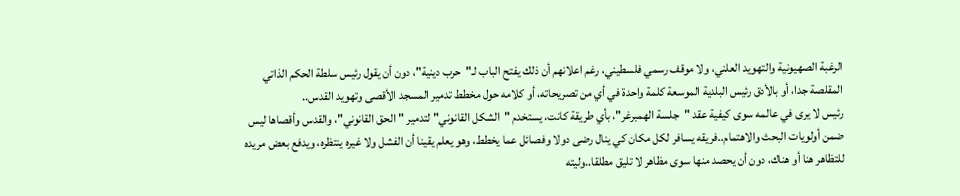الرغبة الصهيونية والتهويد العلني، ولا موقف رسمي فلسطيني، رغم اعلانهم أن ذلك يفتح الباب لـ"حرب دينية"، دون أن يقول رئيس سلطة الحكم الذاتي المقلصة جدا، أو بالأدق رئيس البلدية الموسعة كلمة واحدة في أي من تصريحاته، أو كلامه حول مخطط تدمير المسجد الأقصى وتهويد القدس..
رئيس لا يرى في عالمه سوى كيفية عقد "جلسة الهمبرغر"، بأي طريقة كانت، يستخدم "الشكل القانوني" لتدمير "الحق القانوني"، والقدس وأقصاها ليس ضمن أولويات البحث والاهتمام..فريقه يسافر لكل مكان كي ينال رضى دولا وفصائل عما يخطط، وهو يعلم يقينا أن الفشل ولا غيره ينتظره، ويدفع بعض مريده للتظاهر هنا أو هناك، دون أن يحصد منها سوى مظاهر لا تليق مطلقا..وليته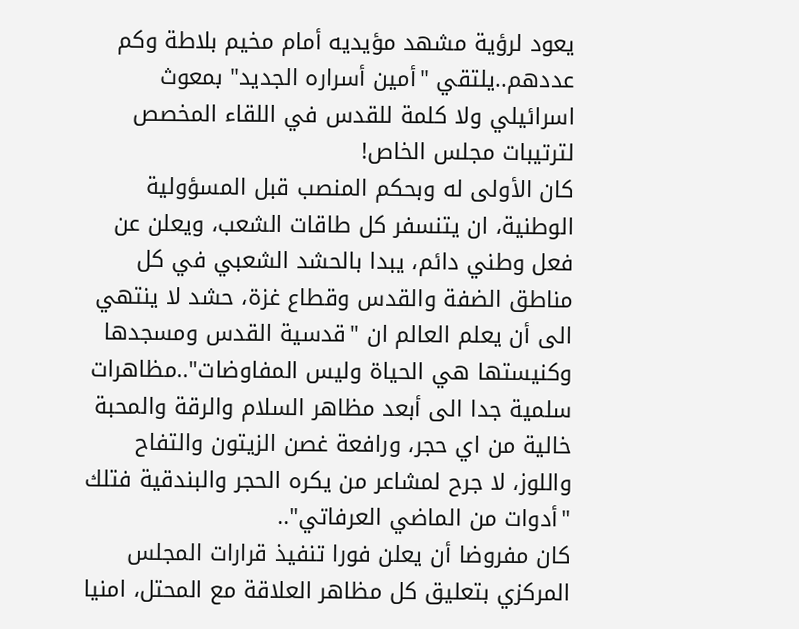يعود لرؤية مشهد مؤيديه أمام مخيم بلاطة وكم عددهم..يلتقي "أمين أسراره الجديد" بمعوث اسرائيلي ولا كلمة للقدس في اللقاء المخصص لترتيبات مجلس الخاص!
كان الأولى له وبحكم المنصب قبل المسؤولية الوطنية، ان يتنسفر كل طاقات الشعب، ويعلن عن فعل وطني دائم، يبدا بالحشد الشعبي في كل مناطق الضفة والقدس وقطاع غزة، حشد لا ينتهي الى أن يعلم العالم ان "قدسية القدس ومسجدها وكنيستها هي الحياة وليس المفاوضات"..مظاهرات سلمية جدا الى أبعد مظاهر السلام والرقة والمحبة خالية من اي حجر، ورافعة غصن الزيتون والتفاح واللوز، لا جرح لمشاعر من يكره الحجر والبندقية فتلك "أدوات من الماضي العرفاتي"..
كان مفروضا أن يعلن فورا تنفيذ قرارات المجلس المركزي بتعليق كل مظاهر العلاقة مع المحتل، امنيا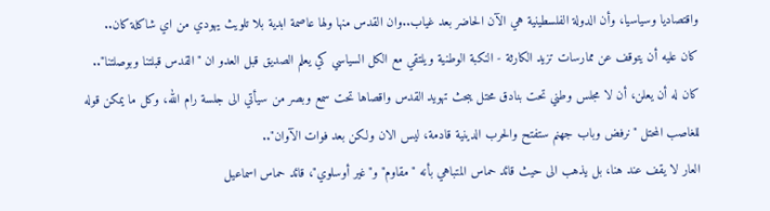واقتصاديا وسياسيا، وأن الدولة الفلسطينية هي الآن الحاضر بعد غياب..وان القدس منها ولها عاصمة ابدية بلا تلويث يهودي من اي شاكلة كان..
كان عليه أن يتوقف عن ممارسات تزيد الكارثة - النكبة الوطنية ويلتقي مع الكل السياسي كي يعلم الصديق قبل العدو ان "القدس قبلتنا وبوصلتنا"..
كان له أن يعلن، أن لا مجلس وطني تحت بنادق محتل يبحث تهويد القدس واقصاها تحت سمع وبصر من سيأتي الى جلسة رام الله، وكل ما يمكن قوله للغاصب المحتل "نرفض وباب جهنم ستفتح والحرب الدينية قادمة، ليس الان ولكن بعد فوات الآوان"..
العار لا يقف عند هنا، بل يذهب الى حيث قائد حماس المتباهي بأنه "مقاوم" و"غير أوسلوي"، قائد حماس اسماعيل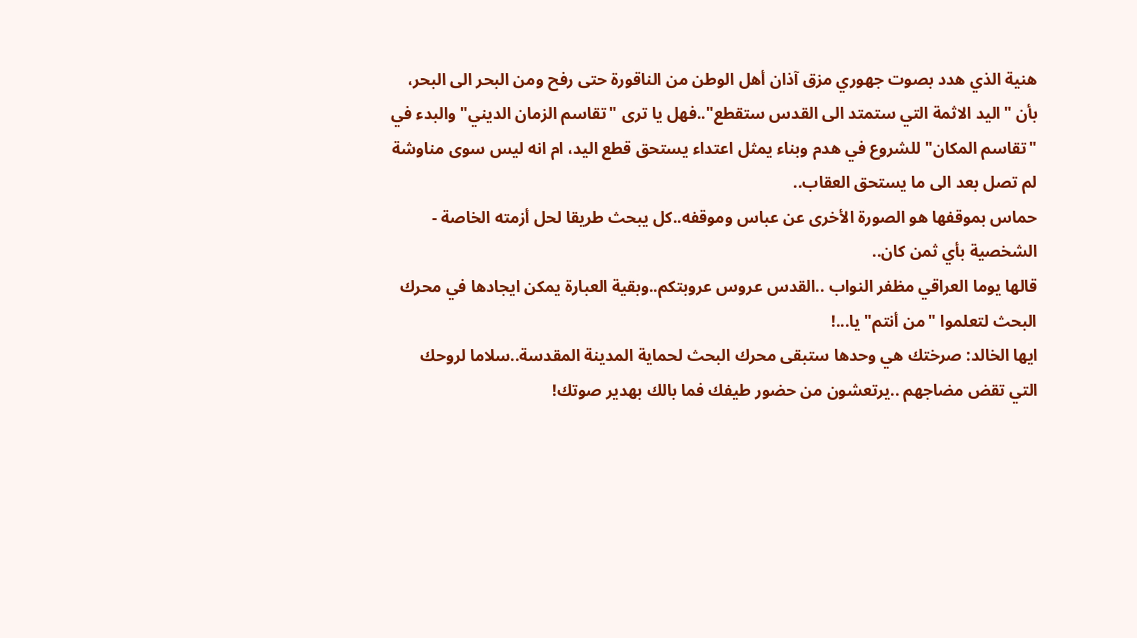هنية الذي هدد بصوت جهوري مزق آذان أهل الوطن من الناقورة حتى رفح ومن البحر الى البحر، بأن "اليد الاثمة التي ستمتد الى القدس ستقطع"..فهل يا ترى "تقاسم الزمان الديني" والبدء في "تقاسم المكان" للشروع في هدم وبناء يمثل اعتداء يستحق قطع اليد، ام انه ليس سوى مناوشة لم تصل بعد الى ما يستحق العقاب..
حماس بموقفها هو الصورة الأخرى عن عباس وموقفه..كل يبحث طريقا لحل أزمته الخاصة - الشخصية بأي ثمن كان..
قالها يوما العراقي مظفر النواب ..القدس عروس عروبتكم..وبقية العبارة يمكن ايجادها في محرك
البحث لتعلموا "من أنتم" يا...!
ايها الخالد: صرختك هي وحدها ستبقى محرك البحث لحماية المدينة المقدسة..سلاما لروحك التي تقض مضاجهم ..يرتعشون من حضور طيفك فما بالك بهدير صوتك!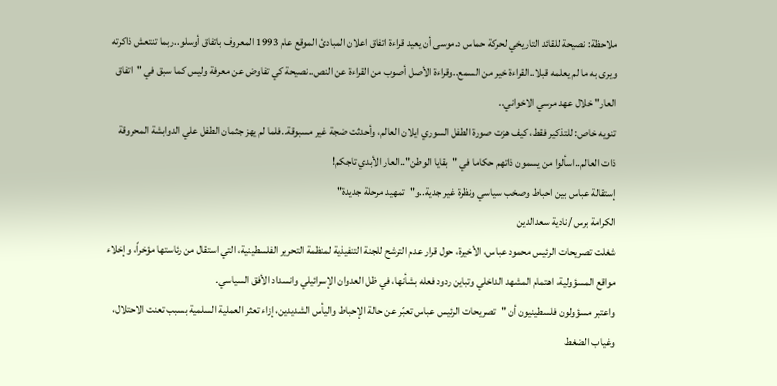ملاحظة: نصيحة للقائد التاريخي لحركة حماس د.موسى أن يعيد قراءة اتفاق اعلان المبادئ الموقع عام 1993 المعروف باتفاق أوسلو..ربما تنتعش ذاكرته ويرى به ما لم يعلمه قبلا..القراءة خير من السمع..وقراءة الأصل أصوب من القراءة عن النص..نصيحة كي تفاوض عن معرفة وليس كما سبق في "اتفاق العار" خلال عهد مرسي الاخواني..
تنويه خاص: للتذكير فقط، كيف هزت صورة الطفل السوري ايلان العالم، وأحدثت ضجة غير مسبوقة..فلما لم يهز جثمان الطفل علي الدوابشة المحروقة ذات العالم..اسألوا من يسمون ذاتهم حكاما في "بقايا الوطن"..العار الأبدي تاجكم!
إستقالة عباس بين احباط وصخب سياسي ونظرة غير جدية..و"تمهيد مرحلة جديدة"
الكرامة برس /نادية سعدالدين
شغلت تصريحات الرئيس محمود عباس، الأخيرة، حول قرار عدم الترشح للجنة التنفيذية لمنظمة التحرير الفلسطينية، التي استقال من رئاستها مؤخراً، وإخلاء مواقع المسؤولية، اهتمام المشهد الداخلي وتباين ردود فعله بشأنها، في ظل العدوان الإسرائيلي وانسداد الأفق السياسي.
واعتبر مسؤولون فلسطينيون أن "تصريحات الرئيس عباس تعبّر عن حالة الإحباط واليأس الشديدين، إزاء تعثر العملية السلمية بسبب تعنت الاحتلال، وغياب الضغط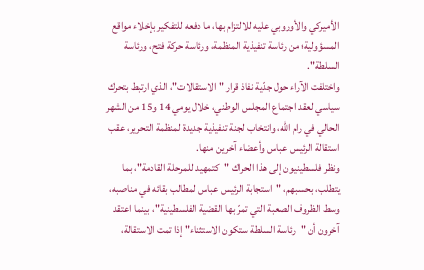الأميركي والأوروبي عليه للالتزام بها، ما دفعه للتفكير بإخلاء مواقع المسؤولية؛ من رئاسة تنفيذية المنظمة، ورئاسة حركة فتح، ورئاسة السلطة".
واختلفت الآراء حول جدّية نفاذ قرار "الاستقالات"، الذي ارتبط بتحرك سياسي لعقد اجتماع المجلس الوطني، خلال يومي 14 و15 من الشهر الحالي في رام الله، وانتخاب لجنة تنفيذية جديدة لمنظمة التحرير، عقب استقالة الرئيس عباس وأعضاء آخرين منها.
ونظر فلسطينيون إلى هذا الحراك "كتمهيد للمرحلة القادمة"، بما يتطلب، بحسبهم، "استجابة الرئيس عباس لمطالب بقائه في مناصبه، وسط الظروف الصعبة التي تمرّ بها القضية الفلسطينية"، بينما اعتقد آخرون أن "رئاسة السلطة ستكون الاستثناء" إذا تمت الاستقالة،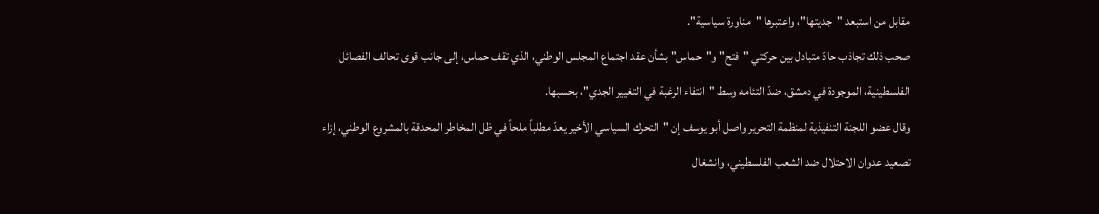مقابل من استبعد "جديتها"، واعتبرها "مناورة سياسية".
صحب ذلك تجاذب حادّ متبادل بين حركتي "فتح" و"حماس" بشأن عقد اجتماع المجلس الوطني، الذي تقف حماس، إلى جانب قوى تحالف الفصائل الفلسطينية، الموجودة في دمشق، ضدّ التئامه وسط "انتفاء الرغبة في التغيير الجدي"، بحسبها.
وقال عضو اللجنة التنفيذية لمنظمة التحرير واصل أبو يوسف إن "التحرك السياسي الأخير يعدّ مطلباً ملحاً في ظل المخاطر المحدقة بالمشروع الوطني، إزاء تصعيد عدوان الاحتلال ضد الشعب الفلسطيني، وانشغال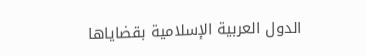الدول العربية الإسلامية بقضاياها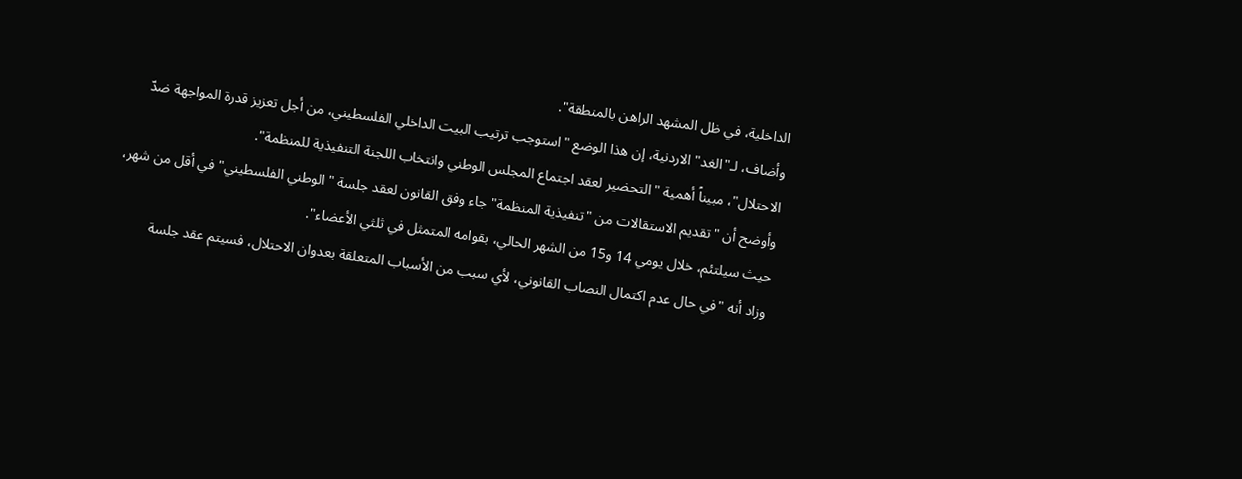الداخلية، في ظل المشهد الراهن بالمنطقة".
وأضاف، لـ"الغد" الاردنية، إن هذا الوضع "استوجب ترتيب البيت الداخلي الفلسطيني، من أجل تعزيز قدرة المواجهة ضدّ الاحتلال"، مبيناً أهمية "التحضير لعقد اجتماع المجلس الوطني وانتخاب اللجنة التنفيذية للمنظمة".
وأوضح أن "تقديم الاستقالات من "تنفيذية المنظمة" جاء وفق القانون لعقد جلسة "الوطني الفلسطيني" في أقل من شهر، حيث سيلتئم، خلال يومي 14 و15 من الشهر الحالي، بقوامه المتمثل في ثلثي الأعضاء".
وزاد أنه "في حال عدم اكتمال النصاب القانوني، لأي سبب من الأسباب المتعلقة بعدوان الاحتلال، فسيتم عقد جلسة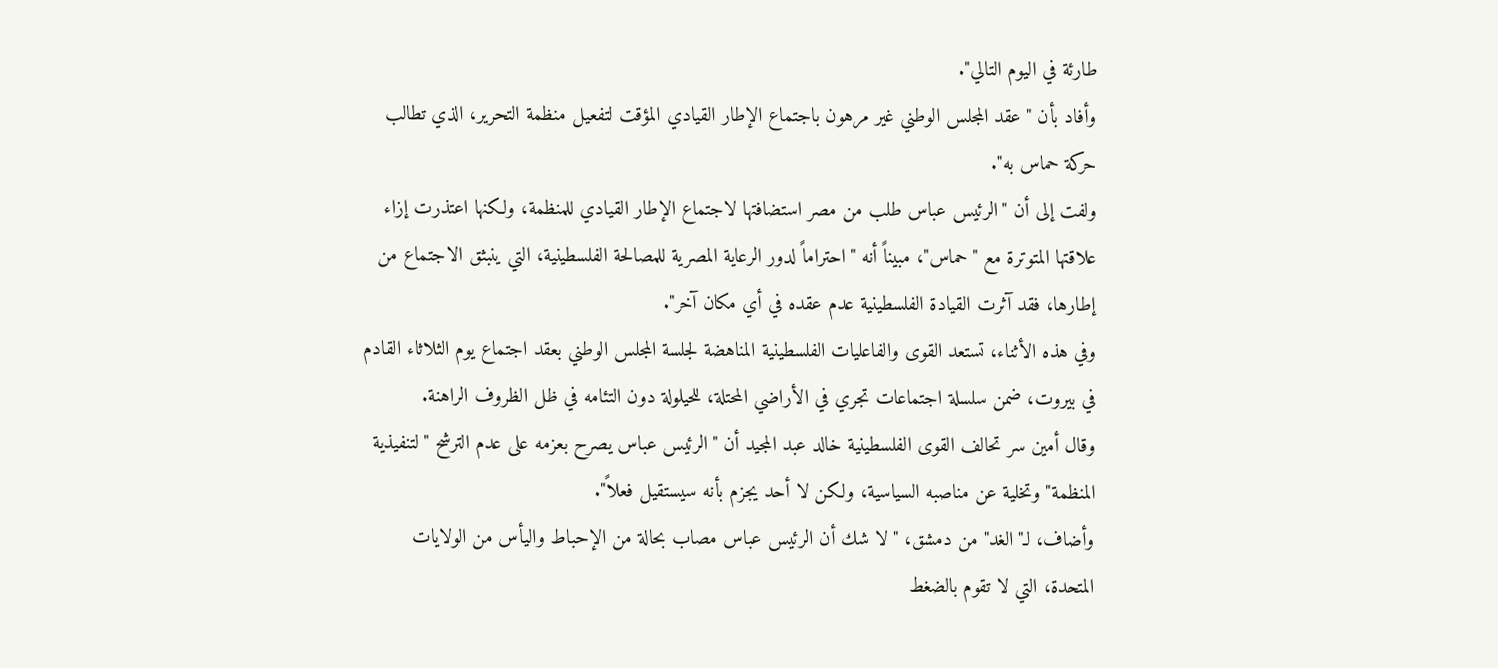طارئة في اليوم التالي".
وأفاد بأن "عقد المجلس الوطني غير مرهون باجتماع الإطار القيادي المؤقت لتفعيل منظمة التحرير، الذي تطالب حركة حماس به".
ولفت إلى أن "الرئيس عباس طلب من مصر استضافتها لاجتماع الإطار القيادي للمنظمة، ولكنها اعتذرت إزاء علاقتها المتوترة مع "حماس"، مبيناً أنه "احتراماً لدور الرعاية المصرية للمصالحة الفلسطينية، التي ينبثق الاجتماع من إطارها، فقد آثرت القيادة الفلسطينية عدم عقده في أي مكان آخر".
وفي هذه الأثناء، تستعد القوى والفاعليات الفلسطينية المناهضة لجلسة المجلس الوطني بعقد اجتماع يوم الثلاثاء القادم في بيروت، ضمن سلسلة اجتماعات تجري في الأراضي المحتلة، للحيلولة دون التئامه في ظل الظروف الراهنة.
وقال أمين سر تحالف القوى الفلسطينية خالد عبد المجيد أن "الرئيس عباس يصرح بعزمه على عدم الترشح "لتنفيذية المنظمة" وتخلية عن مناصبه السياسية، ولكن لا أحد يجزم بأنه سيستقيل فعلاً".
وأضاف، لـ"الغد" من دمشق، "لا شك أن الرئيس عباس مصاب بحالة من الإحباط واليأس من الولايات المتحدة، التي لا تقوم بالضغط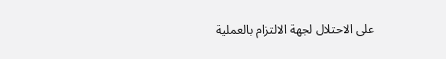على الاحتلال لجهة الالتزام بالعملية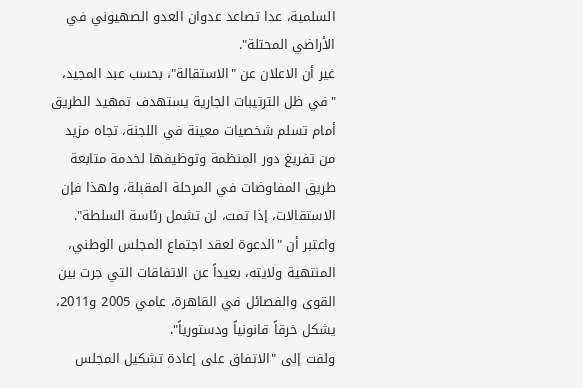السلمية، عدا تصاعد عدوان العدو الصهيوني في الأراضي المحتلة".
غير أن الاعلان عن "الاستقالة"، بحسب عبد المجيد، "في ظل الترتيبات الجارية يستهدف تمهيد الطريق أمام تسلم شخصيات معينة في اللجنة، تجاه مزيد من تفريغ دور المنظمة وتوظيفها لخدمة متابعة طريق المفاوضات في المرحلة المقبلة، ولهذا فإن الاستقالات، إذا تمت، لن تشمل رئاسة السلطة".
واعتبر أن "الدعوة لعقد اجتماع المجلس الوطني، المنتهية ولايته، بعيداً عن الاتفاقات التي جرت بين القوى والفصائل في القاهرة، عامي 2005 و2011، يشكل خرقاً قانونياً ودستورياً".
ولفت إلى "الاتفاق على إعادة تشكيل المجلس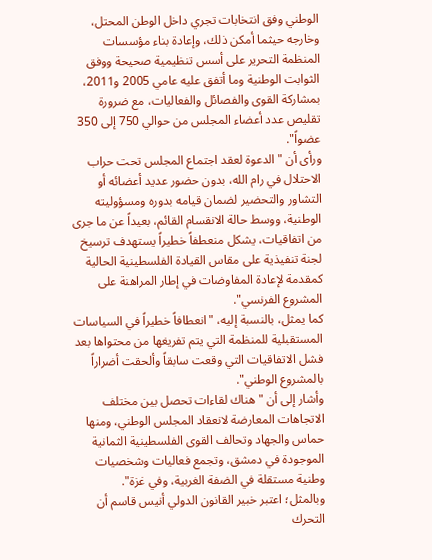الوطني وفق انتخابات تجري داخل الوطن المحتل، وخارجه حيثما أمكن ذلك، وإعادة بناء مؤسسات المنظمة التحرير على أسس تنظيمية صحيحة ووفق الثوابت الوطنية وما أتفق عليه عامي 2005 و2011، بمشاركة القوى والفصائل والفعاليات، مع ضرورة تقليص عدد أعضاء المجلس من حوالي 750 إلى 350 عضواً".
ورأى أن "الدعوة لعقد اجتماع المجلس تحت حراب الاحتلال في رام الله، بدون حضور عديد أعضائه أو التشاور والتحضير لضمان قيامه بدوره ومسؤوليته الوطنية، ووسط حالة الانقسام القائم، بعيداً عن ما جرى من اتفاقيات، يشكل منعطفاً خطيراً يستهدف ترسيخ لجنة تنفيذية على مقاس القيادة الفلسطينية الحالية كمقدمة لإعادة المفاوضات في إطار المراهنة على المشروع الفرنسي".
كما يمثل، بالنسبة إليه، "انعطافاً خطيراً في السياسات المستقبلية للمنظمة التي يتم تفريغها من محتواها بعد فشل الاتفاقيات التي وقعت سابقاً وألحقت أضراراً بالمشروع الوطني".
وأشار إلى أن "هناك لقاءات تحصل بين مختلف الاتجاهات المعارضة لانعقاد المجلس الوطني، ومنها حماس والجهاد وتحالف القوى الفلسطينية الثمانية الموجودة في دمشق، وتجمع فعاليات وشخصيات وطنية مستقلة في الضفة الغربية، وفي غزة".
وبالمثل؛ اعتبر خبير القانون الدولي أنيس قاسم أن التحرك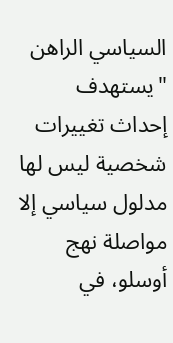السياسي الراهن "يستهدف إحداث تغييرات شخصية ليس لها مدلول سياسي إلا مواصلة نهج أوسلو، في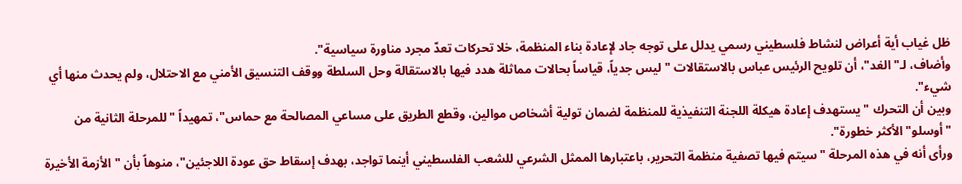ظل غياب أية أعراض لنشاط فلسطيني رسمي يدلل على توجه جاد لإعادة بناء المنظمة، خلا تحركات تعدّ مجرد مناورة سياسية".
وأضاف، لـ"الغد"، أن تلويح الرئيس عباس بالاستقالات "ليس جدياً، قياساً بحالات مماثلة هدد فيها بالاستقالة وحل السلطة ووقف التنسيق الأمني مع الاحتلال، ولم يحدث منها أي شيء".
وبين أن التحرك "يستهدف إعادة هيكلة اللجنة التنفيذية للمنظمة لضمان تولية أشخاص موالين، وقطع الطريق على مساعي المصالحة مع حماس"، تمهيداً "للمرحلة الثانية من "أوسلو" الأكثر خطورة".
ورأى أنه في هذه المرحلة "سيتم فيها تصفية منظمة التحرير، باعتبارها الممثل الشرعي للشعب الفلسطيني أينما تواجد، بهدف إسقاط حق عودة اللاجئين"، منوهاً بأن "الأزمة الأخيرة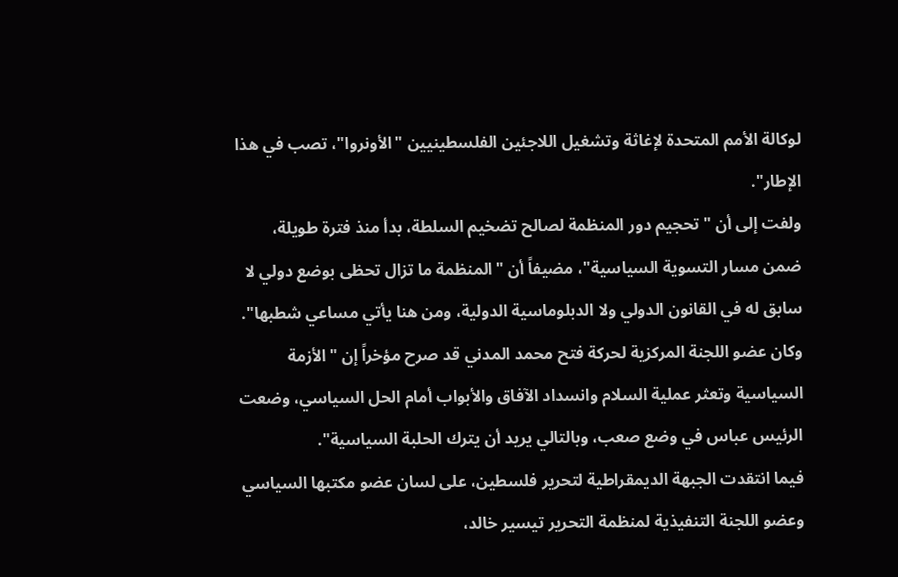لوكالة الأمم المتحدة لإغاثة وتشغيل اللاجئين الفلسطينيين "الأونروا"، تصب في هذا الإطار".
ولفت إلى أن "تحجيم دور المنظمة لصالح تضخيم السلطة، بدأ منذ فترة طويلة، ضمن مسار التسوية السياسية"، مضيفاً أن "المنظمة ما تزال تحظى بوضع دولي لا سابق له في القانون الدولي ولا الدبلوماسية الدولية، ومن هنا يأتي مساعي شطبها".
وكان عضو اللجنة المركزية لحركة فتح محمد المدني قد صرح مؤخراً إن "الأزمة السياسية وتعثر عملية السلام وانسداد الآفاق والأبواب أمام الحل السياسي، وضعت الرئيس عباس في وضع صعب، وبالتالي يريد أن يترك الحلبة السياسية".
فيما انتقدت الجبهة الديمقراطية لتحرير فلسطين، على لسان عضو مكتبها السياسي وعضو اللجنة التنفيذية لمنظمة التحرير تيسير خالد،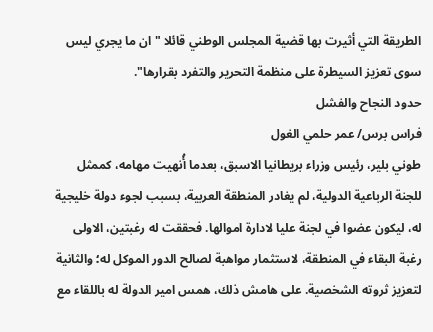الطريقة التي أثيرت بها قضية المجلس الوطني قائلا "ان ما يجري ليس سوى تعزيز السيطرة على منظمة التحرير والتفرد بقرارها".
حدود النجاح والفشل
فراس برس/ عمر حلمي الغول
طوني بلير، رئيس وزراء بريطانيا الاسبق، بعدما أُنهيت مهامه، كممثل للجنة الرباعية الدولية، لم يغادر المنطقة العربية، بسبب لجوء دولة خليجية له، ليكون عضوا في لجنة عليا لادارة اموالها. فحققت له رغبتين، الاولى رغبة البقاء في المنطقة، لاستثمار مواهبة لصالح الدور الموكل له؛ والثانية لتعزيز ثروته الشخصية. على هامش ذلك، همس امير الدولة له باللقاء مع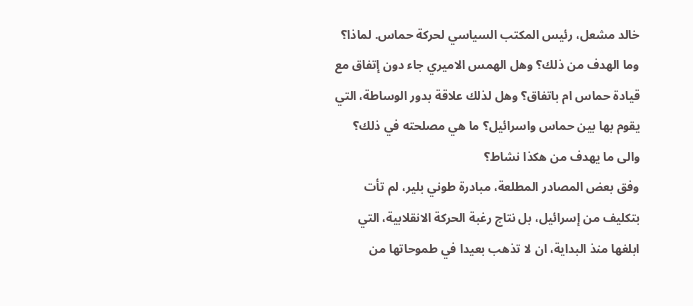خالد مشعل، رئيس المكتب السياسي لحركة حماس. لماذا؟ وما الهدف من ذلك؟ وهل الهمس الاميري جاء دون إتفاق مع قيادة حماس ام باتفاق؟ وهل لذلك علاقة بدور الوساطة، التي يقوم بها بين حماس واسرائيل؟ ما هي مصلحته في ذلك؟ والى ما يهدف من هكذا نشاط؟
وفق بعض المصادر المطلعة، مبادرة طوني بلير، لم تأت بتكليف من إسرائيل، بل نتاج رغبة الحركة الانقلابية، التي ابلغها منذ البداية، ان لا تذهب بعيدا في طموحاتها من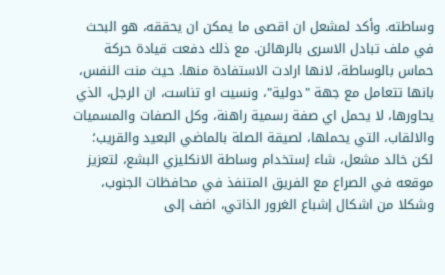وساطته. وأكد لمشعل ان اقصى ما يمكن ان يحققه، هو البحث في ملف تبادل الاسرى بالرهائن. مع ذلك دفعت قيادة حركة حماس بالوساطة، لانها ارادت الاستفادة منها. حيث منت النفس، بانها تتعامل مع جهة "دولية"، ونسيت او تناست، ان الرجل، الذي يحاورها، لا يحمل اي صفة رسمية راهنة، وكل الصفات والمسميات والالقاب، التي يحملها، لصيقة الصلة بالماضي البعيد والقريب؛ لكن خالد مشعل، شاء إستخدام وساطة الانكليزي البشع، لتعزيز موقعه في الصراع مع الفريق المتنفذ في محافظات الجنوب، وشكلا من اشكال إشباع الغرور الذاتي، اضف إلى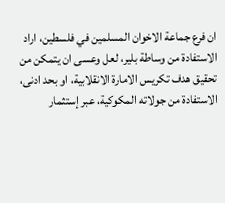ان فرع جماعة الاخوان المسلمين في فلسطين، اراد الاستفادة من وساطة بلير، لعل وعسى ان يتمكن من تحقيق هدف تكريس الامارة الانقلابية، او بحد ادنى، الاستفادة من جولاته المكوكية، عبر إستثمار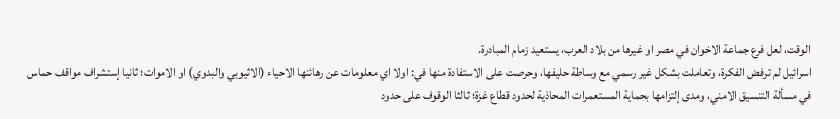الوقت، لعل فرع جماعة الاخوان في مصر او غيرها من بلاد العرب، يستعيد زمام المبادرة.
اسرائيل لم ترفض الفكرة، وتعاملت بشكل غير رسمي مع وساطة حليفها، وحرصت على الاستفادة منها في: اولا اي معلومات عن رهائنها الاحياء (الاثيوبي والبدوي) او الاموات؛ ثانيا إستشراف مواقف حماس في مسألة التنسيق الامني، ومدى إلتزامها بحماية المستعمرات المحاذية لحدود قطاع غزة؛ ثالثا الوقوف على حدود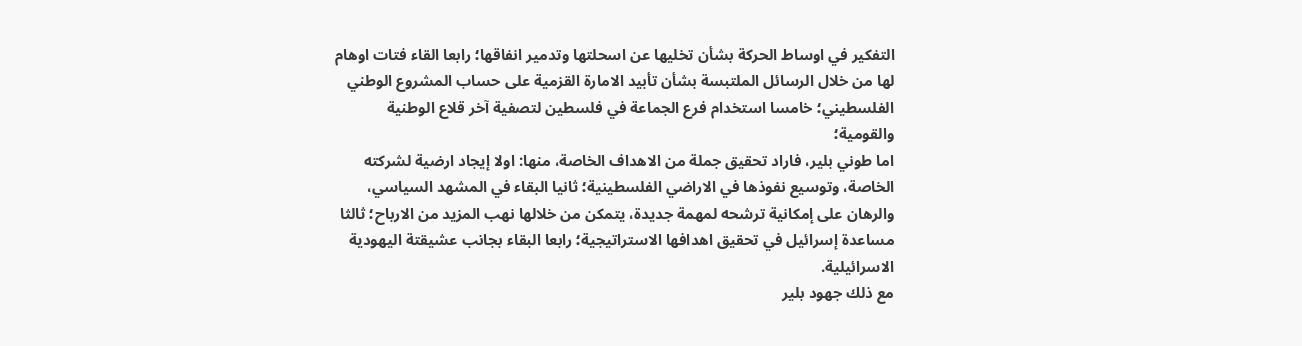التفكير في اوساط الحركة بشأن تخليها عن اسحلتها وتدمير انفاقها؛ رابعا القاء فتات اوهام لها من خلال الرسائل الملتبسة بشأن تأبيد الامارة القزمية على حساب المشروع الوطني الفلسطيني؛ خامسا استخدام فرع الجماعة في فلسطين لتصفية آخر قلاع الوطنية والقومية؛
اما طوني بلير، فاراد تحقيق جملة من الاهداف الخاصة، منها: اولا إيجاد ارضية لشركته الخاصة، وتوسيع نفوذها في الاراضي الفلسطينية؛ ثانيا البقاء في المشهد السياسي، والرهان على إمكانية ترشحه لمهمة جديدة، يتمكن من خلالها نهب المزيد من الارباح؛ ثالثا مساعدة إسرائيل في تحقيق اهدافها الاستراتيجية؛ رابعا البقاء بجانب عشيقتة اليهودية الاسرائيلية.
مع ذلك جهود بلير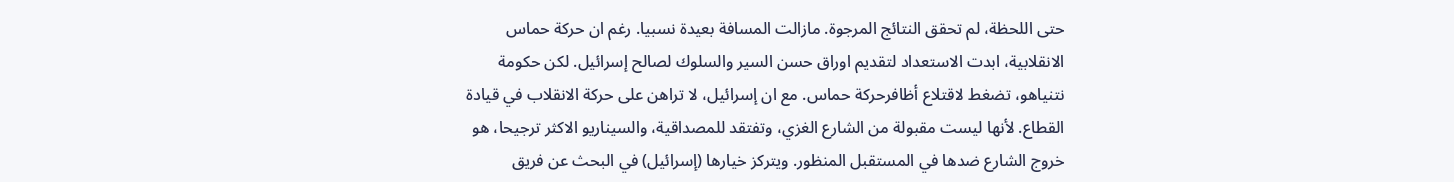حتى اللحظة، لم تحقق النتائج المرجوة. مازالت المسافة بعيدة نسبيا. رغم ان حركة حماس الانقلابية، ابدت الاستعداد لتقديم اوراق حسن السير والسلوك لصالح إسرائيل. لكن حكومة نتنياهو، تضغط لاقتلاع أظافرحركة حماس. مع ان إسرائيل، لا تراهن على حركة الانقلاب في قيادة القطاع. لأنها ليست مقبولة من الشارع الغزي، وتفتقد للمصداقية، والسيناريو الاكثر ترجيحا، هو خروج الشارع ضدها في المستقبل المنظور. ويتركز خيارها (إسرائيل) في البحث عن فريق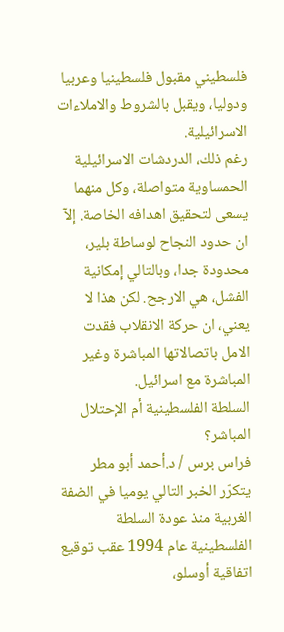فلسطيني مقبول فلسطينيا وعربيا ودوليا، ويقبل بالشروط والاملاءات الاسرائيلية.
رغم ذلك، الدردشات الاسرائيلية الحمساوية متواصلة، وكل منهما يسعى لتحقيق اهدافه الخاصة. إلآ ان حدود النجاح لوساطة بلير، محدودة جدا، وبالتالي إمكانية الفشل، هي الارجح. لكن هذا لا يعني، ان حركة الانقلاب فقدت الامل باتصالاتها المباشرة وغير المباشرة مع اسرائيل.
السلطة الفلسطينية أم الإحتلال المباشر؟
فراس برس / د.أحمد أبو مطر
يتكرّر الخبر التالي يوميا في الضفة الغربية منذ عودة السلطة الفلسطينية عام 1994 عقب توقيع اتفاقية أوسلو،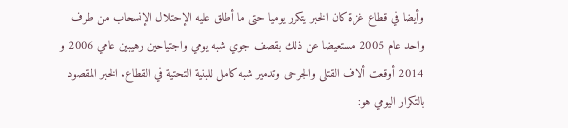وأيضا في قطاع غزة كان الخبر يتكرر يوميا حتى ما أطلق عليه الإحتلال الإنسحاب من طرف واحد عام 2005 مستعيضا عن ذلك بقصف جوي شبه يومي واجتياحين رهيبين عامي 2006 و 2014 أوقعت ألاف القتلى والجرحى وتدمير شبه كامل للبنية التحتية في القطاع. الخبر المقصود بالتكرار اليومي هو: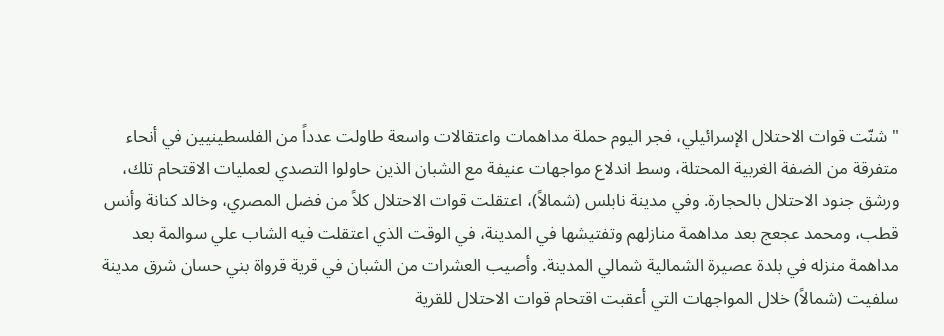" شنّت قوات الاحتلال الإسرائيلي، فجر اليوم حملة مداهمات واعتقالات واسعة طاولت عدداً من الفلسطينيين في أنحاء متفرقة من الضفة الغربية المحتلة، وسط اندلاع مواجهات عنيفة مع الشبان الذين حاولوا التصدي لعمليات الاقتحام تلك، ورشق جنود الاحتلال بالحجارة. وفي مدينة نابلس (شمالاً)، اعتقلت قوات الاحتلال كلاً من فضل المصري، وخالد كنانة وأنس قطب، ومحمد عجعج بعد مداهمة منازلهم وتفتيشها في المدينة، في الوقت الذي اعتقلت فيه الشاب علي سوالمة بعد مداهمة منزله في بلدة عصيرة الشمالية شمالي المدينة. وأصيب العشرات من الشبان في قرية قرواة بني حسان شرق مدينة سلفيت (شمالاً) خلال المواجهات التي أعقبت اقتحام قوات الاحتلال للقرية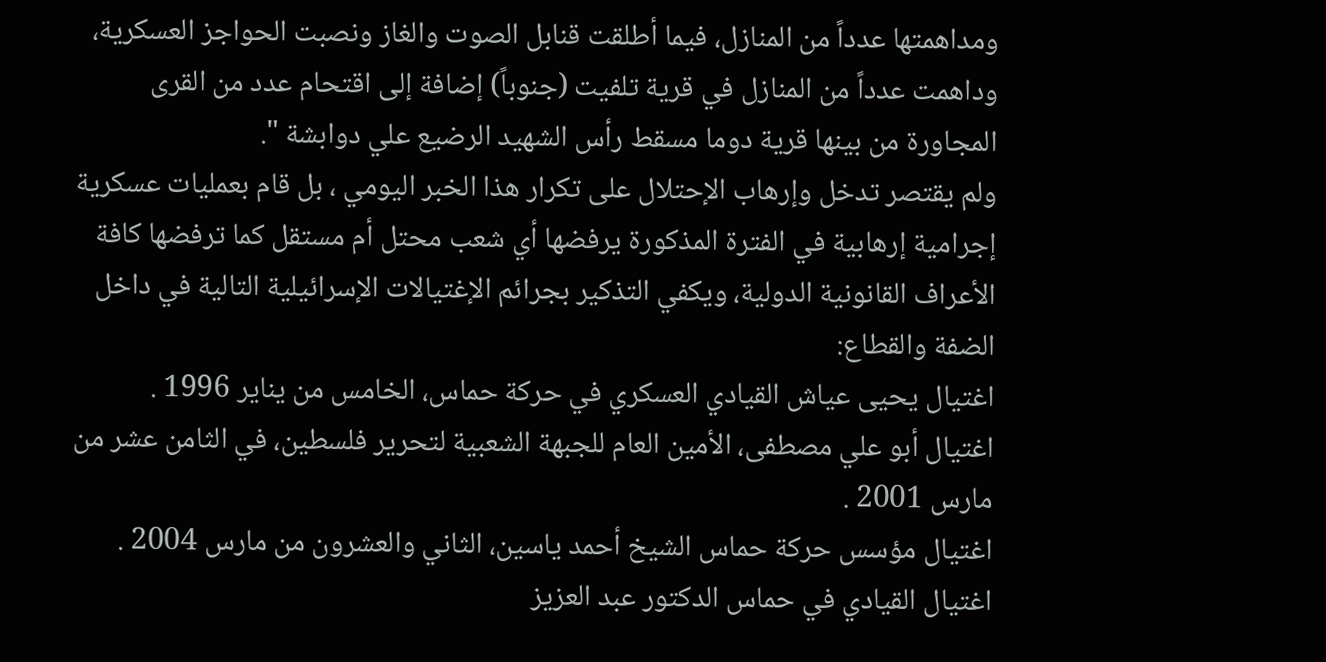ومداهمتها عدداً من المنازل، فيما أطلقت قنابل الصوت والغاز ونصبت الحواجز العسكرية، وداهمت عدداً من المنازل في قرية تلفيت (جنوباً) إضافة إلى اقتحام عدد من القرى المجاورة من بينها قرية دوما مسقط رأس الشهيد الرضيع علي دوابشة ".
ولم يقتصر تدخل وإرهاب الإحتلال على تكرار هذا الخبر اليومي ، بل قام بعمليات عسكرية إجرامية إرهابية في الفترة المذكورة يرفضها أي شعب محتل أم مستقل كما ترفضها كافة الأعراف القانونية الدولية، ويكفي التذكير بجرائم الإغتيالات الإسرائيلية التالية في داخل الضفة والقطاع:
اغتيال يحيى عياش القيادي العسكري في حركة حماس، الخامس من يناير 1996 .
اغتيال أبو علي مصطفى، الأمين العام للجبهة الشعبية لتحرير فلسطين، في الثامن عشر من مارس 2001 .
اغتيال مؤسس حركة حماس الشيخ أحمد ياسين، الثاني والعشرون من مارس 2004 .
اغتيال القيادي في حماس الدكتور عبد العزيز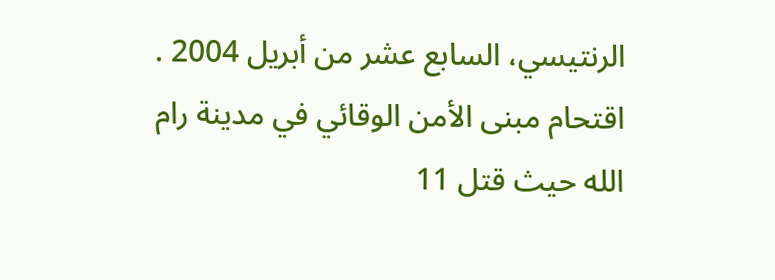الرنتيسي، السابع عشر من أبريل 2004 .
اقتحام مبنى الأمن الوقائي في مدينة رام الله حيث قتل 11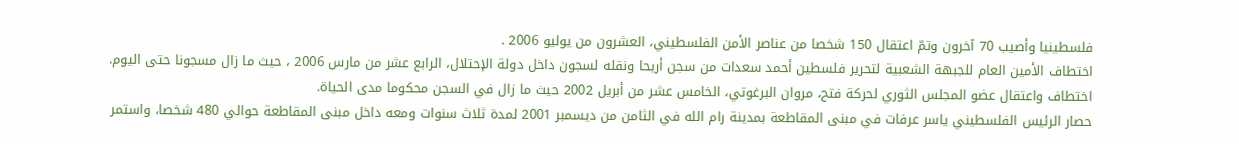فلسطينيا وأصيب 70 آخرون وتمّ اعتقال 150 شخصا من عناصر الأمن الفلسطيني، العشرون من يوليو 2006 .
اختطاف الأمين العام للجبهة الشعبية لتحرير فلسطين أحمد سعدات من سجن أريحا ونقله لسجون داخل دولة الإحتلال، الرابع عشر من مارس 2006 ، حيث ما زال مسجونا حتى اليوم.
اختطاف واعتقال عضو المجلس الثوري لحركة فتح، مروان البرغوتي، الخامس عشر من أبريل 2002 حيث ما زال في السجن محكوما مدى الحياة.
حصار الرئيس الفلسطيني ياسر عرفات في مبنى المقاطعة بمدينة رام الله في الثامن من ديسمبر 2001 لمدة ثلاث سنوات ومعه داخل مبنى المقاطعة حوالي 480 شخصا، واستمر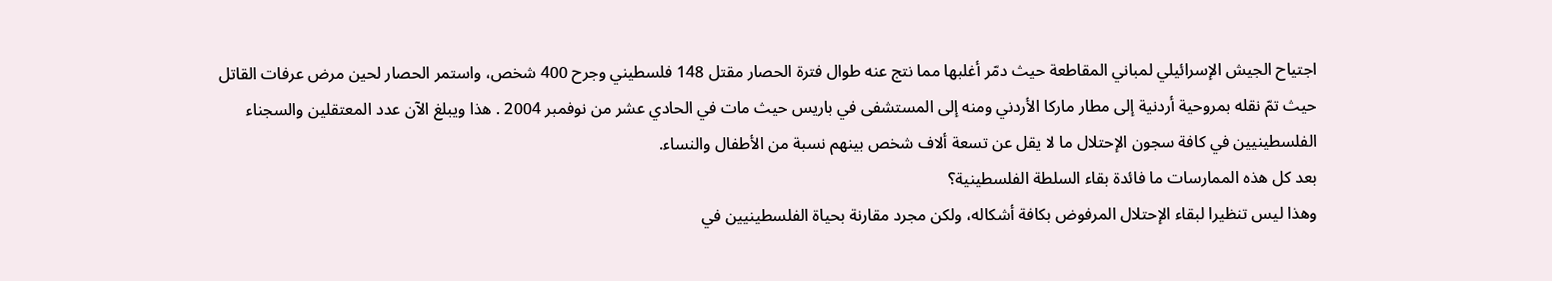اجتياح الجيش الإسرائيلي لمباني المقاطعة حيث دمّر أغلبها مما نتج عنه طوال فترة الحصار مقتل 148 فلسطيني وجرح 400 شخص، واستمر الحصار لحين مرض عرفات القاتل حيث تمّ نقله بمروحية أردنية إلى مطار ماركا الأردني ومنه إلى المستشفى في باريس حيث مات في الحادي عشر من نوفمبر 2004 . هذا ويبلغ الآن عدد المعتقلين والسجناء الفلسطينيين في كافة سجون الإحتلال ما لا يقل عن تسعة ألاف شخص بينهم نسبة من الأطفال والنساء.
بعد كل هذه الممارسات ما فائدة بقاء السلطة الفلسطينية؟
وهذا ليس تنظيرا لبقاء الإحتلال المرفوض بكافة أشكاله، ولكن مجرد مقارنة بحياة الفلسطينيين في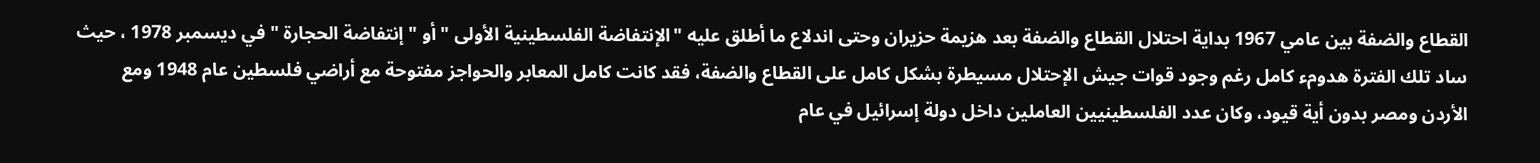القطاع والضفة بين عامي 1967 بداية احتلال القطاع والضفة بعد هزيمة حزيران وحتى اندلاع ما أطلق عليه "الإنتفاضة الفلسطينية الأولى " أو " إنتفاضة الحجارة " في ديسمبر 1978 ، حيث ساد تلك الفترة هدومء كامل رغم وجود قوات جيش الإحتلال مسيطرة بشكل كامل على القطاع والضفة، فقد كانت كامل المعابر والحواجز مفتوحة مع أراضي فلسطين عام 1948 ومع الأردن ومصر بدون أية قيود، وكان عدد الفلسطينيين العاملين داخل دولة إسرائيل في عام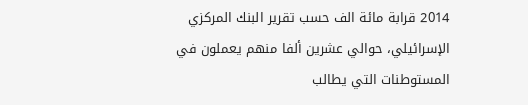2014 قرابة مائة الف حسب تقرير البنك المركزي الإسرائيلي، حوالي عشرين ألفا منهم يعملون في المستوطنات التي يطالب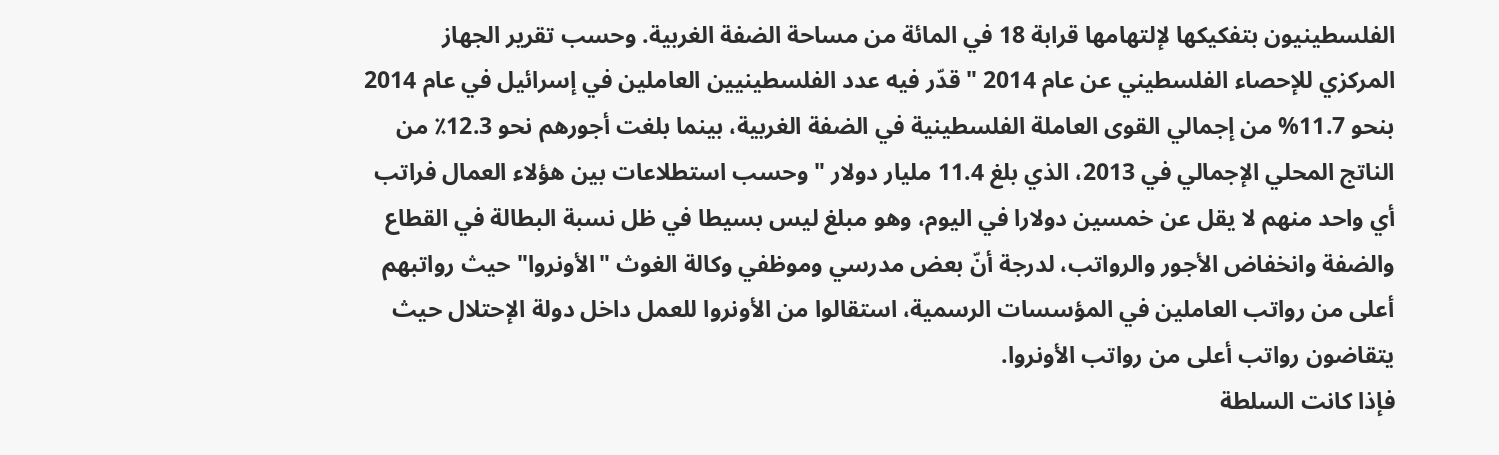الفلسطينيون بتفكيكها لإلتهامها قرابة 18 في المائة من مساحة الضفة الغربية. وحسب تقرير الجهاز المركزي للإحصاء الفلسطيني عن عام 2014 " قدّر فيه عدد الفلسطينيين العاملين في إسرائيل في عام 2014 بنحو 11.7% من إجمالي القوى العاملة الفلسطينية في الضفة الغربية، بينما بلغت أجورهم نحو 12.3٪ من الناتج المحلي الإجمالي في 2013، الذي بلغ 11.4 مليار دولار " وحسب استطلاعات بين هؤلاء العمال فراتب أي واحد منهم لا يقل عن خمسين دولارا في اليوم، وهو مبلغ ليس بسيطا في ظل نسبة البطالة في القطاع والضفة وانخفاض الأجور والرواتب، لدرجة أنّ بعض مدرسي وموظفي وكالة الغوث "الأونروا" حيث رواتبهم أعلى من رواتب العاملين في المؤسسات الرسمية، استقالوا من الأونروا للعمل داخل دولة الإحتلال حيث يتقاضون رواتب أعلى من رواتب الأونروا.
فإذا كانت السلطة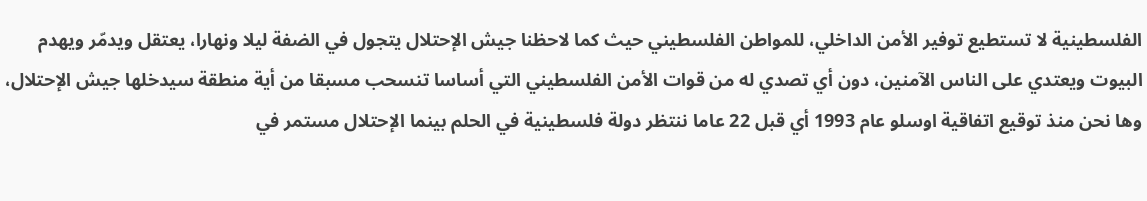الفلسطينية لا تستطيع توفير الأمن الداخلي، للمواطن الفلسطيني حيث كما لاحظنا جيش الإحتلال يتجول في الضفة ليلا ونهارا، يعتقل ويدمّر ويهدم البيوت ويعتدي على الناس الآمنين، دون أي تصدي له من قوات الأمن الفلسطيني التي أساسا تنسحب مسبقا من أية منطقة سيدخلها جيش الإحتلال، وها نحن منذ توقيع اتفاقية اوسلو عام 1993 أي قبل 22 عاما ننتظر دولة فلسطينية في الحلم بينما الإحتلال مستمر في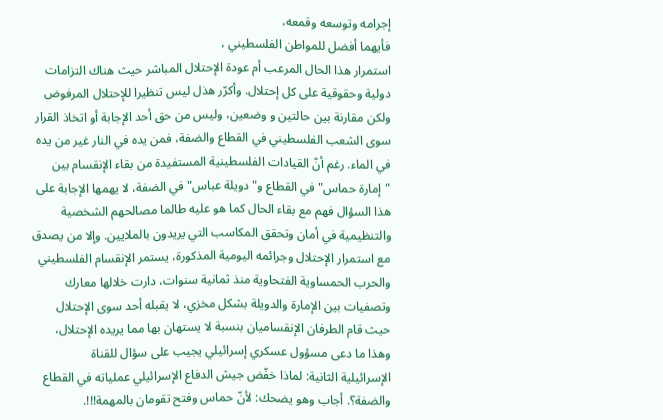إجرامه وتوسعه وقمعه،
فأيهما أفضل للمواطن الفلسطيني ،
استمرار هذا الحال المرعب أم عودة الإحتلال المباشر حيث هناك التزامات دولية وحقوقية على كل إحتلال. وأكرّر هذل ليس تنظيرا للإحتلال المرفوض ولكن مقارنة بين حالتين و وضعين، وليس من حق أحد الإجابة أو اتخاذ القرار سوى الشعب الفلسطيني في القطاع والضفة، فمن يده في النار غير من يده في الماء. رغم أنّ القيادات الفلسطينية المستفيدة من بقاء الإنقسام بين "إمارة حماس" في القطاع و"دويلة عباس" في الضفة، لا يهمها الإجابة على هذا السؤال فهم مع بقاء الحال كما هو عليه طالما مصالحهم الشخصية والتنظيمية في أمان وتحقق المكاسب التي يريدون بالملايين. وإلا من يصدق مع استمرار الإحتلال وجرائمه اليومية المذكورة، يستمر الإنقسام الفلسطيني والحرب الحمساوية الفتحاوية منذ ثمانية سنوات، دارت خلالها معارك وتصفيات بين الإمارة والدويلة بشكل مخزي، لا يقبله أحد سوى الإحتلال حيث قام الطرفان الإنقساميان بنسبة لا يستهان بها مما يريده الإحتلال، وهذا ما دعى مسؤول عسكري إسرائيلي يجيب على سؤال للقناة
الإسرائيلية الثانية: لماذا خفّض جيش الدفاع الإسرائيلي عملياته في القطاع والضفة؟. أجاب وهو يضحك: لأنّ حماس وفتح تقومان بالمهمة!!!.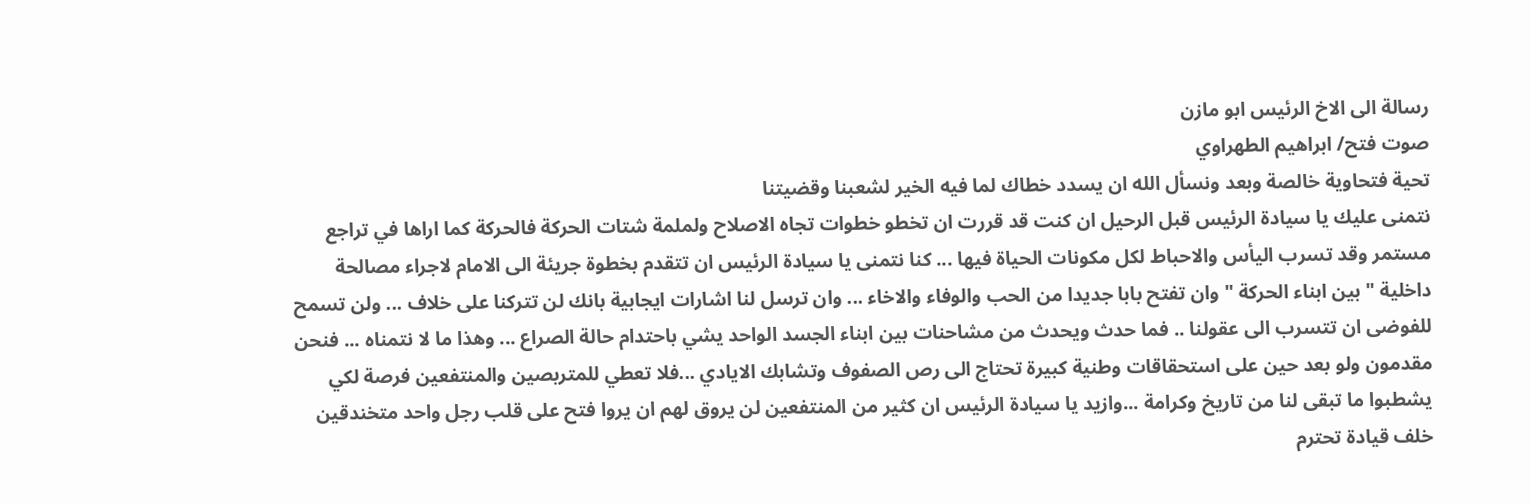رسالة الى الاخ الرئيس ابو مازن
صوت فتح/ ابراهيم الطهراوي
تحية فتحاوية خالصة وبعد ونسأل الله ان يسدد خطاك لما فيه الخير لشعبنا وقضيتنا
نتمنى عليك يا سيادة الرئيس قبل الرحيل ان كنت قد قررت ان تخطو خطوات تجاه الاصلاح ولملمة شتات الحركة فالحركة كما اراها في تراجع مستمر وقد تسرب اليأس والاحباط لكل مكونات الحياة فيها ... كنا نتمنى يا سيادة الرئيس ان تتقدم بخطوة جريئة الى الامام لاجراء مصالحة داخلية " بين ابناء الحركة " وان تفتح بابا جديدا من الحب والوفاء والاخاء ... وان ترسل لنا اشارات ايجابية بانك لن تتركنا على خلاف ... ولن تسمح للفوضى ان تتسرب الى عقولنا .. فما حدث ويحدث من مشاحنات بين ابناء الجسد الواحد يشي باحتدام حالة الصراع ... وهذا ما لا نتمناه ... فنحن مقدمون ولو بعد حين على استحقاقات وطنية كبيرة تحتاج الى رص الصفوف وتشابك الايادي ...فلا تعطي للمتربصين والمنتفعين فرصة لكي يشطبوا ما تبقى لنا من تاريخ وكرامة ...وازيد يا سيادة الرئيس ان كثير من المنتفعين لن يروق لهم ان يروا فتح على قلب رجل واحد متخندقين خلف قيادة تحترم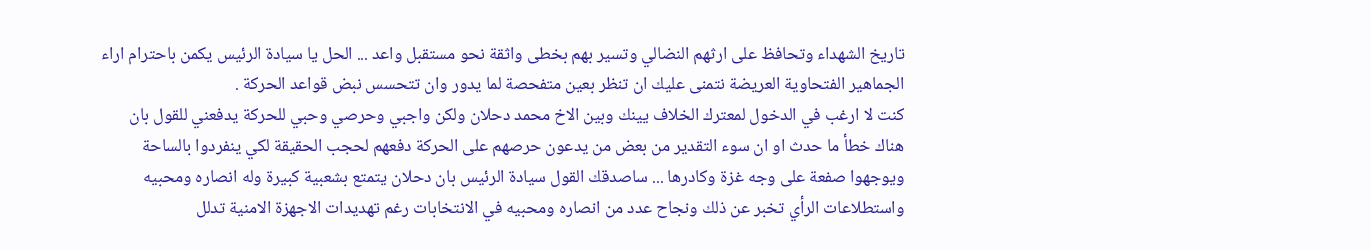تاريخ الشهداء وتحافظ على ارثهم النضالي وتسير بهم بخطى واثقة نحو مستقبل واعد ... الحل يا سيادة الرئيس يكمن باحترام اراء الجماهير الفتحاوية العريضة نتمنى عليك ان تنظر بعين متفحصة لما يدور وان تتحسس نبض قواعد الحركة .
كنت لا ارغب في الدخول لمعترك الخلاف يينك وبين الاخ محمد دحلان ولكن واجبي وحرصي وحبي للحركة يدفعني للقول بان هناك خطأ ما حدث او ان سوء التقدير من بعض من يدعون حرصهم على الحركة دفعهم لحجب الحقيقة لكي ينفردوا بالساحة ويوجهوا صفعة على وجه غزة وكادرها ... ساصدقك القول سيادة الرئيس بان دحلان يتمتع بشعبية كبيرة وله انصاره ومحبيه واستطلاعات الرأي تخبر عن ذلك ونجاح عدد من انصاره ومحبيه في الانتخابات رغم تهديدات الاجهزة الامنية تدلل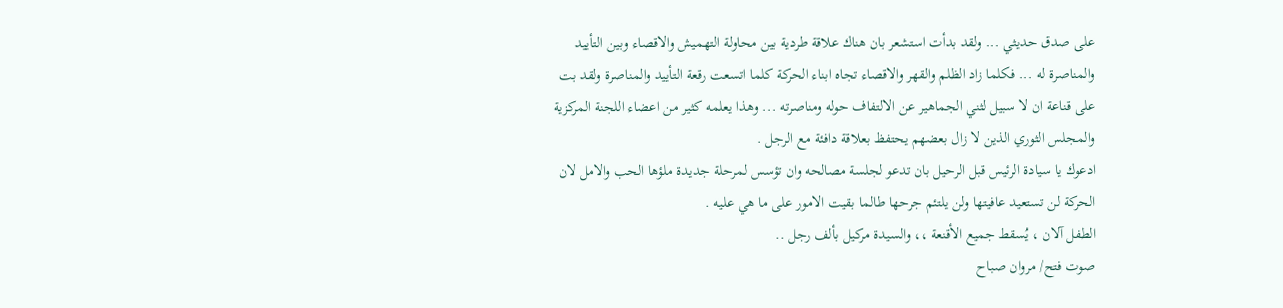على صدق حديثي ... ولقد بدأت استشعر بان هناك علاقة طردية بين محاولة التهميش والاقصاء وبين التأييد والمناصرة له ... فكلما زاد الظلم والقهر والاقصاء تجاه ابناء الحركة كلما اتسعت رقعة التأييد والمناصرة ولقد بت على قناعة ان لا سبيل لثني الجماهير عن الالتفاف حوله ومناصرته ... وهذا يعلمه كثير من اعضاء اللجنة المركزية والمجلس الثوري الذين لا زال بعضهم يحتفظ بعلاقة دافئة مع الرجل .
ادعوك يا سيادة الرئيس قبل الرحيل بان تدعو لجلسة مصالحه وان تؤسس لمرحلة جديدة ملؤها الحب والامل لان الحركة لن تستعيد عافيتها ولن يلتئم جرحها طالما بقيت الامور على ما هي عليه .
الطفل آلان ، يُسقط جميع الأقنعة ،، والسيدة مركيل بألف رجل ..
صوت فتح/ مروان صباح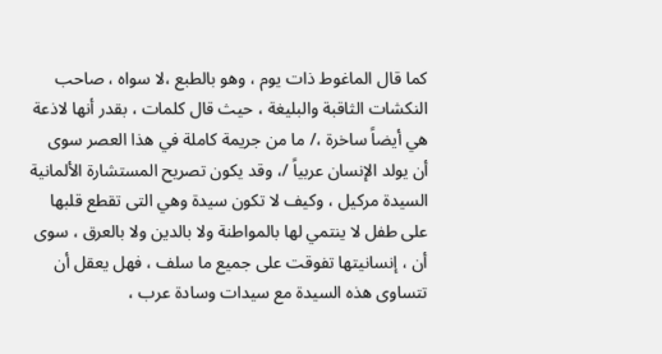كما قال الماغوط ذات يوم ، وهو بالطبع ،لا سواه ، صاحب النكشات الثاقبة والبليغة ، حيث قال كلمات ، بقدر أنها لاذعة هي أيضاً ساخرة ،/ ما من جريمة كاملة في هذا العصر سوى أن يولد الإنسان عربياً /، وقد يكون تصريح المستشارة الألمانية السيدة مركيل ، وكيف لا تكون سيدة وهي التى تقطع قلبها على طفل لا ينتمي لها بالمواطنة ولا بالدين ولا بالعرق ، سوى أن ، إنسانيتها تفوقت على جميع ما سلف ، فهل يعقل أن تتساوى هذه السيدة مع سيدات وسادة عرب ،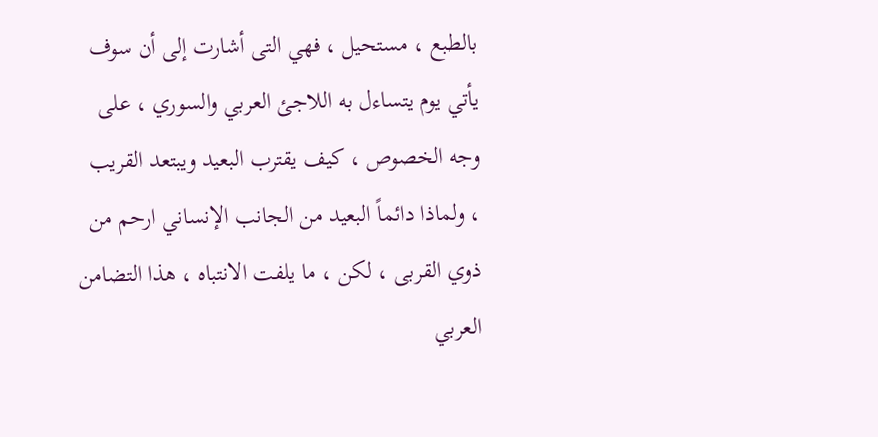بالطبع ، مستحيل ، فهي التى أشارت إلى أن سوف يأتي يوم يتساءل به اللاجئ العربي والسوري ، على وجه الخصوص ، كيف يقترب البعيد ويبتعد القريب ، ولماذا دائماً البعيد من الجانب الإنساني ارحم من ذوي القربى ، لكن ، ما يلفت الانتباه ، هذا التضامن العربي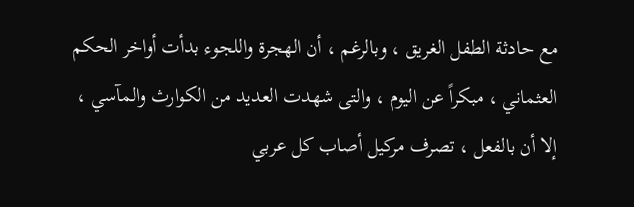مع حادثة الطفل الغريق ، وبالرغم ، أن الهجرة واللجوء بدأت أواخر الحكم العثماني ، مبكراً عن اليوم ، والتى شهدت العديد من الكوارث والمآسي ، إلا أن بالفعل ، تصرف مركيل أصاب كل عربي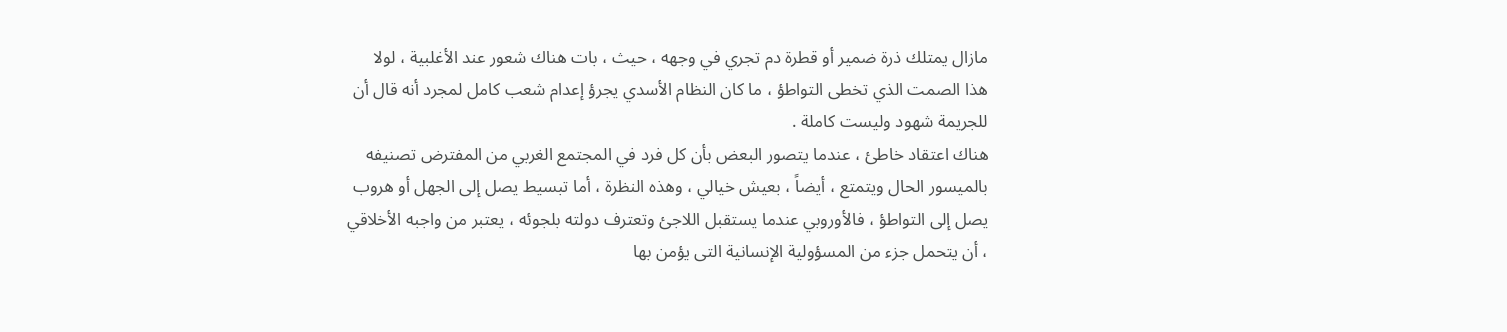مازال يمتلك ذرة ضمير أو قطرة دم تجري في وجهه ، حيث ، بات هناك شعور عند الأغلبية ، لولا هذا الصمت الذي تخطى التواطؤ ، ما كان النظام الأسدي يجرؤ إعدام شعب كامل لمجرد أنه قال أن للجريمة شهود وليست كاملة .
هناك اعتقاد خاطئ ، عندما يتصور البعض بأن كل فرد في المجتمع الغربي من المفترض تصنيفه بالميسور الحال ويتمتع ، أيضاً ، بعيش خيالي ، وهذه النظرة ، أما تبسيط يصل إلى الجهل أو هروب يصل إلى التواطؤ ، فالأوروبي عندما يستقبل اللاجئ وتعترف دولته بلجوئه ، يعتبر من واجبه الأخلاقي ، أن يتحمل جزء من المسؤولية الإنسانية التى يؤمن بها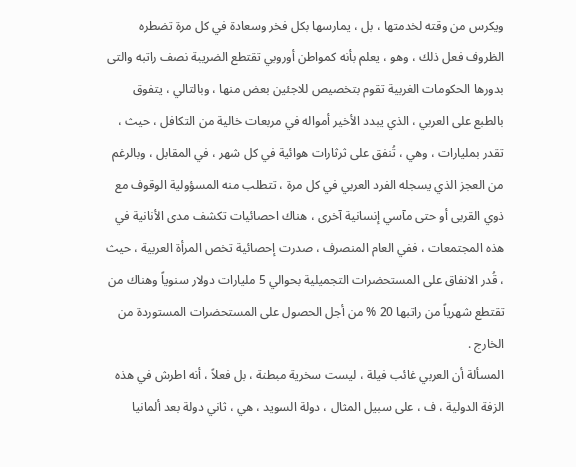ويكرس من وقته لخدمتها ، بل ، يمارسها بكل فخر وسعادة في كل مرة تضطره الظروف فعل ذلك ، وهو ، يعلم بأنه كمواطن أوروبي تقتطع الضريبة نصف راتبه والتى بدورها الحكومات الغربية تقوم بتخصيص للاجئين بعض منها ، وبالتالي ، يتفوق بالطبع على العربي ، الذي يبدد الأخير أمواله في مربعات خالية من التكافل ، حيث ، تقدر بمليارات ، وهي ، تُنفق على ثرثارات هوائية في كل شهر ، في المقابل ، وبالرغم من العجز الذي يسجله الفرد العربي في كل مرة ، تتطلب منه المسؤولية الوقوف مع ذوي القربى أو حتى مآسي إنسانية آخرى ، هناك احصائيات تكشف مدى الأنانية في هذه المجتمعات ، ففي العام المنصرف ، صدرت إحصائية تخص المرأة العربية ، حيث ، قُدر الانفاق على المستحضرات التجميلية بحوالي 5 مليارات دولار سنوياً وهناك من تقتطع شهرياً من راتبها 20 % من أجل الحصول على المستحضرات المستوردة من الخارج .
المسألة أن العربي غائب فيلة ، ليست سخرية مبطنة ، بل فعلاً ، أنه اطرش في هذه الزفة الدولية ، ف ، على سبيل المثال ، دولة السويد ، هي ، ثاني دولة بعد ألمانيا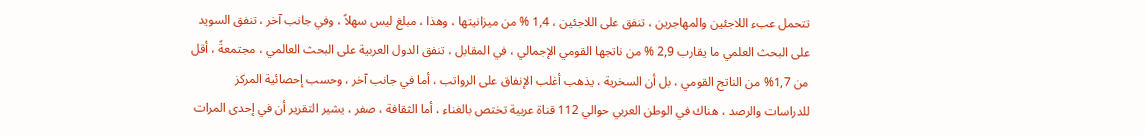تتحمل عبء اللاجئين والمهاجرين ، تنفق على اللاجئين ، 1,4 % من ميزانيتها ، وهذا ، مبلغ ليس سهلاً ، وفي جانب آخر ، تنفق السويد على البحث العلمي ما يقارب 2,9 % من ناتجها القومي الإجمالي ، في المقابل ، تنفق الدول العربية على البحث العالمي ، مجتمعةً ، أقل من 1,7% من الناتج القومي ، بل أن السخرية ، يذهب أغلب الإنفاق على الرواتب ، أما في جانب آخر ، وحسب إحصائية المركز للدراسات والرصد ، هناك في الوطن العربي حوالي 112 قناة عربية تختص بالغناء ، أما الثقافة ، صفر ، يشير التقرير أن في إحدى المرات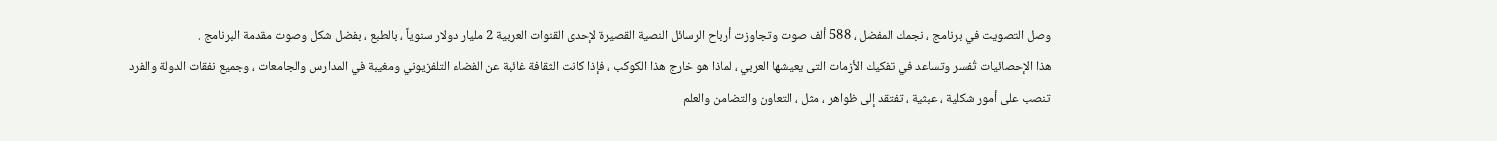وصل التصويت في برنامج ، نجمك المفضل ، 588 ألف صوت وتجاوزت أرباح الرسائل النصية القصيرة لإحدى القنوات العربية 2 مليار دولار سنوياً ، بالطبع ، بفضل شكل وصوت مقدمة البرنامج .
هذا الإحصائيات تُفسر وتساعد في تفكيك الأزمات التى يعيشها العربي ، لماذا هو خارج هذا الكوكب ، فإذا كانت الثقافة غائبة عن الفضاء التلفزيوني ومغيبة في المدارس والجامعات ، وجميع نفقات الدولة والفرد تنصب على أمور شكلية ، عبثية ، تفتقد إلى ظواهر ، مثل ، التعاون والتضامن والعلم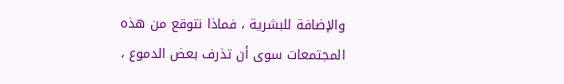والإضافة للبشرية ، فماذا نتوقع من هذه المجتمعات سوى أن تذرف بعض الدموع ،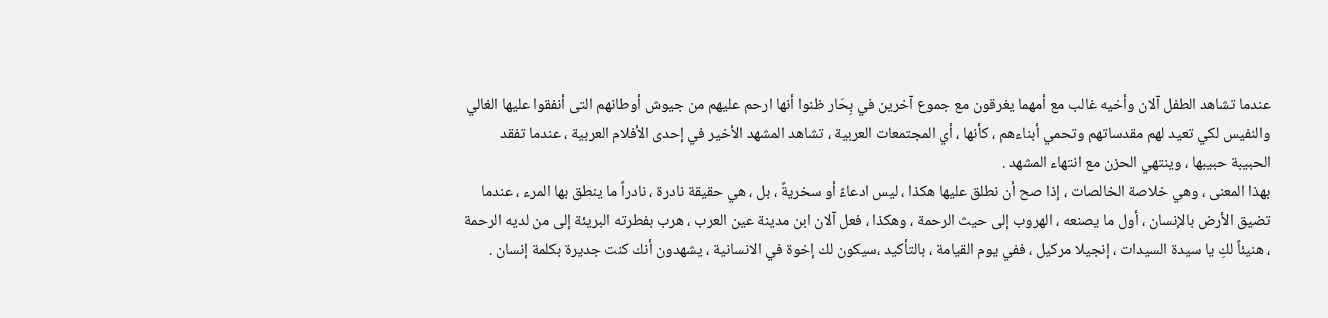عندما تشاهد الطفل آلان وأخيه غالب مع أمهما يغرقون مع جموع آخرين في بِحَار ظنوا أنها ارحم عليهم من جيوش أوطانهم التى أنفقوا عليها الغالي والنفيس لكي تعيد لهم مقدساتهم وتحمي أبناءهم ، كأنها ، أي المجتمعات العربية ، تشاهد المشهد الأخير في إحدى الأفلام العربية ، عندما تفقد الحبيبة حبيبها ، وينتهي الحزن مع انتهاء المشهد .
بهذا المعنى ، وهي خلاصة الخالصات ، إذا صح أن نطلق عليها هكذا ، ليس ادعاءً أو سخريةً ، بل ، هي حقيقة نادرة ، نادراً ما ينطق بها المرء ، عندما تضيق الأرض بالإنسان ، أول ما يصنعه ، الهروب إلى حيث الرحمة ، وهكذا ، فعل آلان ابن مدينة عين العرب ، هرب بفطرته البريئة إلى من لديه الرحمة ، هنيئاً لكِ يا سيدة السيدات ، إنجيلا مركيل ، ففي يوم القيامة ، بالتأكيد ،سيكون لك إخوة في الانسانية ، يشهدون أنك كنت جديرة بكلمة إنسان .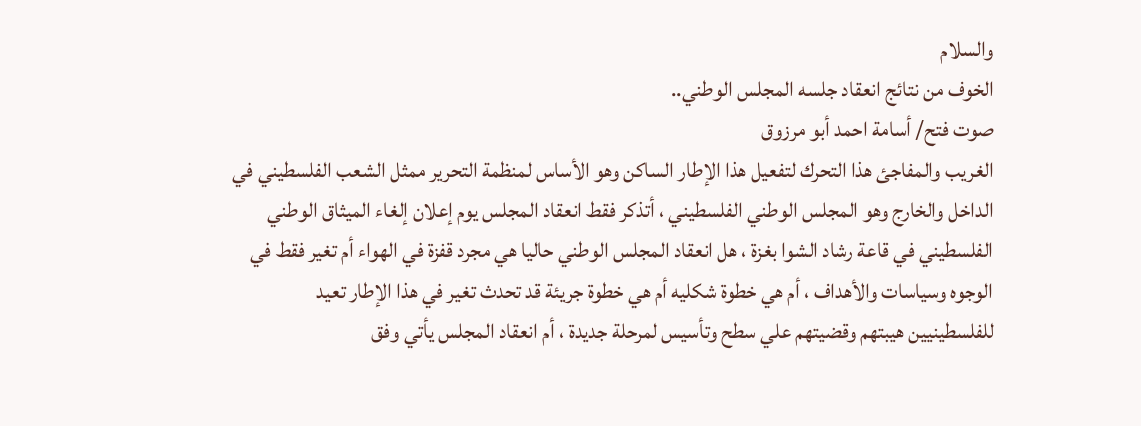والسلام
الخوف من نتائج انعقاد جلسه المجلس الوطني..
صوت فتح/ أسامة احمد أبو مرزوق
الغريب والمفاجئ هذا التحرك لتفعيل هذا الإطار الساكن وهو الأساس لمنظمة التحرير ممثل الشعب الفلسطيني في الداخل والخارج وهو المجلس الوطني الفلسطيني ، أتذكر فقط انعقاد المجلس يوم إعلان إلغاء الميثاق الوطني الفلسطيني في قاعة رشاد الشوا بغزة ، هل انعقاد المجلس الوطني حاليا هي مجرد قفزة في الهواء أم تغير فقط في الوجوه وسياسات والأهداف ، أم هي خطوة شكليه أم هي خطوة جريئة قد تحدث تغير في هذا الإطار تعيد للفلسطينيين هيبتهم وقضيتهم علي سطح وتأسيس لمرحلة جديدة ، أم انعقاد المجلس يأتي وفق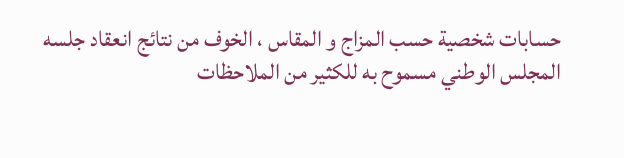حسابات شخصية حسب المزاج و المقاس ، الخوف من نتائج انعقاد جلسه المجلس الوطني مسموح به للكثير من الملاحظات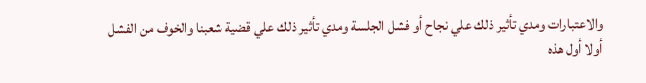والاعتبارات ومدي تأثير ذلك علي نجاح أو فشل الجلسة ومدي تأثير ذلك علي قضية شعبنا والخوف من الفشل
أولا أول هذه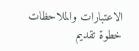الاعتبارات والملاحظات خطوة تقديم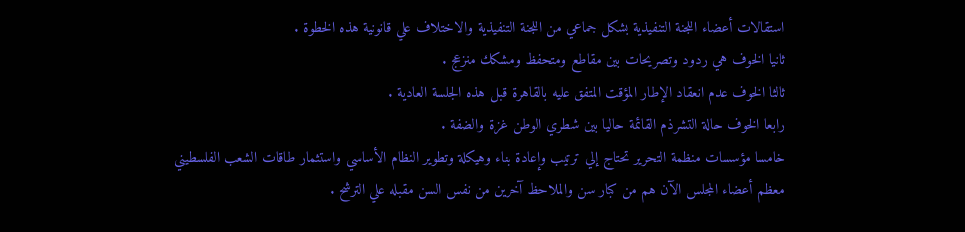استقالات أعضاء اللجنة التنفيذية بشكل جماعي من اللجنة التنفيذية والاختلاف علي قانونية هذه الخطوة .
ثانيا الخوف هي ردود وتصريحات بين مقاطع ومتحفظ ومشكك منزعج .
ثالثا الخوف عدم انعقاد الإطار المؤقت المتفق عليه بالقاهرة قبل هذه الجلسة العادية .
رابعا الخوف حالة التشرذم القائمة حاليا بين شطري الوطن غزة والضفة .
خامسا مؤسسات منظمة التحرير تحتاج إلي ترتيب وإعادة بناء وهيكلة وتطوير النظام الأساسي واستثمار طاقات الشعب الفلسطيني معظم أعضاء المجلس الآن هم من كبار سن والملاحظ آخرين من نفس السن مقبله علي الترشح .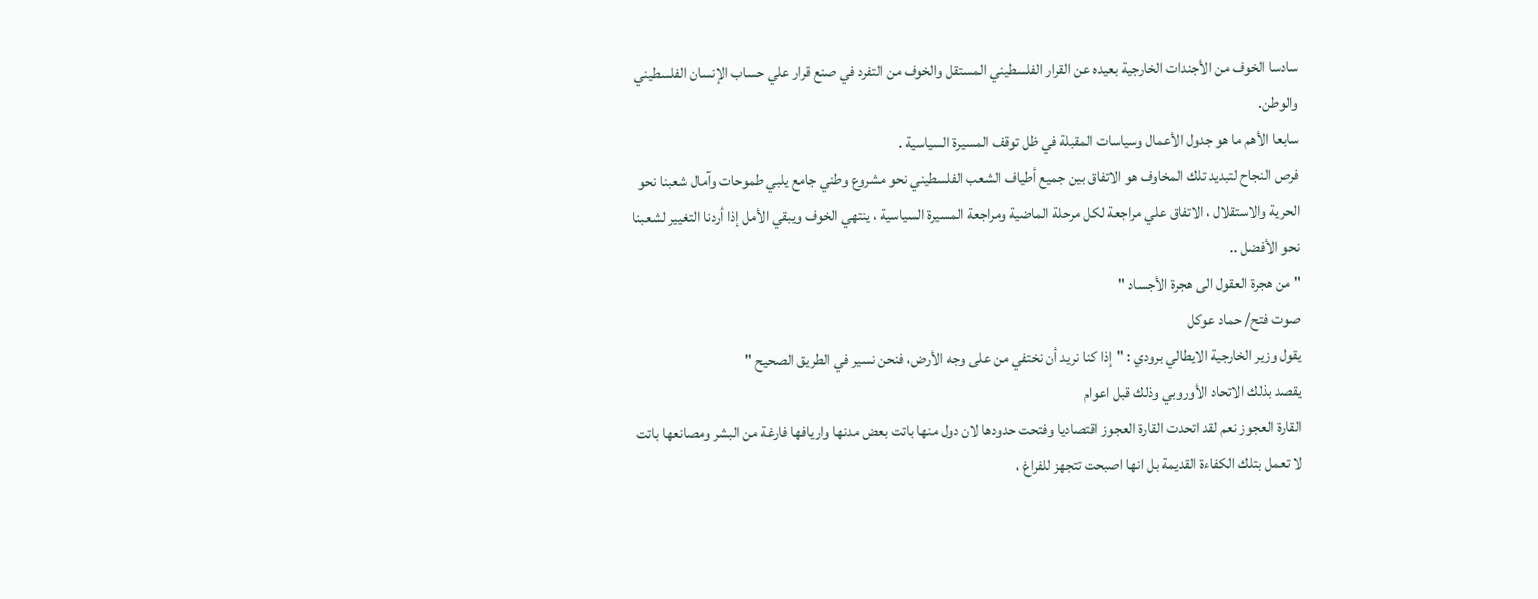سادسا الخوف من الأجندات الخارجية بعيده عن القرار الفلسطيني المستقل والخوف من التفرد في صنع قرار علي حساب الإنسان الفلسطيني والوطن.
سابعا الأهم ما هو جدول الأعمال وسياسات المقبلة في ظل توقف المسيرة السياسية .
فرص النجاح لتبديد تلك المخاوف هو الاتفاق بين جميع أطياف الشعب الفلسطيني نحو مشروع وطني جامع يلبي طموحات وآمال شعبنا نحو الحرية والاستقلال ، الاتفاق علي مراجعة لكل مرحلة الماضية ومراجعة المسيرة السياسية ، ينتهي الخوف ويبقي الأمل إذا أردنا التغيير لشعبنا نحو الأفضل ..
" من هجرة العقول الى هجرة الأجساد "
صوت فتح/ حماد عوكل
يقول وزير الخارجية الايطالي برودي : "إذا كنا نريد أن نختفي من على وجه الأرض، فنحن نسير في الطريق الصحيح "
يقصد بذلك الاتحاد الأوروبي وذلك قبل اعوام
القارة العجوز نعم لقد اتحدت القارة العجوز اقتصاديا وفتحت حدودها لان دول منها باتت بعض مدنها واريافها فارغة من البشر ومصانعها باتت لا تعمل بتلك الكفاءة القديمة بل انها اصبحت تتجهز للفراغ ،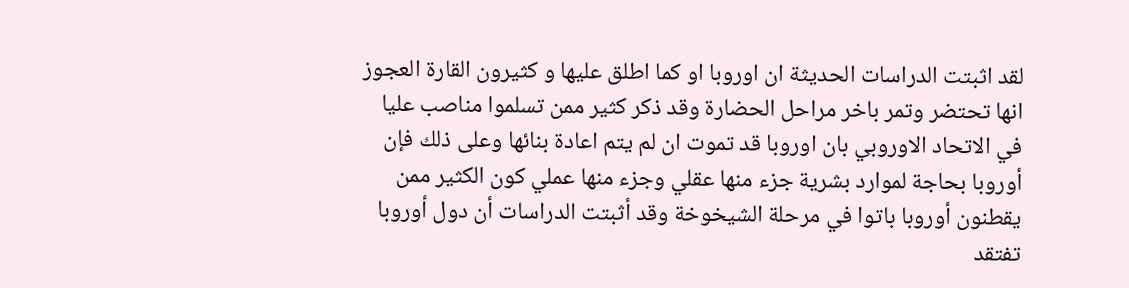لقد اثبتت الدراسات الحديثة ان اوروبا او كما اطلق عليها و كثيرون القارة العجوز انها تحتضر وتمر باخر مراحل الحضارة وقد ذكر كثير ممن تسلموا مناصب عليا في الاتحاد الاوروبي بان اوروبا قد تموت ان لم يتم اعادة بنائها وعلى ذلك فإن أوروبا بحاجة لموارد بشرية جزء منها عقلي وجزء منها عملي كون الكثير ممن يقطنون أوروبا باتوا في مرحلة الشيخوخة وقد أثبتت الدراسات أن دول أوروبا تفتقد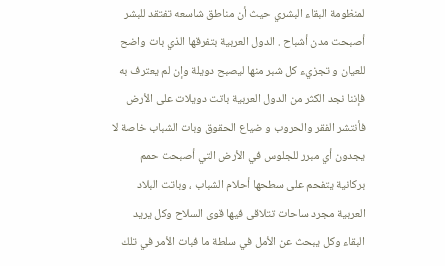لمنظومة البقاء البشري حيث أن مناطق شاسعه تفتقد للبشر أصبحت مدن أشباح . الدول العربية بتفرقها الذي بات واضح للعيان و تجزيء كل شبر منها ليصبح دويلة وإن لم يعترف به فإننا نجد الكثر من الدول العربية باتت دويلات على الأرض فأنتشر الفقر والحروب و ضياع الحقوق وبات الشباب خاصة لا يجدون أي مبرر للجلوس في الأرض التي أصبحت حمم بركانية يتفحم على سطحها أحلام الشباب ، وباتت البلاد العربية مجرد ساحات تتلاقى فيها قوى السلاح وكل يريد البقاء وكل يبحث عن الأمل في سلطة ما فبات الأمر في تلك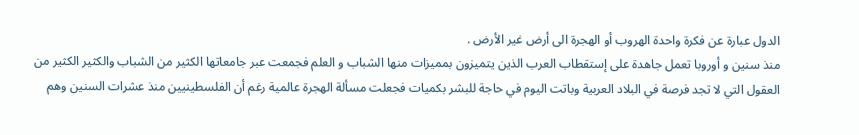الدول عبارة عن فكرة واحدة الهروب أو الهجرة الى أرض غير الأرض .
منذ سنين و أوروبا تعمل جاهدة على إستقطاب العرب الذين يتميزون بمميزات منها الشباب و العلم فجمعت عبر جامعاتها الكثير من الشباب والكثير الكثير من العقول التي لا تجد فرصة في البلاد العربية وباتت اليوم في حاجة للبشر بكميات فجعلت مسألة الهجرة عالمية رغم أن الفلسطينيين منذ عشرات السنين وهم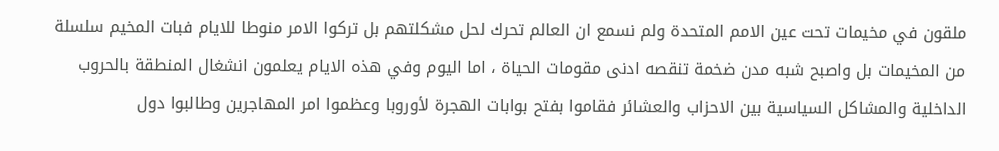ملقون في مخيمات تحت عين الامم المتحدة ولم نسمع ان العالم تحرك لحل مشكلتهم بل تركوا الامر منوطا للايام فبات المخيم سلسلة من المخيمات بل واصبح شبه مدن ضخمة تنقصه ادنى مقومات الحياة ، اما اليوم وفي هذه الايام يعلمون انشغال المنطقة بالحروب الداخلية والمشاكل السياسية بين الاحزاب والعشائر فقاموا بفتح بوابات الهجرة لأوروبا وعظموا امر المهاجرين وطالبوا دول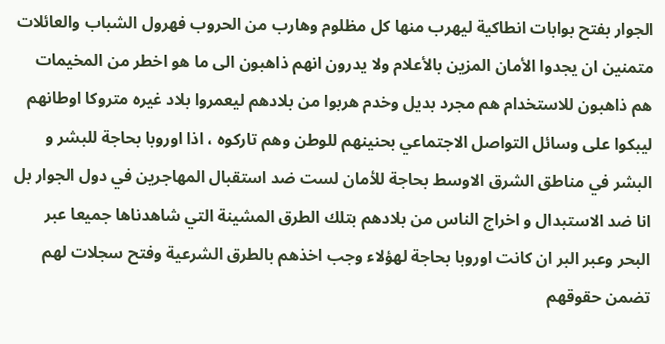الجوار بفتح بوابات انطاكية ليهرب منها كل مظلوم وهارب من الحروب فهرول الشباب والعائلات متمنين ان يجدوا الأمان المزين بالأعلام ولا يدرون انهم ذاهبون الى ما هو اخطر من المخيمات هم ذاهبون للاستخدام هم مجرد بديل وخدم هربوا من بلادهم ليعمروا بلاد غيره متروكا اوطانهم ليبكوا على وسائل التواصل الاجتماعي بحنينهم للوطن وهم تاركوه ، اذا اوروبا بحاجة للبشر و البشر في مناطق الشرق الاوسط بحاجة للأمان لست ضد استقبال المهاجرين في دول الجوار بل انا ضد الاستبدال و اخراج الناس من بلادهم بتلك الطرق المشينة التي شاهدناها جميعا عبر البحر وعبر البر ان كانت اوروبا بحاجة لهؤلاء وجب اخذهم بالطرق الشرعية وفتح سجلات لهم تضمن حقوقهم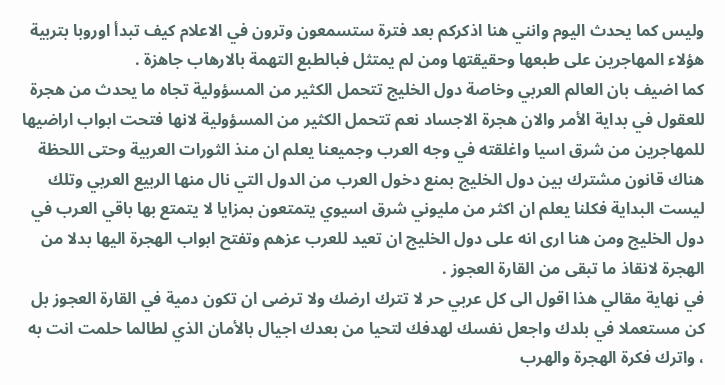وليس كما يحدث اليوم وانني هنا اذكركم بعد فترة ستسمعون وترون في الاعلام كيف تبدأ اوروبا بتربية هؤلاء المهاجرين على طبعها وحقيقتها ومن لم يمتثل فبالطبع التهمة بالارهاب جاهزة .
كما اضيف بان العالم العربي وخاصة دول الخليج تتحمل الكثير من المسؤولية تجاه ما يحدث من هجرة للعقول في بداية الأمر والان هجرة الاجساد نعم تتحمل الكثير من المسؤولية لانها فتحت ابواب اراضيها للمهاجرين من شرق اسيا واغلقته في وجه العرب وجميعنا يعلم ان منذ الثورات العربية وحتى اللحظة هناك قانون مشترك بين دول الخليج بمنع دخول العرب من الدول التي نال منها الربيع العربي وتلك ليست البداية فكلنا يعلم ان اكثر من مليوني شرق اسيوي يتمتعون بمزايا لا يتمتع بها باقي العرب في دول الخليج ومن هنا ارى انه على دول الخليج ان تعيد للعرب عزهم وتفتح ابواب الهجرة اليها بدلا من الهجرة لانقاذ ما تبقى من القارة العجوز .
في نهاية مقالي هذا اقول الى كل عربي حر لا تترك ارضك ولا ترضى ان تكون دمية في القارة العجوز بل كن مستعملا في بلدك واجعل نفسك لهدفك لتحيا من بعدك اجيال بالأمان الذي لطالما حلمت انت به ، واترك فكرة الهجرة والهرب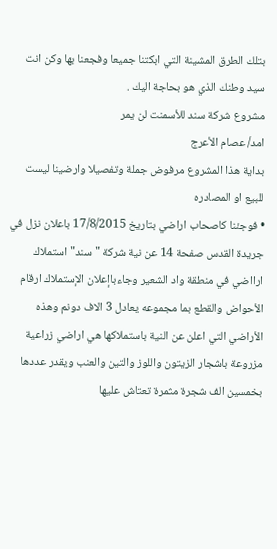بتلك الطرق المشينة التي ابكتنا جميعا وفجعنا بها وكن انت سيد وطنك الذي هو بحاجة اليك .
مشروع شركة سند للأسمنت لن يمر
امد/ عصام الأعرج
بداية هذا المشروع مرفوض جملة وتفصيلا وارضينا ليست للبيع او المصادره
• فوجئنا كاصحاب اراضي بتاريخ 17/8/2015 باعلان نزل في جريدة القدس صفحة 14 عن نية شركة "سند" استملاك ارااضي في منطقة واد الشعير وجاءباإعلان الإستملاك ارقام الأحواض والقطع بما مجموعه يعادل 3 الاف دونم وهذه الأراضي التي اعلن عن النية باستملاكها هي اراضي زراعية مزروعة باشجار الزيتون واللوز والتين والعنب ويقدر عددها بخمسين الف شجرة مثمرة تعتاش عليها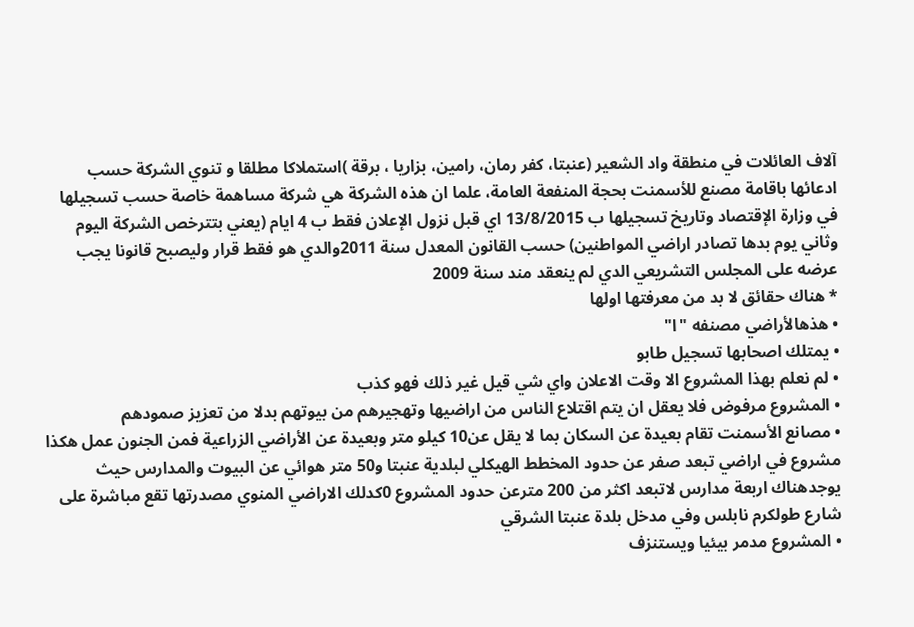آلاف العائلات في منطقة واد الشعير (عنبتا، كفر رمان، رامين، بزاريا ، برقة )استملاكا مطلقا و تنوي الشركة حسب ادعائها باقامة مصنع للأسمنت بحجة المنفعة العامة، علما ان هذه الشركة هي شركة مساهمة خاصة حسب تسجيلها في وزارة الإقتصاد وتاريخ تسجيلها ب 13/8/2015 اي قبل نزول الإعلان فقط ب 4 ايام (يعني بتترخص الشركة اليوم وثاني يوم بدها تصادر اراضي المواطنين) حسب القانون المعدل سنة 2011والدي هو فقط قرار وليصبح قانونا يجب عرضه على المجلس التشريعي الدي لم ينعقد مند سنة 2009
* هناك حقائق لا بد من معرفتها اولها
• هذهالأراضي مصنفه "ا"
• يمتلك اصحابها تسجيل طابو
• لم نعلم بهذا المشروع الا وقت الاعلان واي شي قيل غير ذلك فهو كذب
• المشروع مرفوض فلا يعقل ان يتم اقتلاع الناس من اراضيها وتهجيرهم من بيوتهم بدلا من تعزيز صمودهم
• مصانع الأسمنت تقام بعيدة عن السكان بما لا يقل عن10 كيلو متر وبعيدة عن الأراضي الزراعية فمن الجنون عمل هكذا مشروع في اراضي تبعد صفر عن حدود المخطط الهيكلي لبلدية عنبتا و50 متر هوائي عن البيوت والمدارس حيث يوجدهناك اربعة مدارس لاتبعد اكثر من 200 مترعن حدود المشروع 0كدلك الاراضي المنوي مصدرتها تقع مباشرة على شارع طولكرم نابلس وفي مدخل بلدة عنبتا الشرقي
• المشروع مدمر بيئيا ويستنزف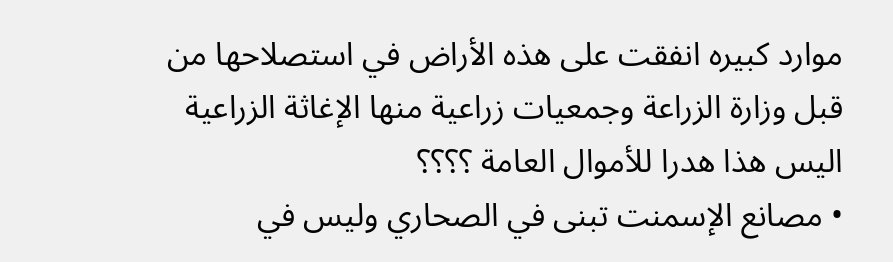موارد كبيره انفقت على هذه الأراض في استصلاحها من قبل وزارة الزراعة وجمعيات زراعية منها الإغاثة الزراعية اليس هذا هدرا للأموال العامة ؟؟؟؟
• مصانع الإسمنت تبنى في الصحاري وليس في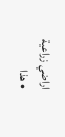اراضي زراعية
• هذا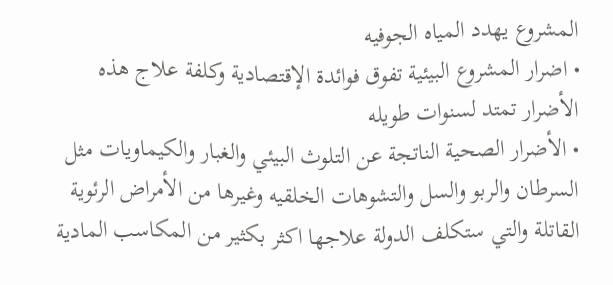المشروع يهدد المياه الجوفيه
• اضرار المشروع البيئية تفوق فوائدة الإقتصادية وكلفة علاج هذه الأضرار تمتد لسنوات طويله
• الأضرار الصحية الناتجة عن التلوث البيئي والغبار والكيماويات مثل السرطان والربو والسل والتشوهات الخلقيه وغيرها من الأمراض الرئوية القاتلة والتي ستكلف الدولة علاجها اكثر بكثير من المكاسب المادية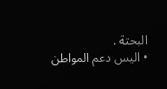البحتة .
• اليس دعم المواطن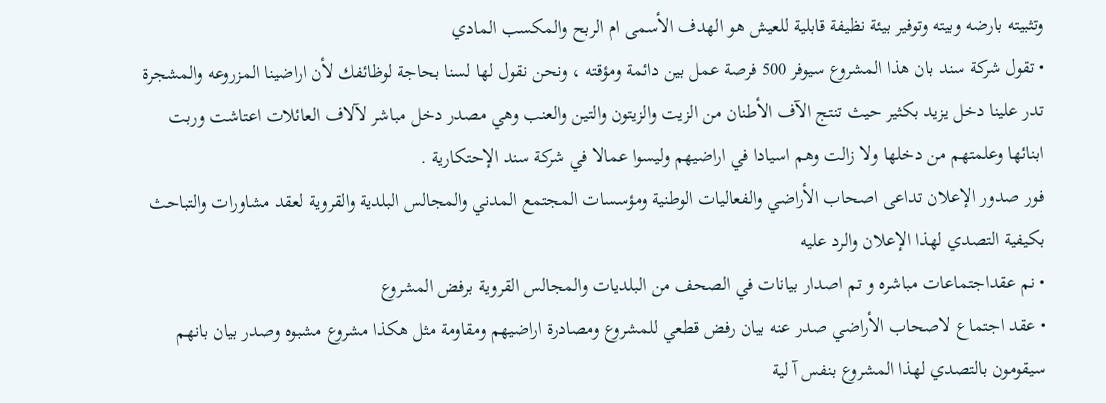وتثبيته بارضه وبيته وتوفير بيئة نظيفة قابلية للعيش هو الهدف الأسمى ام الربح والمكسب المادي
• تقول شركة سند بان هذا المشروع سيوفر 500 فرصة عمل بين دائمة ومؤقته ، ونحن نقول لها لسنا بحاجة لوظائفك لأن اراضينا المزروعه والمشجرة تدر علينا دخل يزيد بكثير حيث تنتج الآف الأطنان من الزيت والزيتون والتين والعنب وهي مصدر دخل مباشر لآلاف العائلات اعتاشت وربت ابنائها وعلمتهم من دخلها ولا زالت وهم اسيادا في اراضيهم وليسوا عمالا في شركة سند الإحتكارية .
فور صدور الإعلان تداعى اصحاب الأراضي والفعاليات الوطنية ومؤسسات المجتمع المدني والمجالس البلدية والقروية لعقد مشاورات والتباحث بكيفية التصدي لهذا الإعلان والرد عليه
• نم عقداجتماعات مباشره و تم اصدار بيانات في الصحف من البلديات والمجالس القروية برفض المشروع
• عقد اجتماع لاصحاب الأراضي صدر عنه بيان رفض قطعي للمشروع ومصادرة اراضيهم ومقاومة مثل هكذا مشروع مشبوه وصدر بيان بانهم سيقومون بالتصدي لهذا المشروع بنفس آ لية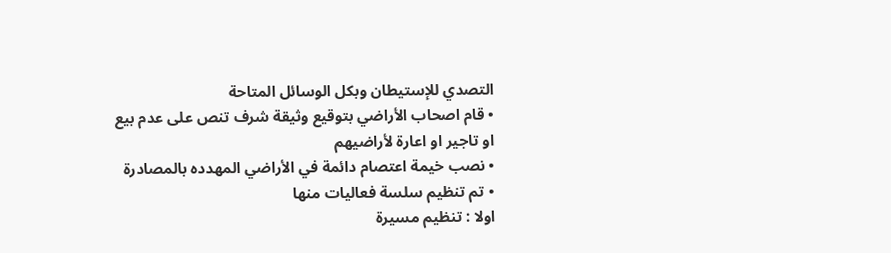التصدي للإستيطان وبكل الوسائل المتاحة
• قام اصحاب الأراضي بتوقيع وثيقة شرف تنص على عدم بيع او تاجير او اعارة لأراضيهم
• نصب خيمة اعتصام دائمة في الأراضي المهدده بالمصادرة
• تم تنظيم سلسة فعاليات منها
اولا : تنظيم مسيرة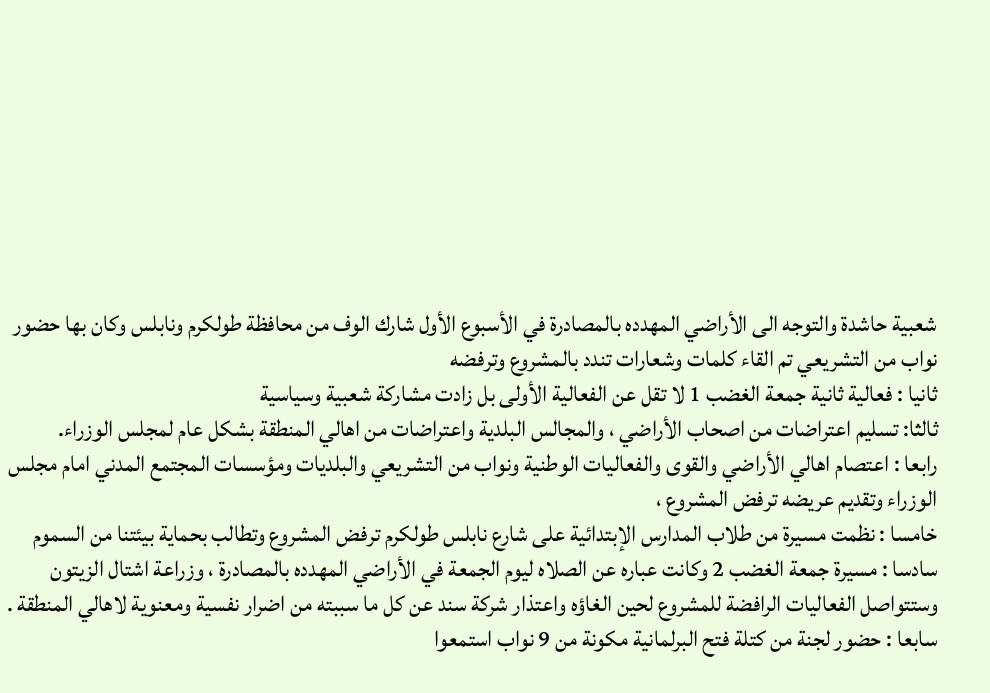شعبية حاشدة والتوجه الى الأراضي المهدده بالمصادرة في الأسبوع الأول شارك الوف من محافظة طولكرم ونابلس وكان بها حضور نواب من التشريعي تم القاء كلمات وشعارات تندد بالمشروع وترفضه
ثانيا : فعالية ثانية جمعة الغضب 1 لا تقل عن الفعالية الأولى بل زادت مشاركة شعبية وسياسية
ثالثا: تسليم اعتراضات من اصحاب الأراضي ، والمجالس البلدية واعتراضات من اهالي المنطقة بشكل عام لمجلس الوزراء.
رابعا : اعتصام اهالي الأراضي والقوى والفعاليات الوطنية ونواب من التشريعي والبلديات ومؤسسات المجتمع المدني امام مجلس الوزراء وتقديم عريضه ترفض المشروع ،
خامسا : نظمت مسيرة من طلاب المدارس الإبتدائية على شارع نابلس طولكرم ترفض المشروع وتطالب بحماية بيئتنا من السموم
سادسا : مسيرة جمعة الغضب 2 وكانت عباره عن الصلاه ليوم الجمعة في الأراضي المهدده بالمصادرة ، وزراعة اشتال الزيتون
وستتواصل الفعاليات الرافضة للمشروع لحين الغاؤه واعتذار شركة سند عن كل ما سببته من اضرار نفسية ومعنوية لاهالي المنطقة .
سابعا : حضور لجنة من كتلة فتح البرلمانية مكونة من 9 نواب استمعوا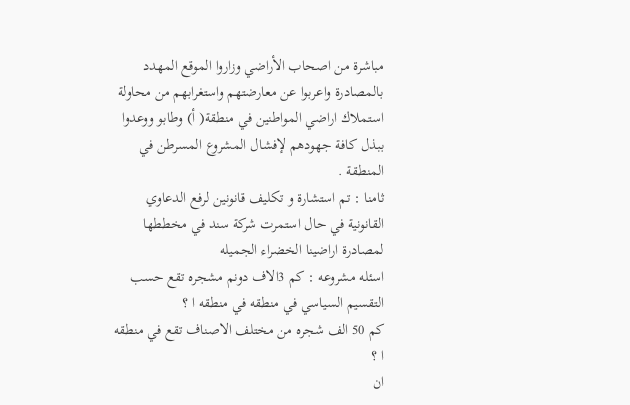مباشرة من اصحاب الأراضي وزاروا الموقع المهدد بالمصادرة واعربوا عن معارضتهم واستغرابهم من محاولة استملاك اراضي المواطنين في منطقة( أ) وطابو ووعدوا ببذل كافة جهودهم لإفشال المشروع المسرطن في المنطقة .
ثامنا : تم استشارة و تكليف قانونين لرفع الدعاوي القانونية في حال استمرت شركة سند في مخططها لمصادرة اراضينا الخضراء الجميله
اسئله مشروعه : كم 3الاف دونم مشجره تقع حسب التقسيم السياسي في منطقه في منطقه ا ؟
كم 50 الف شجره من مختلف الاصناف تقع في منطقه ا ؟
ان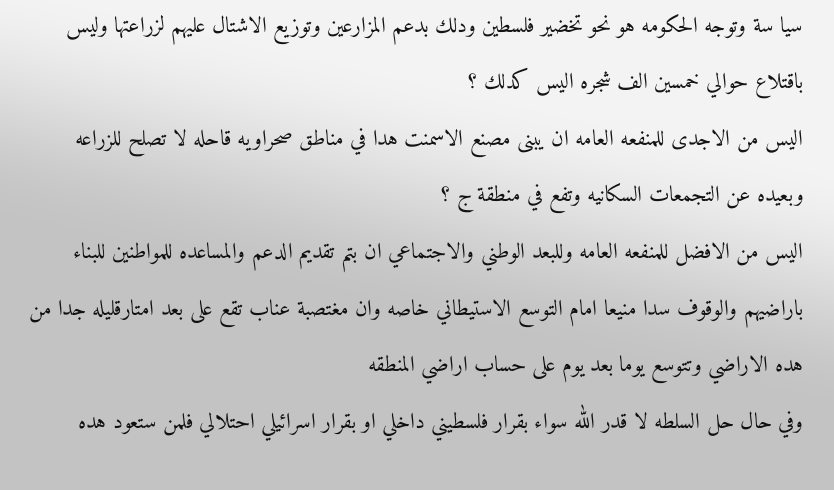سيا سة وتوجه الحكومه هو نحو تخضير فلسطين ودلك بدعم المزارعين وتوزيع الاشتال عليهم لزراعتها وليس باقتلاع حوالي خمسين الف شجره اليس كدلك ؟
اليس من الاجدى للمنفعه العامه ان يبنى مصنع الاسمنت هدا في مناطق صحراويه قاحله لا تصلح للزراعه وبعيده عن التجمعات السكانيه وتفع في منطقة ج ؟
اليس من الافضل للمنفعه العامه وللبعد الوطني والاجتماعي ان بتم تقديم الدعم والمساعده للمواطنين للبناء باراضيهم والوقوف سدا منيعا امام التوسع الاستيطاني خاصه وان مغتصبة عناب تقع على بعد امتارقليله جدا من هده الاراضي وتتوسع يوما بعد يوم على حساب اراضي المنطقه
وفي حال حل السلطه لا قدر الله سواء بقرار فلسطيني داخلي او بقرار اسرائيلي احتلالي فلمن ستعود هده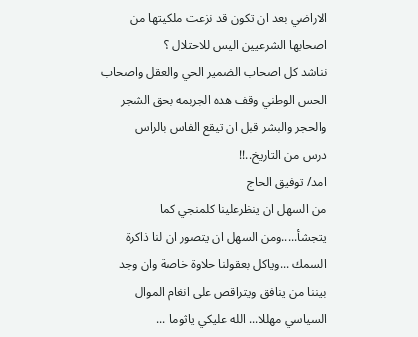الاراضي بعد ان تكون قد نزعت ملكيتها من اصحابها الشرعيين اليس للاحتلال ؟
نناشد كل اصحاب الضمير الحي والعقل واصحاب الحس الوطني وقف هده الجربمه بحق الشجر والحجر والبشر قبل ان تيقع الفاس بالراس
درس من التاريخ..!!
امد/ توفيق الحاج
من السهل ان ينظرعلينا كلمنجي كما يتجشأ.....ومن السهل ان يتصور ان لنا ذاكرة السمك ...وياكل بعقولنا حلاوة خاصة وان وجد بيننا من ينافق ويتراقص على انغام الموال السياسي مهللا... الله عليكي ياثوما ...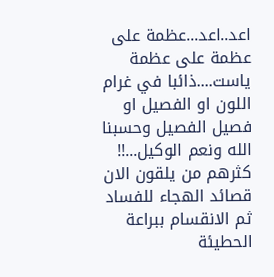اعد..اعد...عظمة على عظمة على عظمة ياست....ذائبا في غرام اللون او الفصيل او فصيل الفصيل وحسبنا الله ونعم الوكيل...!!
كثرهم من يلقون الان قصائد الهجاء للفساد ثم الانقسام ببراعة الحطيئة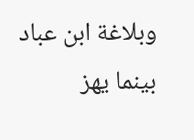وبلاغة ابن عباد بينما يهز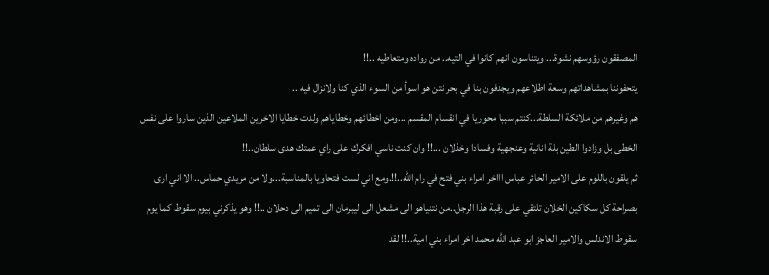المصفقون رؤوسهم نشوة... ويتناسون انهم كانوا في التيه.. من رواده ومتعاطيه ..!!
يتحفوننا بمشاهداتهم وسعة اطلاعهم ويجدفون بنا في بحر نتن هو اسوأ من السوء الذي كنا ولانزال فيه ..
هم وغيرهم من ملائكة السلطة...كنتم سببا محوريا في انقسام المقسم ...ومن اخطائهم وخطاياهم ولدت خطايا الاخرين الملاعين الذين ساروا على نفس الخطى بل وزادوا الطين بلة انانية وعنجهية وفسادا وخذلان ...!! وان كنت ناسي افكرك على راي عمتك هدى سلطان..!!
ثم يلقون باللوم على الامير الحائر عباس اااخر امراء بني فتح في رام الله..!!.ومع اني لست فتحاويا بالمناسبة...ولا من مريدي حماس.. الا اني ارى بصراحة كل سكاكين الخلان تلتقي على رقبة هذا الرجل..من نتنياهو الى مشعل الى ليبرمان الى تميم الى دحلان ..!! وهو يذكرني بيوم سقوط كما يوم سقوط الاندلس والامير العاجز ابو عبد الله محمد اخر امراء بني امية..!! لقد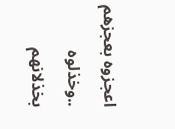اعجزوه بعجزهم ..وخذلوه بخذلانهم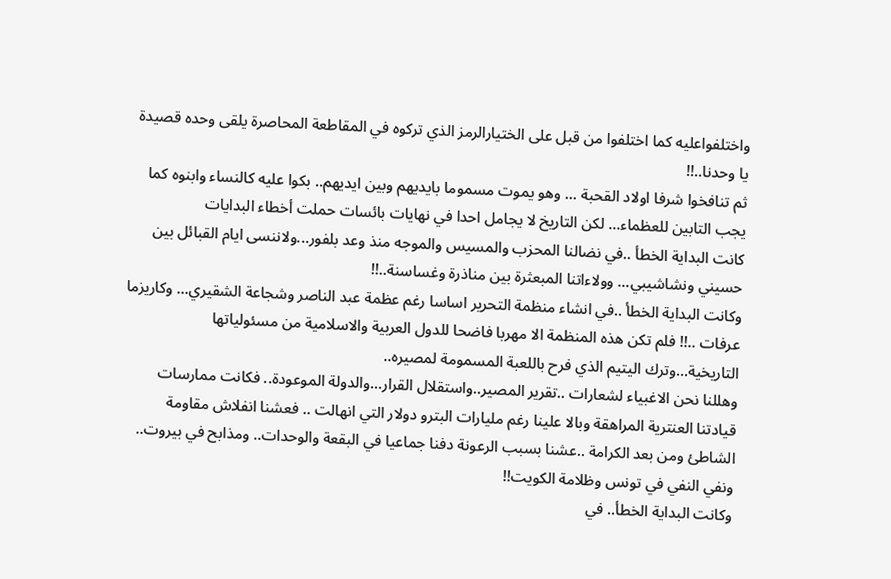واختلفواعليه كما اختلفوا من قبل على الختيارالرمز الذي تركوه في المقاطعة المحاصرة يلقى وحده قصيدة يا وحدنا..!!
ثم تنافخوا شرفا اولاد القحبة ... وهو يموت مسموما بايديهم وبين ايديهم.. بكوا عليه كالنساء وابنوه كما يجب التابين للعظماء... لكن التاريخ لا يجامل احدا في نهايات بائسات حملت أخطاء البدايات
كانت البداية الخطأ ..في نضالنا المحزب والمسيس والموجه منذ وعد بلفور...ولاننسى ايام القبائل بين حسيني ونشاشيبي... وولاءاتنا المبعثرة بين مناذرة وغساسنة..!!
وكانت البداية الخطأ ..في انشاء منظمة التحرير اساسا رغم عظمة عبد الناصر وشجاعة الشقيري... وكاريزما عرفات ..!! فلم تكن هذه المنظمة الا مهربا فاضحا للدول العربية والاسلامية من مسئولياتها التاريخية...وترك اليتيم الذي فرح باللعبة المسمومة لمصيره..
وهللنا نحن الاغبياء لشعارات ..تقرير المصير..واستقلال القرار...والدولة الموعودة.. فكانت ممارسات قيادتنا العنترية المراهقة وبالا علينا رغم مليارات البترو دولار التي انهالت .. فعشنا انفلاش مقاومة الشاطئ ومن بعد الكرامة ..عشنا بسبب الرعونة دفنا جماعيا في البقعة والوحدات.. ومذابح في بيروت.. ونفي النفي في تونس وظلامة الكويت!!
وكانت البداية الخطأ.. في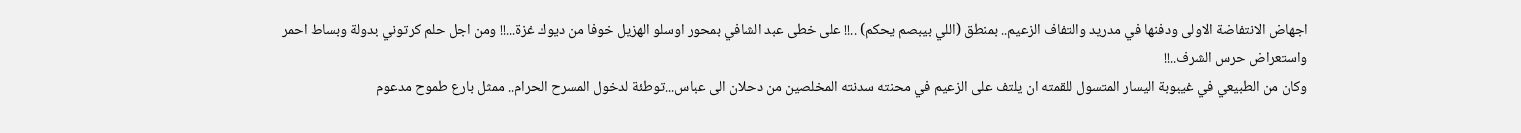اجهاض الانتفاضة الاولى ودفنها في مدريد والتفاف الزعيم.. بمنطق (اللي بيبصم يحكم) ..!! على خطى عبد الشافي بمحور اوسلو الهزيل خوفا من ديوك غزة...!! ومن اجل حلم كرتوني بدولة وبساط احمر واستعراض حرس الشرف..!!
وكان من الطبيعي في غيبوبة اليسار المتسول للقمته ان يلتف على الزعيم في محنته سدنته المخلصين من دحلان الى عباس...توطئة لدخول المسرح الحرام.. ممثل بارع طموح مدعوم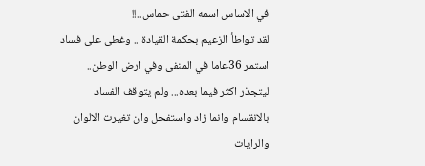في الاساس اسمه الفتى حماس..!!
لقد تواطأ الزعيم بحكمة القيادة .. وغطى على فساد استمر 36عاما في المنفى وفي ارض الوطن.. ليتجذر اكثر فيما بعده... ولم يتوقف الفساد بالانقسام وانما زاد واستفحل وان تغيرت الالوان والرايات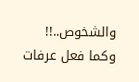والشخوص..!!
وكما فعل عرفات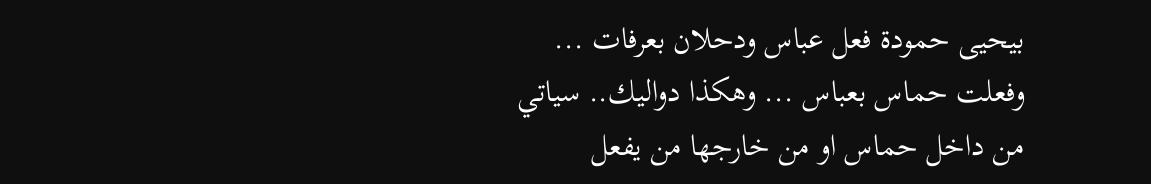بيحيى حمودة فعل عباس ودحلان بعرفات ... وفعلت حماس بعباس ... وهكذا دواليك.. سياتي من داخل حماس او من خارجها من يفعل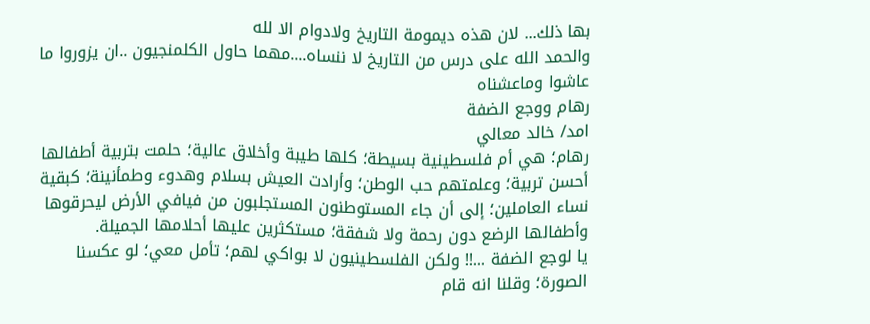بها ذلك... لان هذه ديمومة التاريخ ولادوام الا لله
والحمد الله على درس من التاريخ لا ننساه....مهما حاول الكلمنجيون ..ان يزوروا ما عاشوا وماعشناه
رهام ووجع الضفة
امد/ خالد معالي
رهام؛ هي أم فلسطينية بسيطة؛ كلها طيبة وأخلاق عالية؛ حلمت بتربية أطفالها أحسن تربية؛ وعلمتهم حب الوطن؛ وأرادت العيش بسلام وهدوء وطمأنينة؛ كبقية نساء العاملين؛ إلى أن جاء المستوطنون المستجلبون من فيافي الأرض ليحرقوها وأطفالها الرضع دون رحمة ولا شفقة؛ مستكثرين عليها أحلامها الجميلة.
يا لوجع الضفة ...!! ولكن الفلسطينيون لا بواكي لهم؛ تأمل معي؛ لو عكسنا الصورة؛ وقلنا انه قام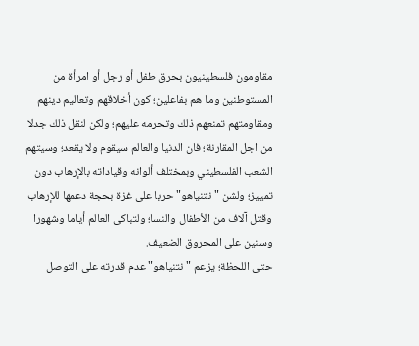مقاومون فلسطينيون بحرق طفل أو رجل أو امرأة من المستوطنين وما هم بفاعلين؛ كون أخلاقهم وتعاليم دينهم ومقاومتهم تمنعهم ذلك وتحرمه عليهم؛ ولكن لنقل ذلك جدلا من اجل المقارنة؛ فان الدنيا والعالم سيقوم ولا يقعد؛ وسيتهم الشعب الفلسطيني وبمختلف ألوانه وقياداته بالإرهاب دون تمييز؛ ولشن "نتنياهو" حربا على غزة بحجة دعمها للإرهاب وقتل آلاف من الأطفال والنسا؛ ولتباكى العالم أياما وشهورا وسنين على المحروق الضعيف.
حتى اللحظة؛ يزعم " نتنياهو" عدم قدرته على التوصل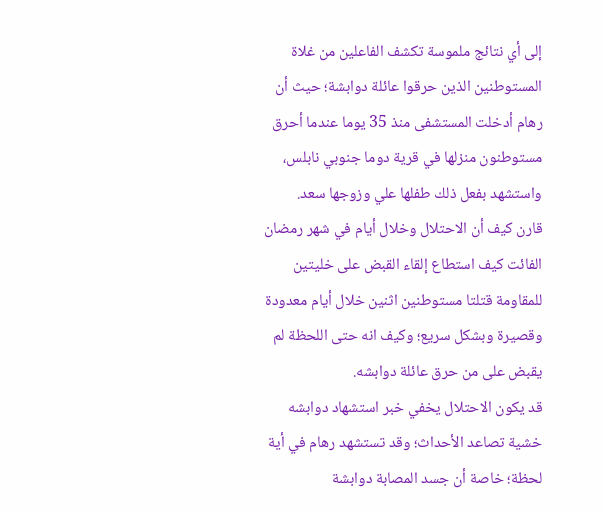إلى أي نتائج ملموسة تكشف الفاعلين من غلاة المستوطنين الذين حرقوا عائلة دوابشة؛ حيث أن رهام أدخلت المستشفى منذ 35 يوما عندما أحرق مستوطنون منزلها في قرية دوما جنوبي نابلس، واستشهد بفعل ذلك طفلها علي وزوجها سعد.
قارن كيف أن الاحتلال وخلال أيام في شهر رمضان الفائت كيف استطاع إلقاء القبض على خليتين للمقاومة قتلتا مستوطنين اثنين خلال أيام معدودة وقصيرة وبشكل سريع؛ وكيف انه حتى اللحظة لم يقبض على من حرق عائلة دوابشه.
قد يكون الاحتلال يخفي خبر استشهاد دوابشه خشية تصاعد الأحداث؛ وقد تستشهد رهام في أية لحظة؛ خاصة أن جسد المصابة دوابشة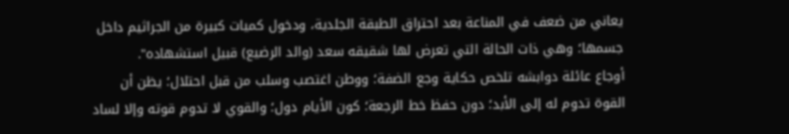يعاني من ضعف في المناعة بعد احتراق الطبقة الجلدية، ودخول كميات كبيرة من الجراثيم داخل جسمها؛ وهي ذات الحالة التي تعرض لها شقيقه سعد (والد الرضيع) قبيل استشهاده".
أوجاع عائلة دوابشه تلخص حكاية وجع الضفة؛ ووطن اغتصب وسلب من قبل احتلال؛ يظن أن القوة تدوم له إلى الأبد؛ دون حفظ خط الرجعة؛ كون الأيام دول؛ والقوي لا تدوم قوته وإلا لساد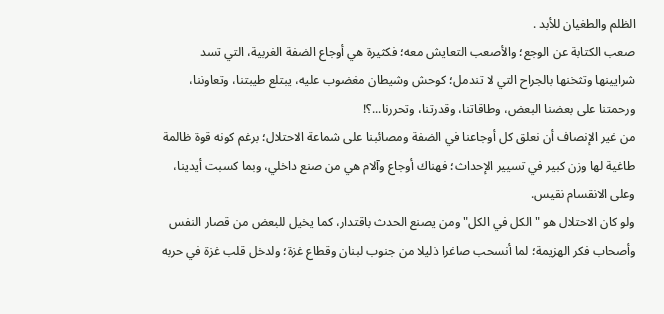الظلم والطغيان للأبد .
صعب الكتابة عن الوجع؛ والأصعب التعايش معه؛ فكثيرة هي أوجاع الضفة الغربية، التي تسد شرايينها وتثخنها بالجراح التي لا تندمل؛ كوحش وشيطان مغضوب عليه، يبتلع طيبتنا، وتعاوننا، ورحمتنا على بعضنا البعض، وطاقاتنا، وقدرتنا، وتحررنا...؟!
من غير الإنصاف أن نعلق كل أوجاعنا في الضفة ومصائبنا على شماعة الاحتلال؛ برغم كونه قوة ظالمة طاغية لها وزن كبير في تسيير الإحداث؛ فهناك أوجاع وآلام هي من صنع داخلي، وبما كسبت أيدينا، وعلى الانقسام نقيس.
ولو كان الاحتلال هو "الكل في الكل" ومن يصنع الحدث باقتدار، كما يخيل للبعض من قصار النفس وأصحاب فكر الهزيمة؛ لما أنسحب صاغرا ذليلا من جنوب لبنان وقطاع غزة؛ ولدخل قلب غزة في حربه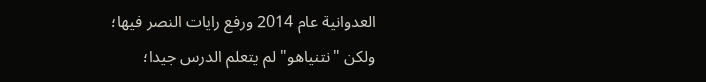العدوانية عام 2014 ورفع رايات النصر فيها؛ ولكن "نتنياهو" لم يتعلم الدرس جيدا؛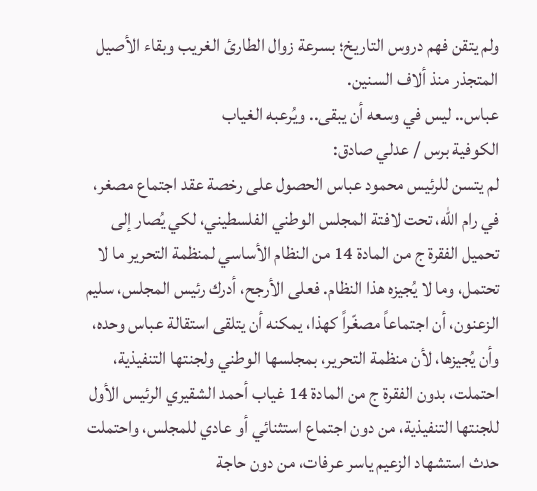ولم يتقن فهم دروس التاريخ؛ بسرعة زوال الطارئ الغريب وبقاء الأصيل المتجذر منذ ألاف السنين.
عباس.. ليس في وسعه أن يبقى.. ويُرعبه الغياب
الكوفية برس / عدلي صادق:
لم يتسن للرئيس محمود عباس الحصول على رخصة عقد اجتماع مصغر، في رام الله، تحت لافتة المجلس الوطني الفلسطيني، لكي يُصار إلى تحميل الفقرة ج من المادة 14 من النظام الأساسي لمنظمة التحرير ما لا تحتمل، وما لا يُجيزه هذا النظام. فعلى الأرجح، أدرك رئيس المجلس، سليم الزعنون، أن اجتماعاً مصغّراً كهذا، يمكنه أن يتلقى استقالة عباس وحده، وأن يُجيزها، لأن منظمة التحرير، بمجلسها الوطني ولجنتها التنفيذية، احتملت، بدون الفقرة ج من المادة 14 غياب أحمد الشقيري الرئيس الأول للجنتها التنفيذية، من دون اجتماع استثنائي أو عادي للمجلس، واحتملت حدث استشهاد الزعيم ياسر عرفات، من دون حاجة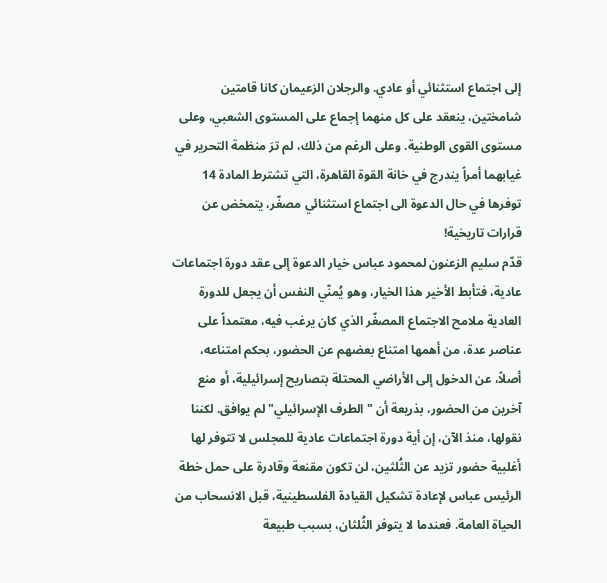إلى اجتماع استثنائي أو عادي. والرجلان الزعيمان كانا قامتين شامختين، ينعقد على كل منهما إجماع على المستوى الشعبي، وعلى مستوى القوى الوطنية. وعلى الرغم من ذلك، لم ترَ منظمة التحرير في غيابهما أمراً يندرج في خانة القوة القاهرة، التي تشترط المادة 14 توفرها في حال الدعوة الى اجتماع استثنائي مصغّر، يتمخض عن قرارات تاريخية!
قدّم سليم الزعنون لمحمود عباس خيار الدعوة إلى عقد دورة اجتماعات عادية، فتأبط الأخير هذا الخيار، وهو يُمنّي النفس أن يجعل للدورة العادية ملامح الاجتماع المصغّر الذي كان يرغب فيه، معتمداً على عناصر عدة، من أهمها امتناع بعضهم عن الحضور، بحكم امتناعه، أصلاً، عن الدخول إلى الأراضي المحتلة بتصاريح إسرائيلية، أو منع آخرين من الحضور، بذريعة أن "الطرف الإسرائيلي" لم يوافق. لكننا نقولها، منذ الآن، إن أية دورة اجتماعات عادية للمجلس لا تتوفر لها أغلبية حضور تزيد عن الثُلثين، لن تكون مقنعة وقادرة على حمل خطة الرئيس عباس لإعادة تشكيل القيادة الفلسطينية، قبل الانسحاب من الحياة العامة. فعندما لا يتوفر الثُلثان، بسبب طبيعة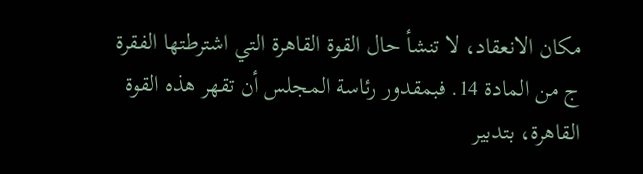مكان الانعقاد، لا تنشأ حال القوة القاهرة التي اشترطتها الفقرة ج من المادة 14. فبمقدور رئاسة المجلس أن تقهر هذه القوة القاهرة، بتدبير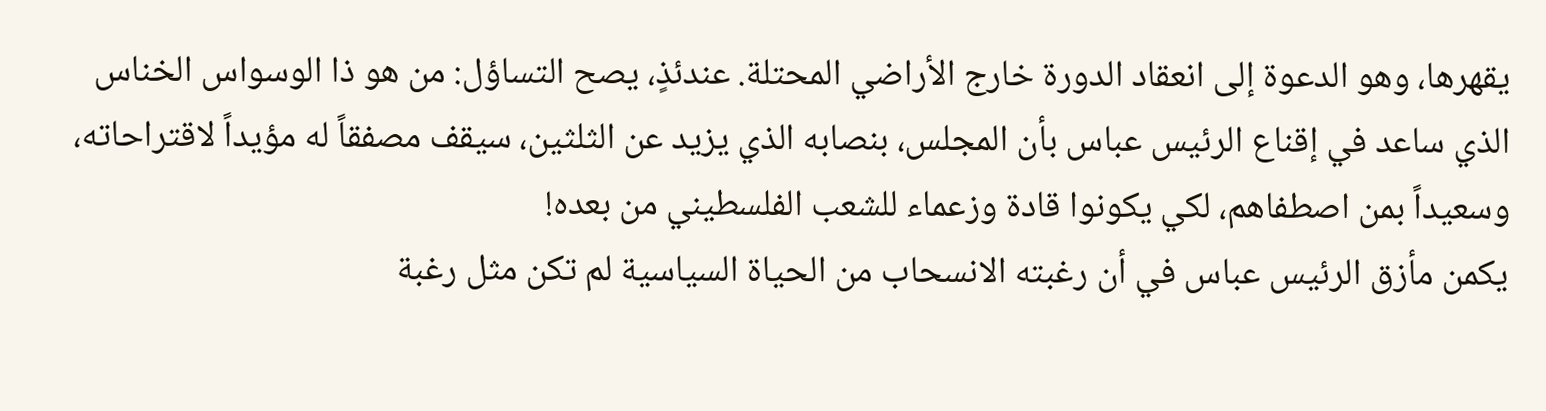يقهرها، وهو الدعوة إلى انعقاد الدورة خارج الأراضي المحتلة. عندئذٍ، يصح التساؤل: من هو ذا الوسواس الخناس الذي ساعد في إقناع الرئيس عباس بأن المجلس، بنصابه الذي يزيد عن الثلثين، سيقف مصفقاً له مؤيداً لاقتراحاته، وسعيداً بمن اصطفاهم، لكي يكونوا قادة وزعماء للشعب الفلسطيني من بعده!
يكمن مأزق الرئيس عباس في أن رغبته الانسحاب من الحياة السياسية لم تكن مثل رغبة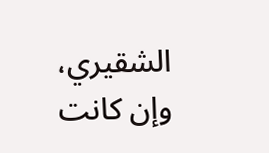الشقيري، وإن كانت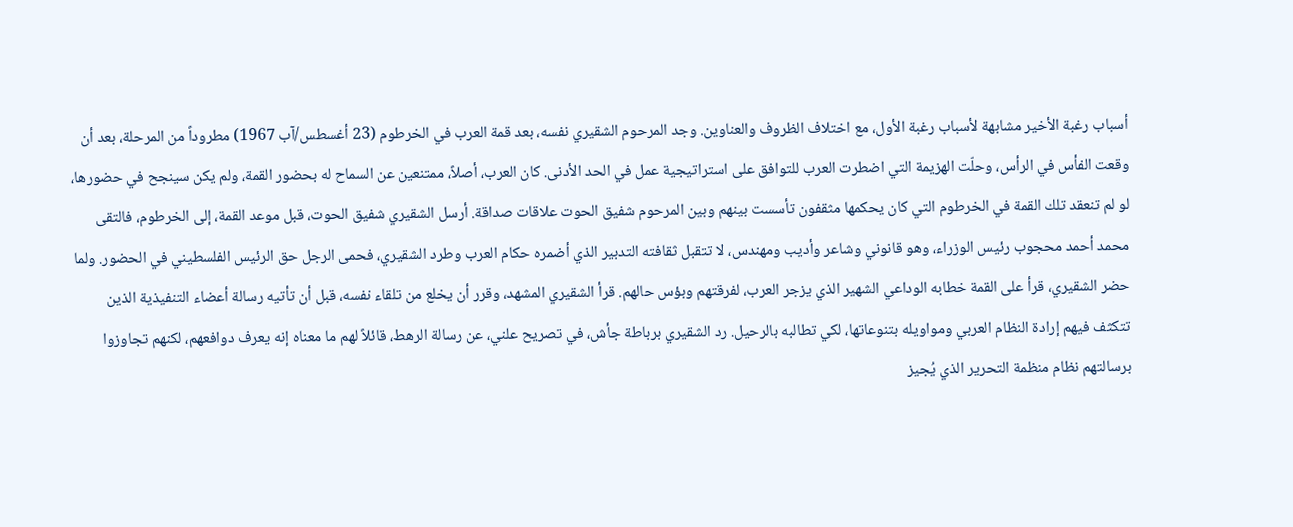أسباب رغبة الأخير مشابهة لأسباب رغبة الأول، مع اختلاف الظروف والعناوين. وجد المرحوم الشقيري نفسه، بعد قمة العرب في الخرطوم (23 أغسطس/آب 1967) مطروداً من المرحلة، بعد أن وقعت الفأس في الرأس، وحلّت الهزيمة التي اضطرت العرب للتوافق على استراتيجية عمل في الحد الأدنى. كان العرب، أصلاً، ممتنعين عن السماح له بحضور القمة، ولم يكن سينجح في حضورها، لو لم تنعقد تلك القمة في الخرطوم التي كان يحكمها مثقفون تأسست بينهم وبين المرحوم شفيق الحوت علاقات صداقة. أرسل الشقيري شفيق الحوت، قبل موعد القمة، إلى الخرطوم، فالتقى محمد أحمد محجوب رئيس الوزراء، وهو قانوني وشاعر وأديب ومهندس، لا تتقبل ثقافته التدبير الذي أضمره حكام العرب وطرد الشقيري، فحمى الرجل حق الرئيس الفلسطيني في الحضور. ولما حضر الشقيري، قرأ على القمة خطابه الوداعي الشهير الذي يزجر العرب، لفرقتهم وبؤس حالهم. قرأ الشقيري المشهد، وقرر أن يخلع من تلقاء نفسه، قبل أن تأتيه رسالة أعضاء التنفيذية الذين تتكثف فيهم إرادة النظام العربي ومواويله بتنوعاتها، لكي تطالبه بالرحيل. رد الشقيري برباطة جأش، في تصريح علني، عن رسالة الرهط، قائلاً لهم ما معناه إنه يعرف دوافعهم، لكنهم تجاوزوا برسالتهم نظام منظمة التحرير الذي يُجيز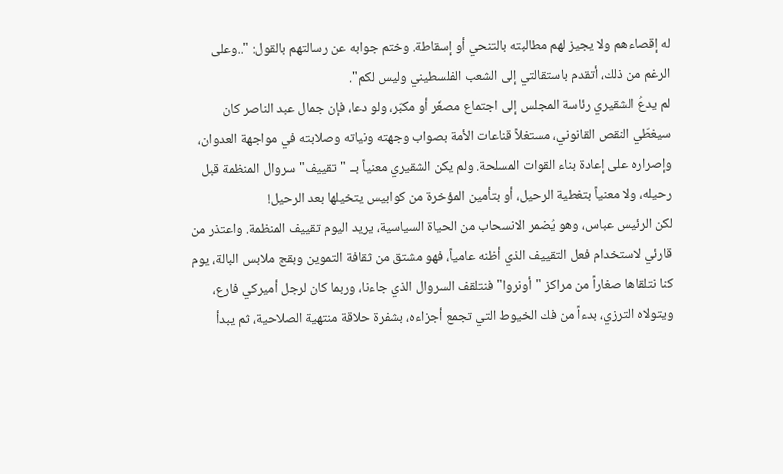له إقصاءهم ولا يجيز لهم مطالبته بالتنحي أو إسقاطة. وختم جوابه عن رسالتهم بالقول: "..وعلى الرغم من ذلك، أتقدم باستقالتي إلى الشعب الفلسطيني وليس لكم".
لم يدعُ الشقيري رئاسة المجلس إلى اجتماع مصغّر أو مكبّر، ولو دعا، فإن جمال عبد الناصر كان سيغطّي النقص القانوني، مستغلاً قناعات الأمة بصواب وجهته ونياته وصلابته في مواجهة العدوان، وإصراره على إعادة بناء القوات المسلحة. ولم يكن الشقيري معنياً بــ "تقييف" سروال المنظمة قبل رحيله، ولا معنياً بتغطية الرحيل، أو بتأمين المؤخرة من كوابيس يتخيلها بعد الرحيل!
لكن الرئيس عباس، وهو يُضمر الانسحاب من الحياة السياسية، يريد اليوم تقييف المنظمة. واعتذر من قارئي لاستخدام فعل التقييف الذي أظنه عامياً، فهو مشتق من ثقافة التموين وبقج ملابس البالة، يوم كنا نتلقاها صغاراً من مراكز "أونروا" فنتلقف السروال الذي جاءنا، وربما كان لرجل أميركي فارع، ويتولاه الترزي، بدءاً من فك الخيوط التي تجمع أجزاءه، بشفرة حلاقة منتهية الصلاحية، ثم يبدأ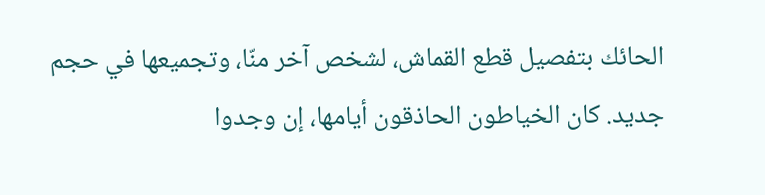الحائك بتفصيل قطع القماش، لشخص آخر منّا، وتجميعها في حجم جديد. كان الخياطون الحاذقون أيامها، إن وجدوا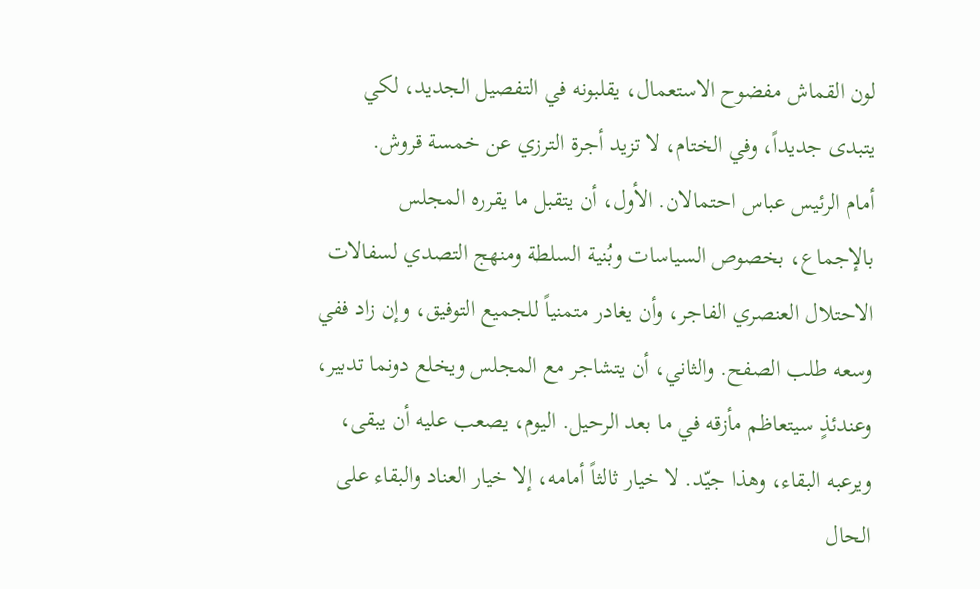لون القماش مفضوح الاستعمال، يقلبونه في التفصيل الجديد، لكي يتبدى جديداً، وفي الختام، لا تزيد أجرة الترزي عن خمسة قروش.
أمام الرئيس عباس احتمالان. الأول، أن يتقبل ما يقرره المجلس بالإجماع، بخصوص السياسات وبُنية السلطة ومنهج التصدي لسفالات الاحتلال العنصري الفاجر، وأن يغادر متمنياً للجميع التوفيق، وإن زاد ففي وسعه طلب الصفح. والثاني، أن يتشاجر مع المجلس ويخلع دونما تدبير، وعندئذٍ سيتعاظم مأزقه في ما بعد الرحيل. اليوم، يصعب عليه أن يبقى، ويرعبه البقاء، وهذا جيّد. لا خيار ثالثاً أمامه، إلا خيار العناد والبقاء على الحال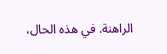الراهنة. في هذه الحال،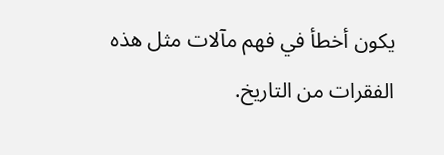يكون أخطأ في فهم مآلات مثل هذه الفقرات من التاريخ.